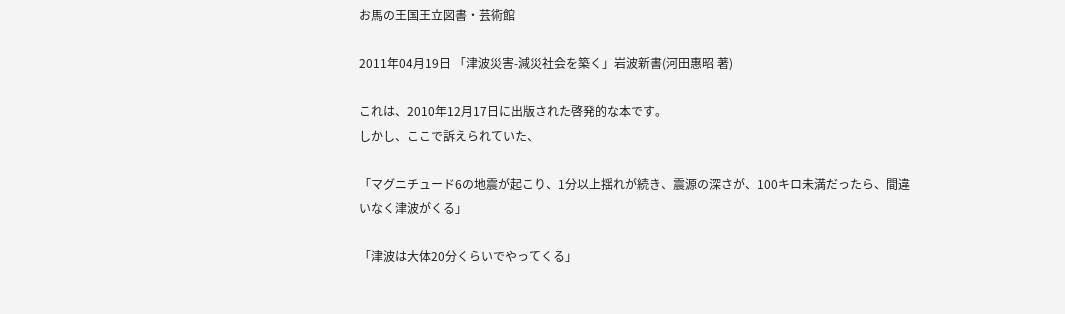お馬の王国王立図書・芸術館

2011年04月19日 「津波災害-減災社会を築く」岩波新書(河田惠昭 著)

これは、2010年12月17日に出版された啓発的な本です。
しかし、ここで訴えられていた、

「マグニチュード6の地震が起こり、1分以上揺れが続き、震源の深さが、100キロ未満だったら、間違いなく津波がくる」

「津波は大体20分くらいでやってくる」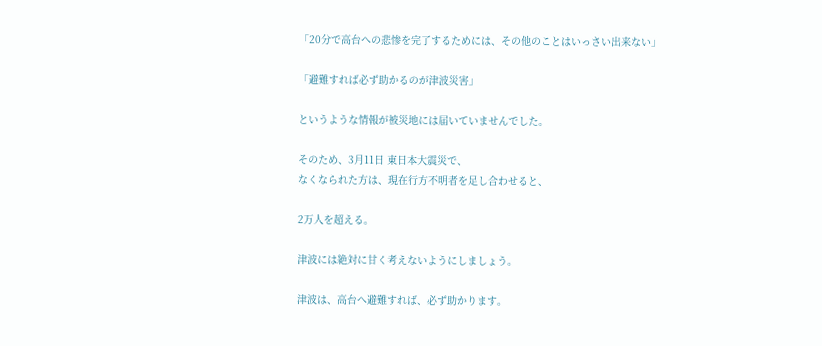「20分で高台への悲惨を完了するためには、その他のことはいっさい出来ない」

「避難すれば必ず助かるのが津波災害」

というような情報が被災地には届いていませんでした。

そのため、3月11日 東日本大震災で、
なくなられた方は、現在行方不明者を足し合わせると、

2万人を超える。

津波には絶対に甘く考えないようにしましょう。

津波は、高台へ避難すれば、必ず助かります。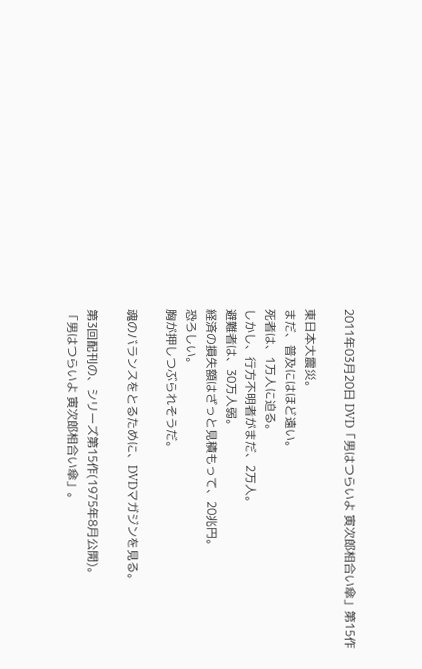2011年03月20日 DVD「男はつらいよ 寅次郎相合い傘」第15作

東日本大震災。
まだ、普及にはほど遠い。
死者は、1万人に迫る。
しかし、行方不明者がまだ、2万人。
避難者は、30万人弱。
経済の損失額はざっと見積もって、20兆円。
恐ろしい。
胸が押しつぶられそうだ。

魂のバランスをとるために、DVDマガジンを見る。

第3回配刊の、シリーズ第15作(1975年8月公開)。
「男はつらいよ 寅次郎相合い傘」。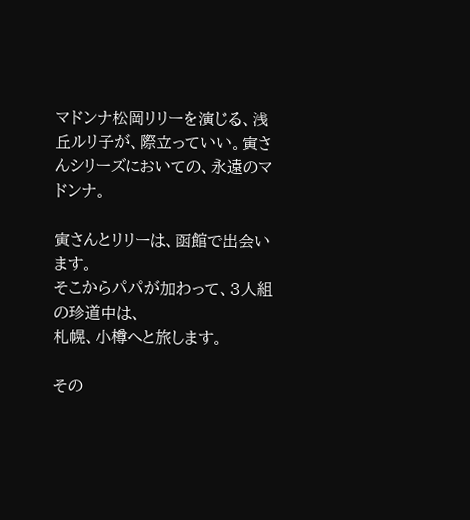マドンナ松岡リリーを演じる、浅丘ルリ子が、際立っていい。寅さんシリーズにおいての、永遠のマドンナ。

寅さんとリリーは、函館で出会います。
そこからパパが加わって、3人組の珍道中は、
札幌、小樽へと旅します。

その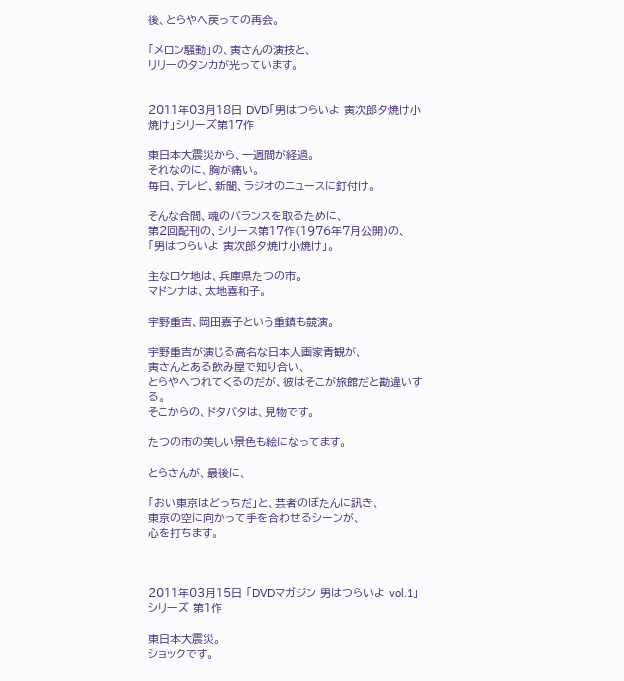後、とらやへ戻っての再会。

「メロン騒動」の、寅さんの演技と、
リリーのタンカが光っています。


2011年03月18日 DVD「男はつらいよ 寅次郎夕焼け小焼け」シリーズ第17作

東日本大震災から、一週間が経過。
それなのに、胸が痛い。
毎日、テレビ、新聞、ラジオのニュースに釘付け。

そんな合間、魂のバランスを取るために、
第2回配刊の、シリース第17作(1976年7月公開)の、
「男はつらいよ 寅次郎夕焼け小焼け」。

主なロケ地は、兵庫県たつの市。
マドンナは、太地喜和子。

宇野重吉、岡田嘉子という重鎮も競演。

宇野重吉が演じる高名な日本人画家青観が、
寅さんとある飲み屋で知り合い、
とらやへつれてくるのだが、彼はそこが旅館だと勘違いする。
そこからの、ドタバタは、見物です。

たつの市の美しい景色も絵になってます。

とらさんが、最後に、

「おい東京はどっちだ」と、芸者のぼたんに訊き、
東京の空に向かって手を合わせるシーンが、
心を打ちます。



2011年03月15日 「DVDマガジン 男はつらいよ vol.1」シリーズ 第1作

東日本大震災。
ショックです。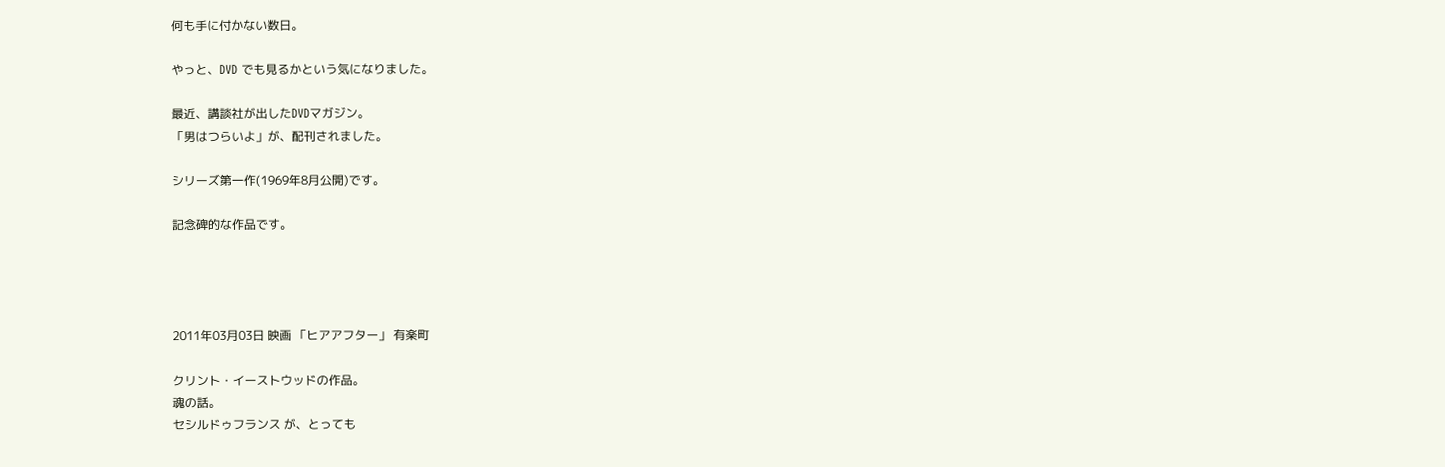何も手に付かない数日。

やっと、DVD でも見るかという気になりました。

最近、講談社が出したDVDマガジン。
「男はつらいよ」が、配刊されました。

シリーズ第一作(1969年8月公開)です。

記念碑的な作品です。




2011年03月03日 映画 「ヒアアフター」 有楽町

クリント・イーストウッドの作品。
魂の話。
セシルドゥフランス が、とっても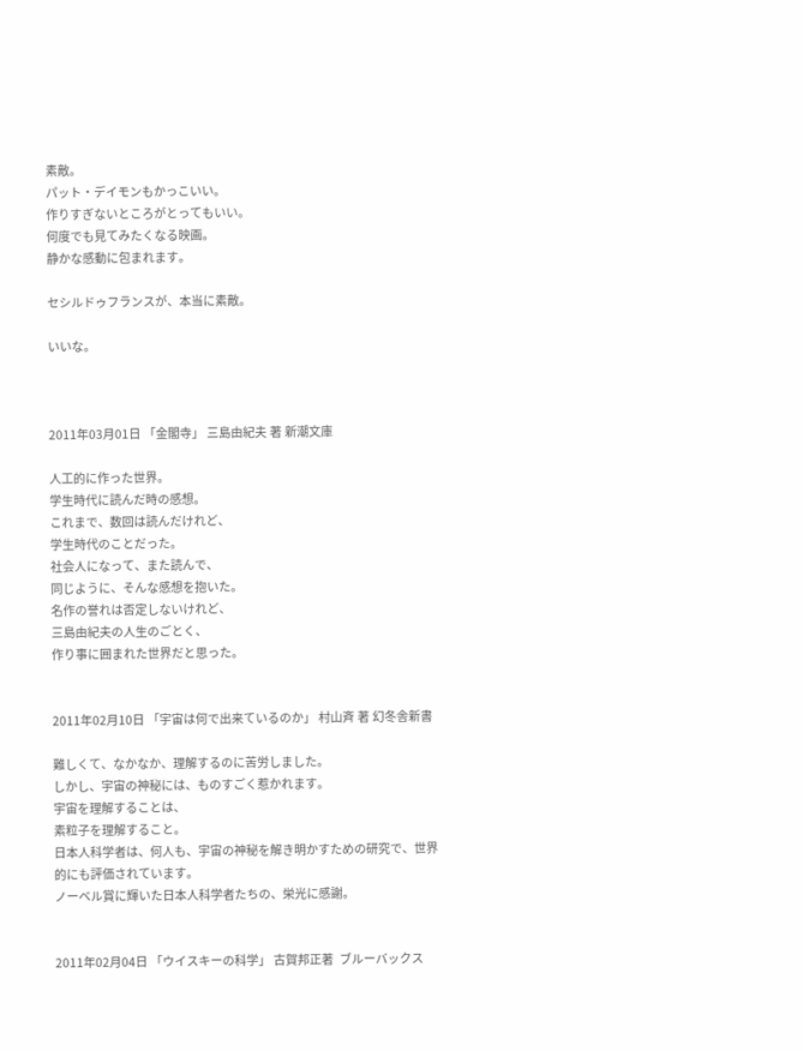素敵。
パット・デイモンもかっこいい。
作りすぎないところがとってもいい。
何度でも見てみたくなる映画。
静かな感動に包まれます。

セシルドゥフランスが、本当に素敵。

いいな。



2011年03月01日 「金閣寺」 三島由紀夫 著 新潮文庫

人工的に作った世界。
学生時代に読んだ時の感想。
これまで、数回は読んだけれど、
学生時代のことだった。
社会人になって、また読んで、
同じように、そんな感想を抱いた。
名作の誉れは否定しないけれど、
三島由紀夫の人生のごとく、
作り事に囲まれた世界だと思った。


2011年02月10日 「宇宙は何で出来ているのか」 村山斉 著 幻冬舎新書

難しくて、なかなか、理解するのに苦労しました。
しかし、宇宙の神秘には、ものすごく惹かれます。
宇宙を理解することは、
素粒子を理解すること。
日本人科学者は、何人も、宇宙の神秘を解き明かすための研究で、世界的にも評価されています。
ノーベル賞に輝いた日本人科学者たちの、栄光に感謝。


2011年02月04日 「ウイスキーの科学」 古賀邦正著  ブルーバックス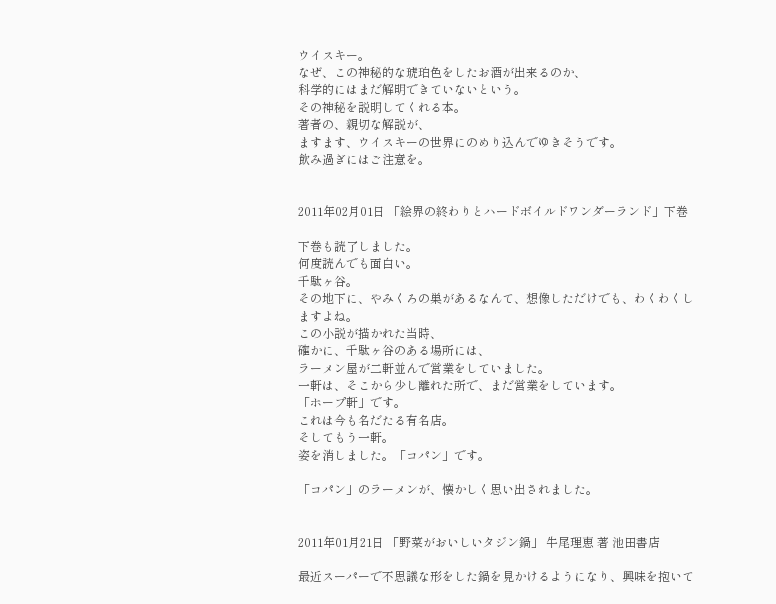ウイスキー。
なぜ、この神秘的な琥珀色をしたお酒が出来るのか、
科学的にはまだ解明できていないという。
その神秘を説明してくれる本。
著者の、親切な解説が、
ますます、ウイスキーの世界にのめり込んでゆきそうです。
飲み過ぎにはご注意を。


2011年02月01日 「絵界の終わりとハードボイルドワンダーランド」下巻

下巻も読了しました。
何度読んでも面白い。
千駄ヶ谷。
その地下に、やみくろの巣があるなんて、想像しただけでも、わくわくしますよね。
この小説が描かれた当時、
確かに、千駄ヶ谷のある場所には、
ラーメン屋が二軒並んで営業をしていました。
一軒は、そこから少し離れた所で、まだ営業をしています。
「ホープ軒」です。
これは今も名だたる有名店。
そしてもう一軒。
姿を消しました。「コパン」です。

「コパン」のラーメンが、懐かしく思い出されました。


2011年01月21日 「野菜がおいしいタジン鍋」 牛尾理恵 著 池田書店

最近スーパーで不思議な形をした鍋を見かけるようになり、興味を抱いて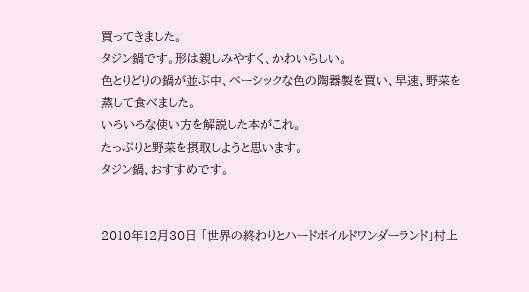買ってきました。
タジン鍋です。形は親しみやすく、かわいらしい。
色とりどりの鍋が並ぶ中、ベーシックな色の陶器製を買い、早速、野菜を蒸して食べました。
いろいろな使い方を解説した本がこれ。
たっぷりと野菜を摂取しようと思います。
タジン鍋、おすすめです。


2010年12月30日 「世界の終わりとハードボイルドワンダーランド」村上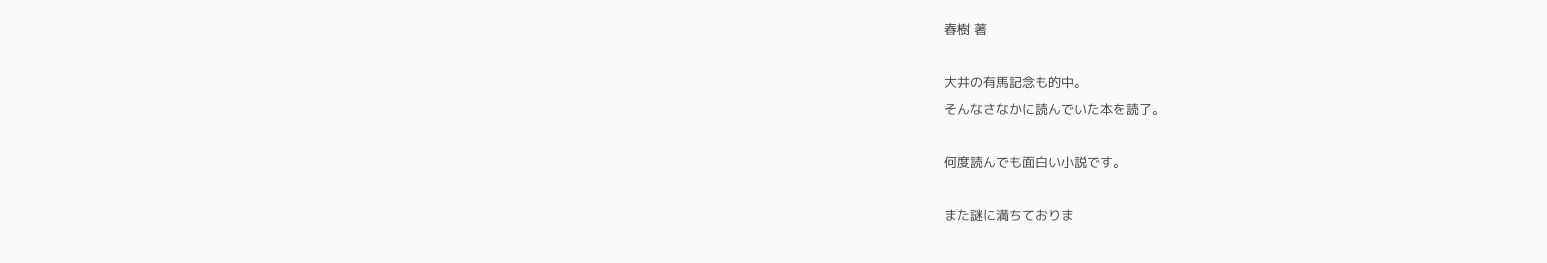春樹 著

大井の有馬記念も的中。
そんなさなかに読んでいた本を読了。

何度読んでも面白い小説です。

また謎に満ちておりま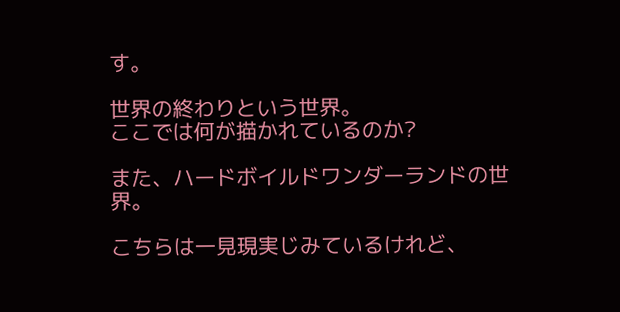す。

世界の終わりという世界。
ここでは何が描かれているのか?

また、ハードボイルドワンダーランドの世界。

こちらは一見現実じみているけれど、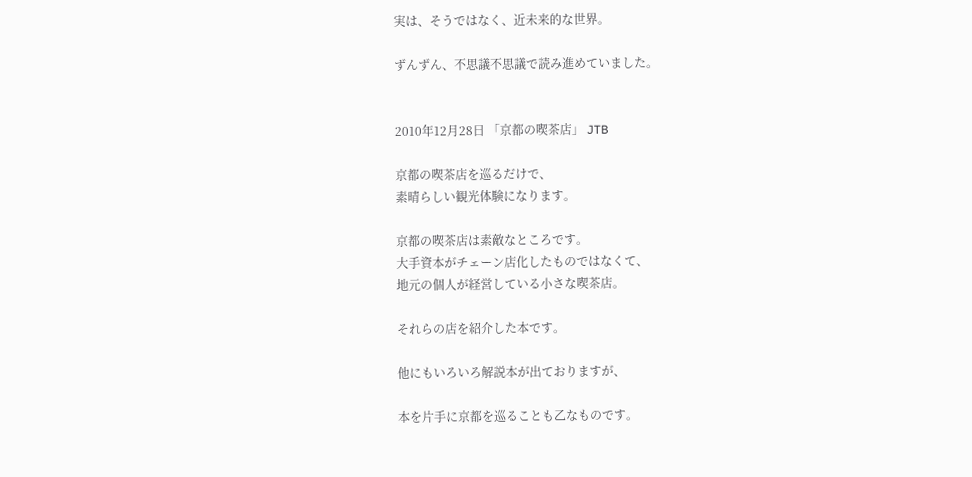実は、そうではなく、近未来的な世界。

ずんずん、不思議不思議で読み進めていました。


2010年12月28日 「京都の喫茶店」 JTB

京都の喫茶店を巡るだけで、
素晴らしい観光体験になります。

京都の喫茶店は素敵なところです。
大手資本がチェーン店化したものではなくて、
地元の個人が経営している小さな喫茶店。

それらの店を紹介した本です。

他にもいろいろ解説本が出ておりますが、

本を片手に京都を巡ることも乙なものです。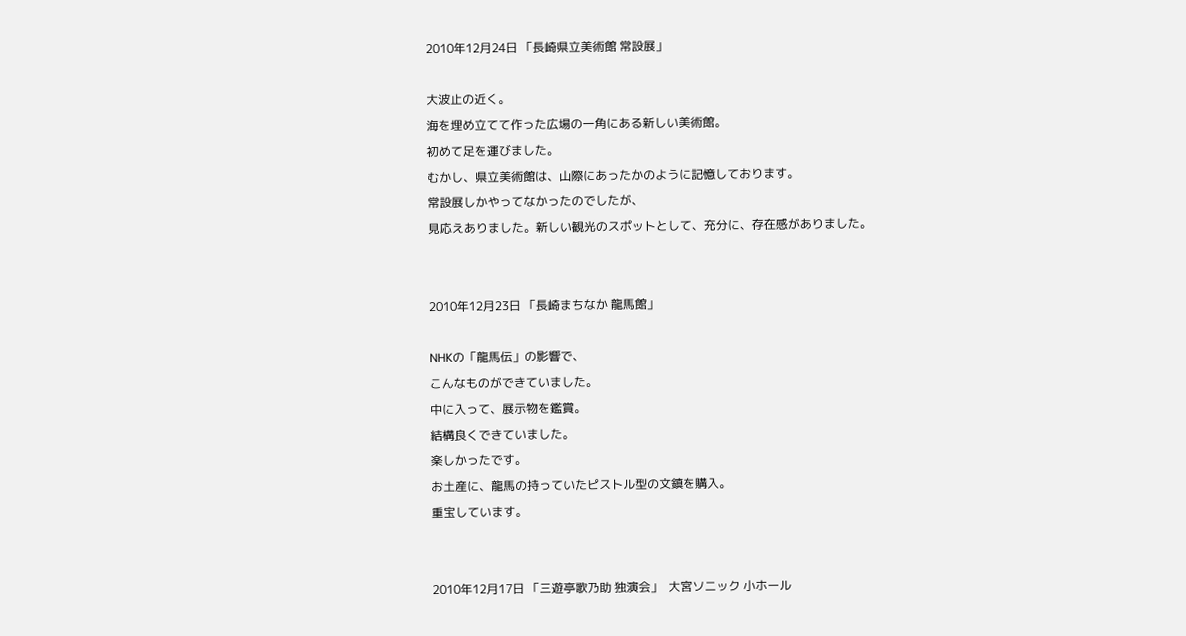2010年12月24日 「長崎県立美術館 常設展」

大波止の近く。
海を埋め立てて作った広場の一角にある新しい美術館。
初めて足を運びました。
むかし、県立美術館は、山際にあったかのように記憶しております。
常設展しかやってなかったのでしたが、
見応えありました。新しい観光のスポットとして、充分に、存在感がありました。


2010年12月23日 「長崎まちなか 龍馬館」

NHKの「龍馬伝」の影響で、
こんなものができていました。
中に入って、展示物を鑑賞。
結構良くできていました。
楽しかったです。
お土産に、龍馬の持っていたピストル型の文鎮を購入。
重宝しています。


2010年12月17日 「三遊亭歌乃助 独演会」  大宮ソニック 小ホール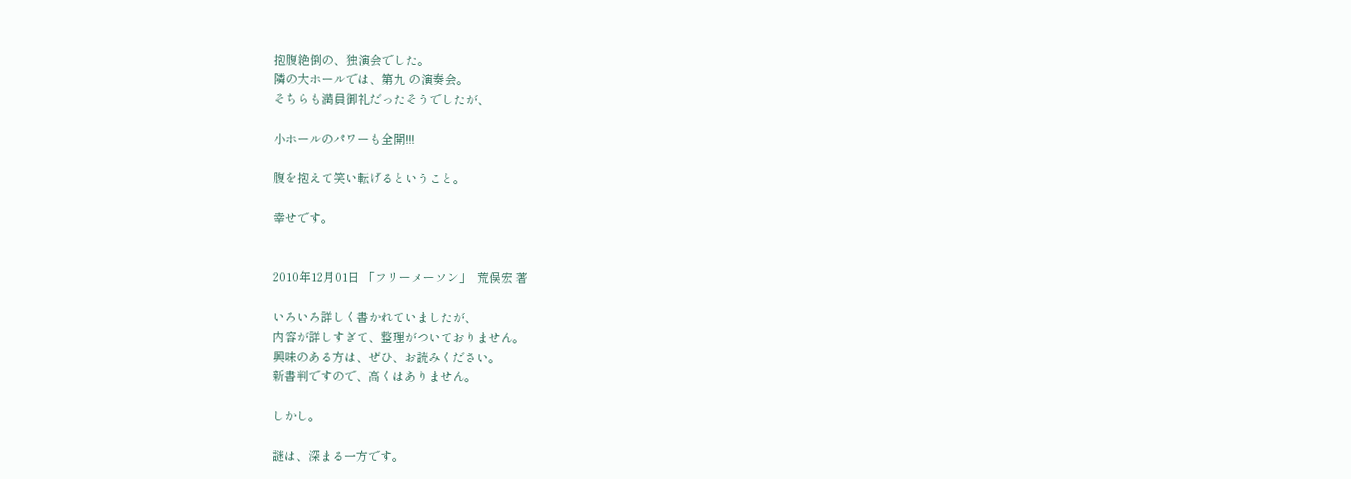抱腹絶倒の、独演会でした。
隣の大ホールでは、第九 の演奏会。
そちらも満員御礼だったそうでしたが、

小ホールのパワーも全開!!!

腹を抱えて笑い転げるということ。

幸せです。


2010年12月01日 「フリーメーソン」  荒俣宏 著

いろいろ詳しく書かれていましたが、
内容が詳しすぎて、整理がついておりません。
興味のある方は、ぜひ、お読みください。
新書判ですので、高くはありません。

しかし。

謎は、深まる一方です。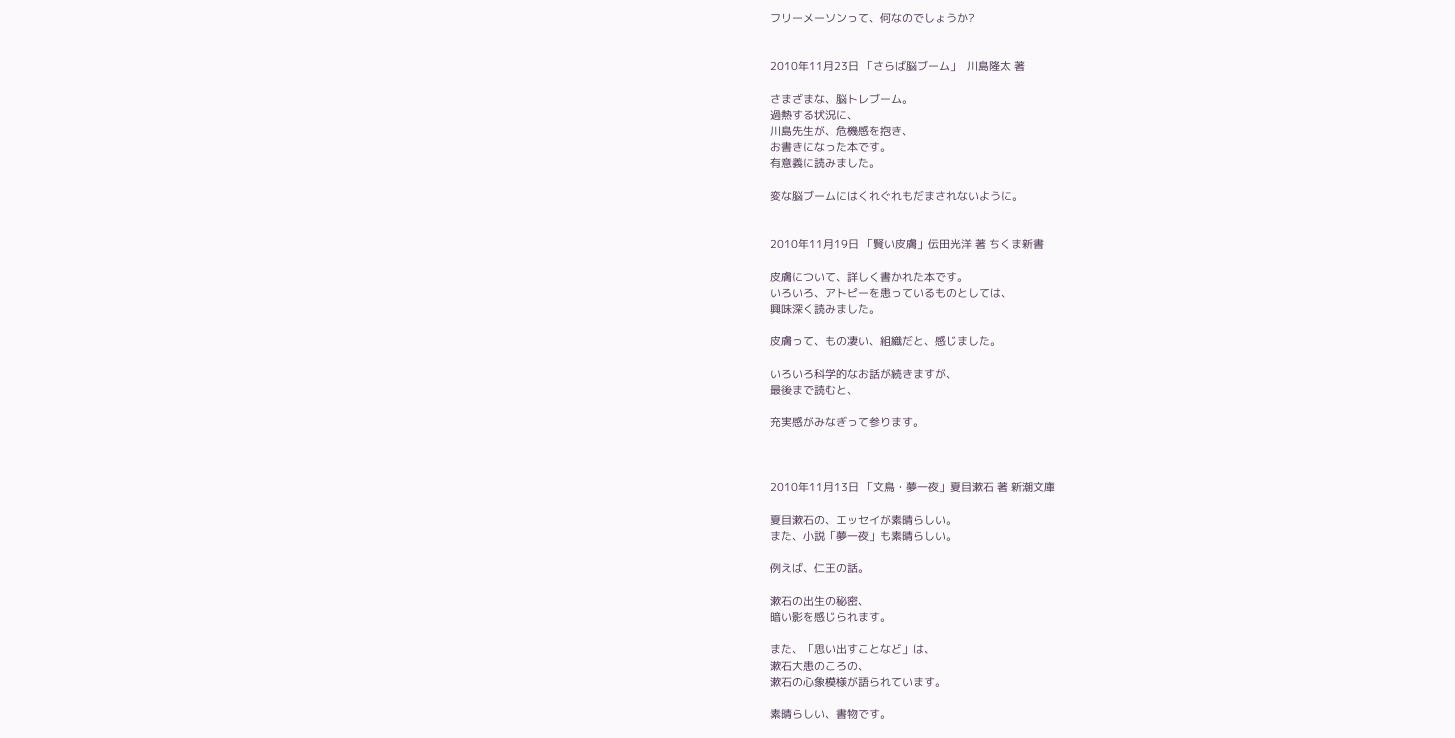フリーメーソンって、何なのでしょうか?


2010年11月23日 「さらば脳ブーム」  川島隆太 著

さまざまな、脳トレブーム。
過熱する状況に、
川島先生が、危機感を抱き、
お書きになった本です。
有意義に読みました。

変な脳ブームにはくれぐれもだまされないように。


2010年11月19日 「賢い皮膚」伝田光洋 著 ちくま新書

皮膚について、詳しく書かれた本です。
いろいろ、アトピーを患っているものとしては、
興味深く読みました。

皮膚って、もの凄い、組織だと、感じました。

いろいろ科学的なお話が続きますが、
最後まで読むと、

充実感がみなぎって参ります。



2010年11月13日 「文鳥・夢一夜」夏目漱石 著 新潮文庫

夏目漱石の、エッセイが素晴らしい。
また、小説「夢一夜」も素晴らしい。

例えば、仁王の話。

漱石の出生の秘密、
暗い影を感じられます。

また、「思い出すことなど」は、
漱石大患のころの、
漱石の心象模様が語られています。

素晴らしい、書物です。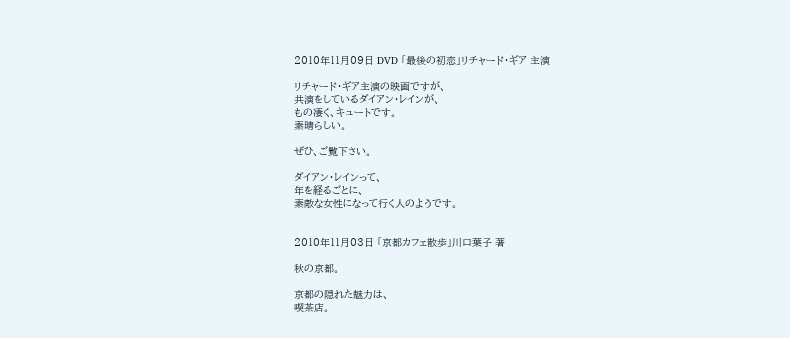2010年11月09日 DVD 「最後の初恋」リチャード・ギア 主演

リチャード・ギア主演の映画ですが、
共演をしているダイアン・レインが、
もの凄く、キュートです。
素晴らしい。

ぜひ、ご覧下さい。

ダイアン・レインって、
年を経るごとに、
素敵な女性になって行く人のようです。


2010年11月03日 「京都カフェ散歩」川口葉子 著

秋の京都。

京都の隠れた魅力は、
喫茶店。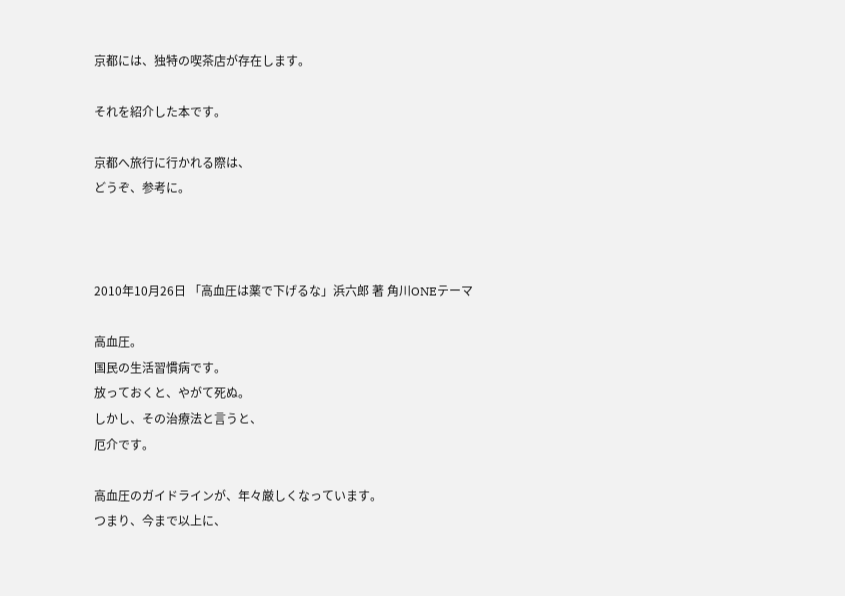京都には、独特の喫茶店が存在します。

それを紹介した本です。

京都へ旅行に行かれる際は、
どうぞ、参考に。



2010年10月26日 「高血圧は薬で下げるな」浜六郎 著 角川ONEテーマ

高血圧。
国民の生活習慣病です。
放っておくと、やがて死ぬ。
しかし、その治療法と言うと、
厄介です。

高血圧のガイドラインが、年々厳しくなっています。
つまり、今まで以上に、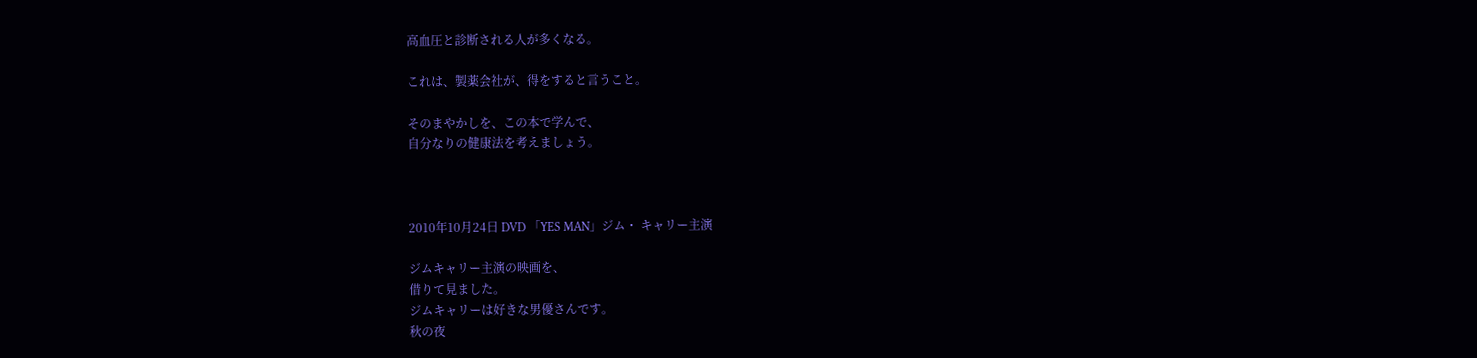高血圧と診断される人が多くなる。

これは、製薬会社が、得をすると言うこと。

そのまやかしを、この本で学んで、
自分なりの健康法を考えましょう。



2010年10月24日 DVD 「YES MAN」ジム・ キャリー主演

ジムキャリー主演の映画を、
借りて見ました。
ジムキャリーは好きな男優さんです。
秋の夜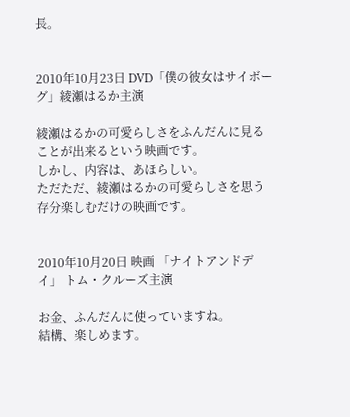長。


2010年10月23日 DVD「僕の彼女はサイボーグ」綾瀬はるか主演

綾瀬はるかの可愛らしさをふんだんに見ることが出来るという映画です。
しかし、内容は、あほらしい。
ただただ、綾瀬はるかの可愛らしさを思う存分楽しむだけの映画です。


2010年10月20日 映画 「ナイトアンドデイ」 トム・クルーズ主演

お金、ふんだんに使っていますね。
結構、楽しめます。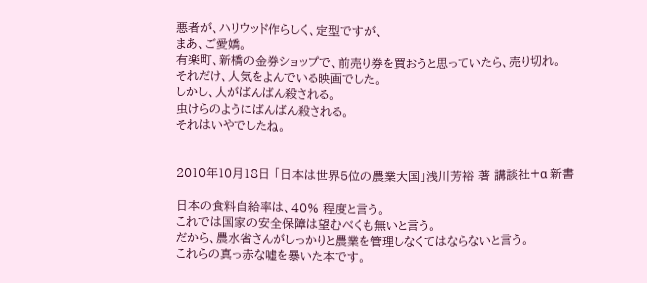悪者が、ハリウッド作らしく、定型ですが、
まあ、ご愛嬌。
有楽町、新橋の金券ショップで、前売り券を買おうと思っていたら、売り切れ。
それだけ、人気をよんでいる映画でした。
しかし、人がばんばん殺される。
虫けらのようにばんばん殺される。
それはいやでしたね。


2010年10月18日 「日本は世界5位の農業大国」浅川芳裕 著 講談社+α 新書

日本の食料自給率は、40% 程度と言う。
これでは国家の安全保障は望むべくも無いと言う。
だから、農水省さんがしっかりと農業を管理しなくてはならないと言う。
これらの真っ赤な嘘を暴いた本です。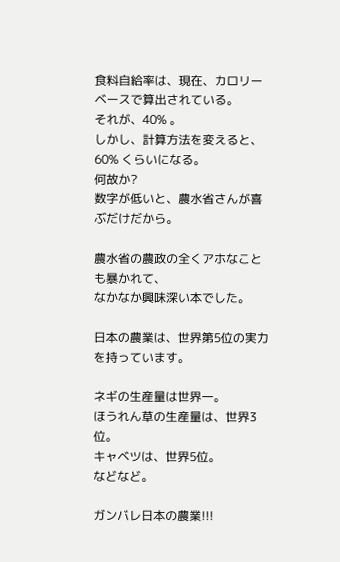食料自給率は、現在、カロリーベースで算出されている。
それが、40% 。
しかし、計算方法を変えると、60% くらいになる。
何故か?
数字が低いと、農水省さんが喜ぶだけだから。

農水省の農政の全くアホなことも暴かれて、
なかなか興味深い本でした。

日本の農業は、世界第5位の実力を持っています。

ネギの生産量は世界一。
ほうれん草の生産量は、世界3位。
キャベツは、世界5位。
などなど。

ガンバレ日本の農業!!!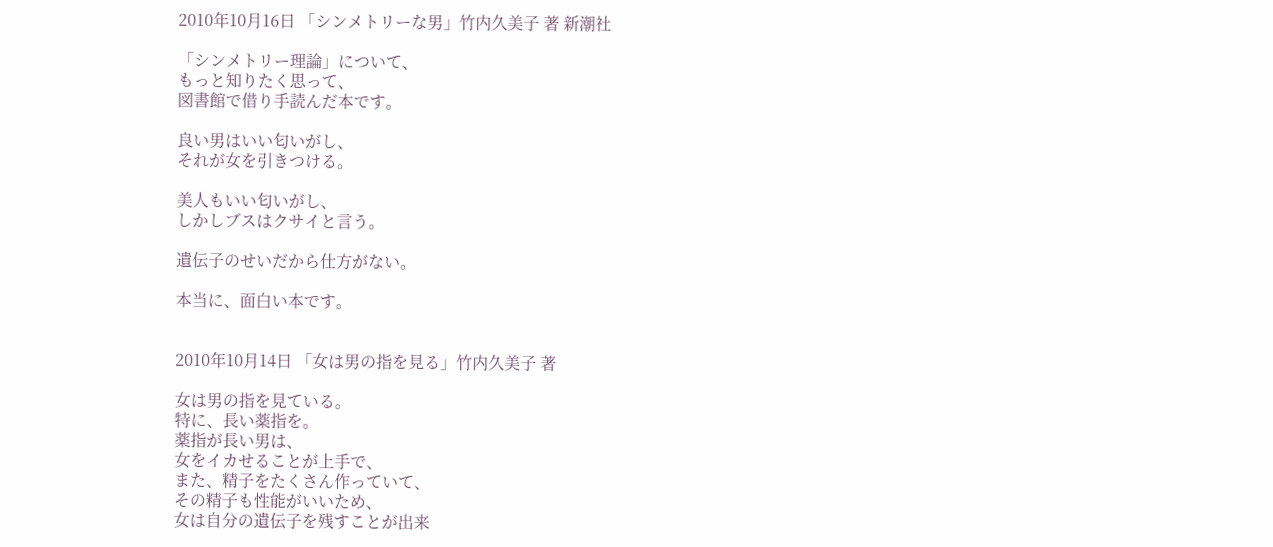2010年10月16日 「シンメトリーな男」竹内久美子 著 新潮社

「シンメトリー理論」について、
もっと知りたく思って、
図書館で借り手読んだ本です。

良い男はいい匂いがし、
それが女を引きつける。

美人もいい匂いがし、
しかしブスはクサイと言う。

遺伝子のせいだから仕方がない。

本当に、面白い本です。


2010年10月14日 「女は男の指を見る」竹内久美子 著

女は男の指を見ている。
特に、長い薬指を。
薬指が長い男は、
女をイカせることが上手で、
また、精子をたくさん作っていて、
その精子も性能がいいため、
女は自分の遺伝子を残すことが出来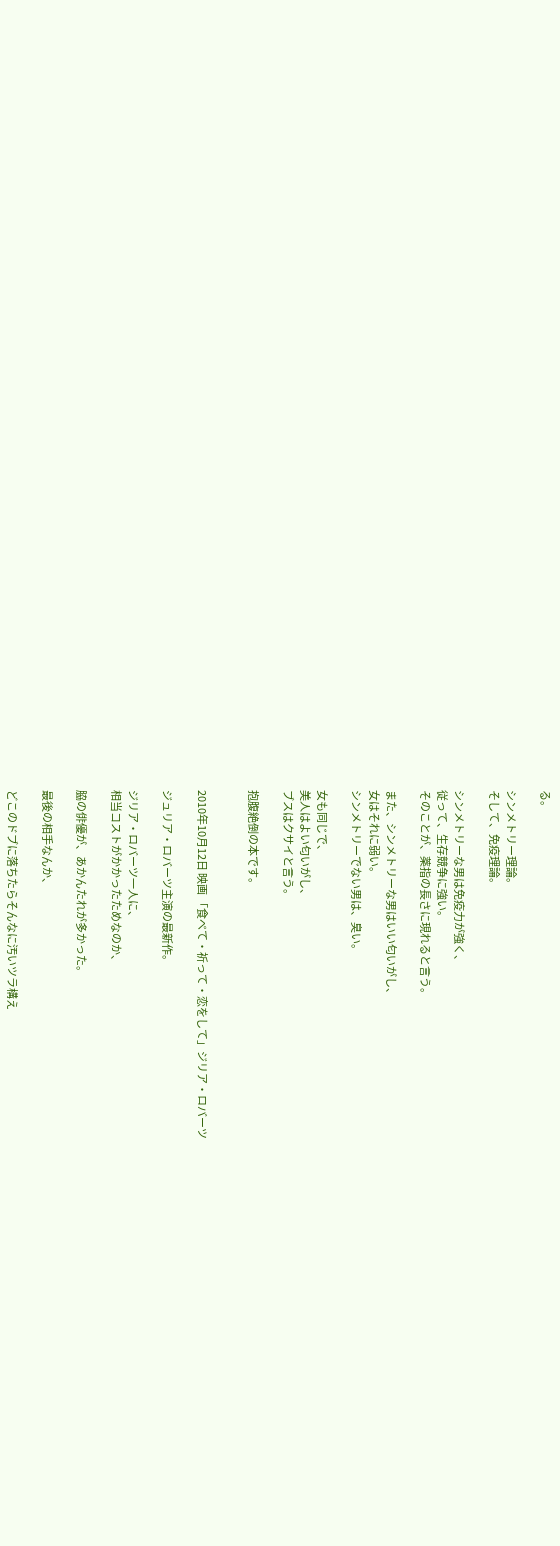る。

シンメトリー理論。
そして、免疫理論。

シンメトリーな男は免疫力が強く、
従って、生存競争に強い。
そのことが、薬指の長さに現れると言う。

また、シンメトリーな男はいい匂いがし、
女はそれに弱い。
シンメトリーでない男は、臭い。

女も同じで、
美人はよい匂いがし、
ブスはクサイと言う。

抱腹絶倒の本です。


2010年10月12日 映画 「食べて・祈って・恋をして」ジリア・ロバーツ

ジュリア・ロバーツ主演の最新作。

ジリア・ロバーツ一人に、
相当コストがかかったためなのか、

脇の俳優が、あかんたれが多かった。

最後の相手なんか、

どこのドブに落ちたらそんなに汚いツラ構え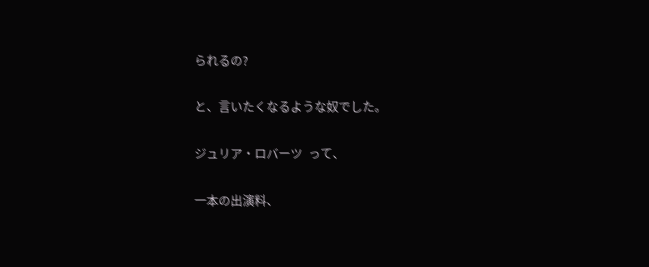られるの?

と、言いたくなるような奴でした。

ジュリア・ロバーツ  って、

一本の出演料、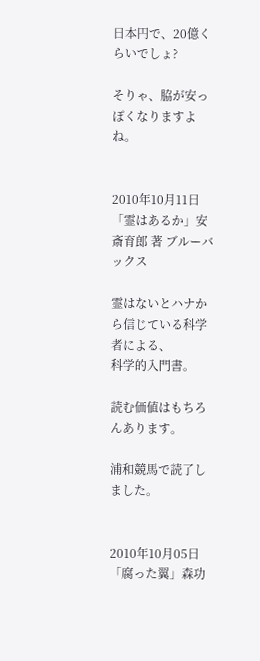日本円で、20億くらいでしょ?

そりゃ、脇が安っぽくなりますよね。


2010年10月11日 「霊はあるか」安斎育郎 著 ブルーバックス

霊はないとハナから信じている科学者による、
科学的入門書。

読む価値はもちろんあります。

浦和競馬で読了しました。


2010年10月05日 「腐った翼」森功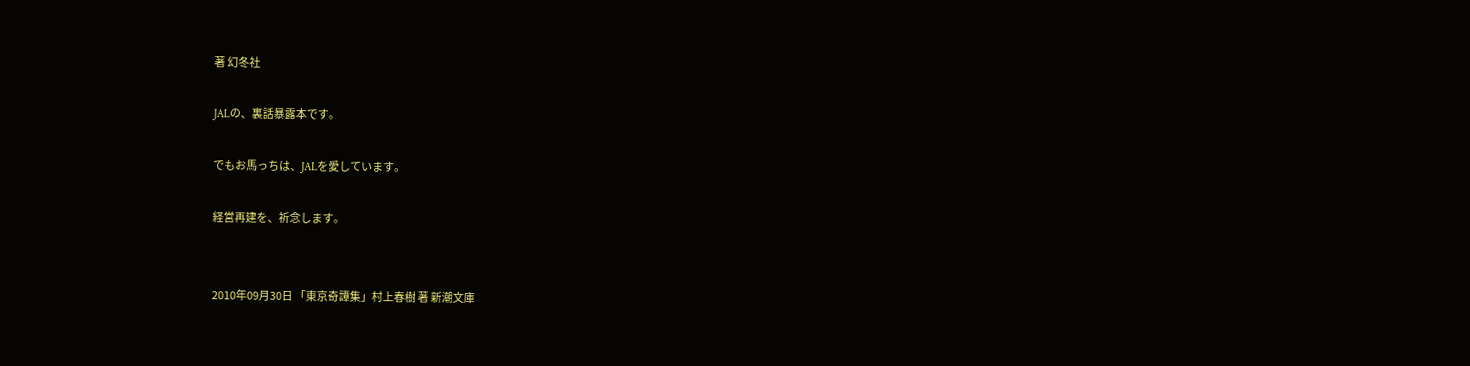著 幻冬社

JALの、裏話暴露本です。

でもお馬っちは、JALを愛しています。

経営再建を、祈念します。


2010年09月30日 「東京奇譚集」村上春樹 著 新潮文庫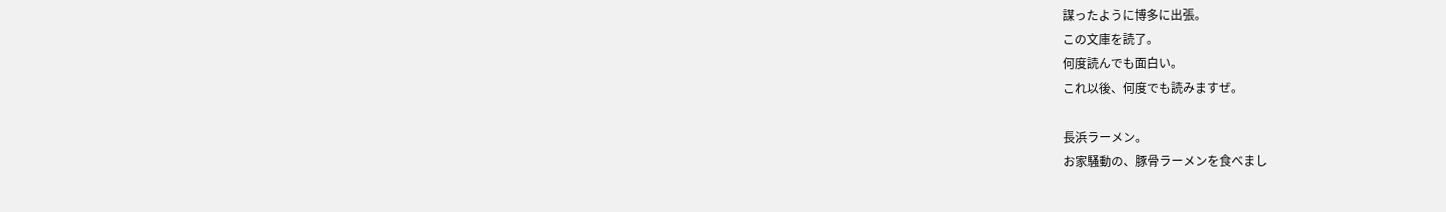謀ったように博多に出張。
この文庫を読了。
何度読んでも面白い。
これ以後、何度でも読みますぜ。

長浜ラーメン。
お家騒動の、豚骨ラーメンを食べまし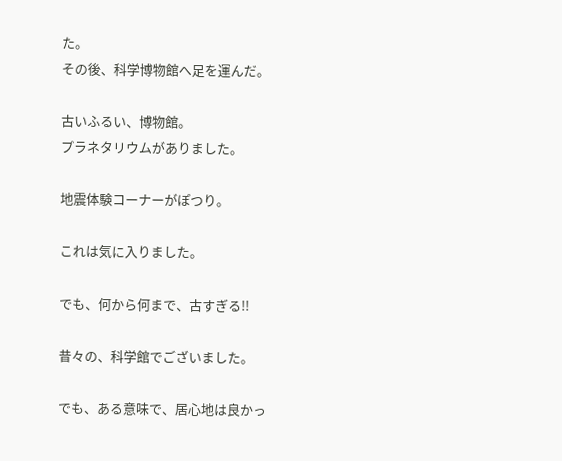た。
その後、科学博物館へ足を運んだ。

古いふるい、博物館。
プラネタリウムがありました。

地震体験コーナーがぽつり。

これは気に入りました。

でも、何から何まで、古すぎる!!

昔々の、科学館でございました。

でも、ある意味で、居心地は良かっ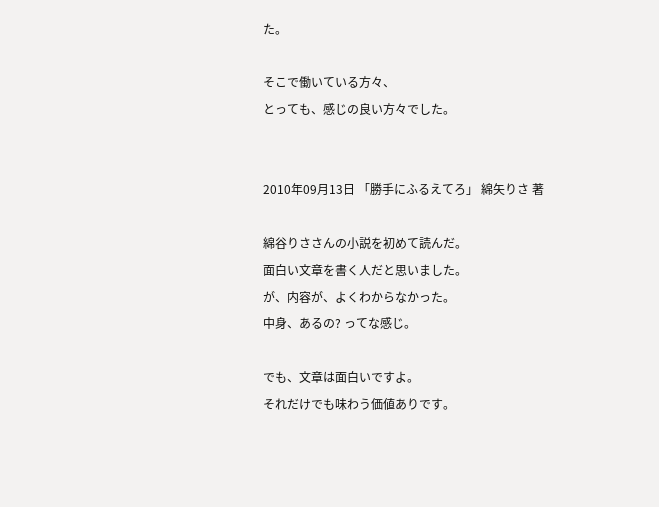た。

そこで働いている方々、
とっても、感じの良い方々でした。


2010年09月13日 「勝手にふるえてろ」 綿矢りさ 著

綿谷りささんの小説を初めて読んだ。
面白い文章を書く人だと思いました。
が、内容が、よくわからなかった。
中身、あるの? ってな感じ。

でも、文章は面白いですよ。
それだけでも味わう価値ありです。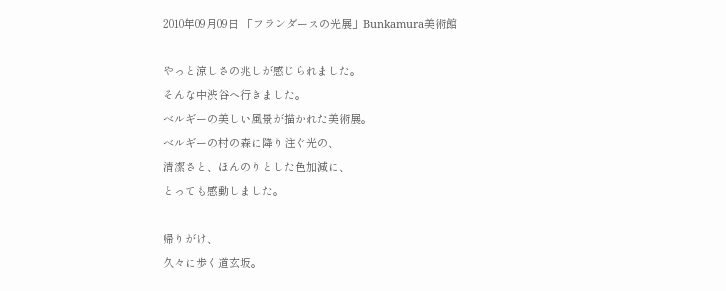2010年09月09日 「フランダースの光展」Bunkamura美術館

やっと涼しさの兆しが感じられました。
そんな中渋谷へ行きました。
ベルギーの美しい風景が描かれた美術展。
ベルギーの村の森に降り注ぐ光の、
清潔さと、ほんのりとした色加減に、
とっても感動しました。

帰りがけ、
久々に歩く道玄坂。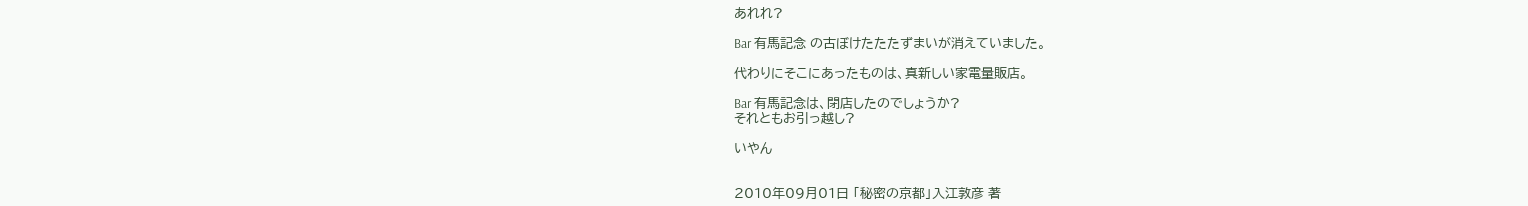あれれ?

Bar 有馬記念 の古ぼけたたたずまいが消えていました。

代わりにそこにあったものは、真新しい家電量販店。

Bar 有馬記念は、閉店したのでしょうか?
それともお引っ越し?

いやん


2010年09月01日 「秘密の京都」入江敦彦 著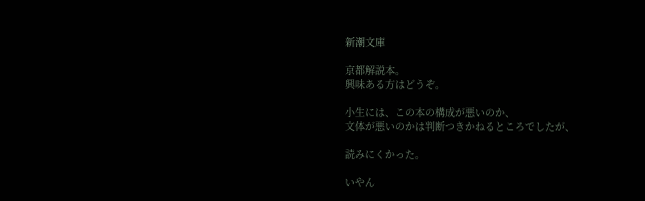新潮文庫

京都解説本。
興味ある方はどうぞ。

小生には、この本の構成が悪いのか、
文体が悪いのかは判断つきかねるところでしたが、

読みにくかった。

いやん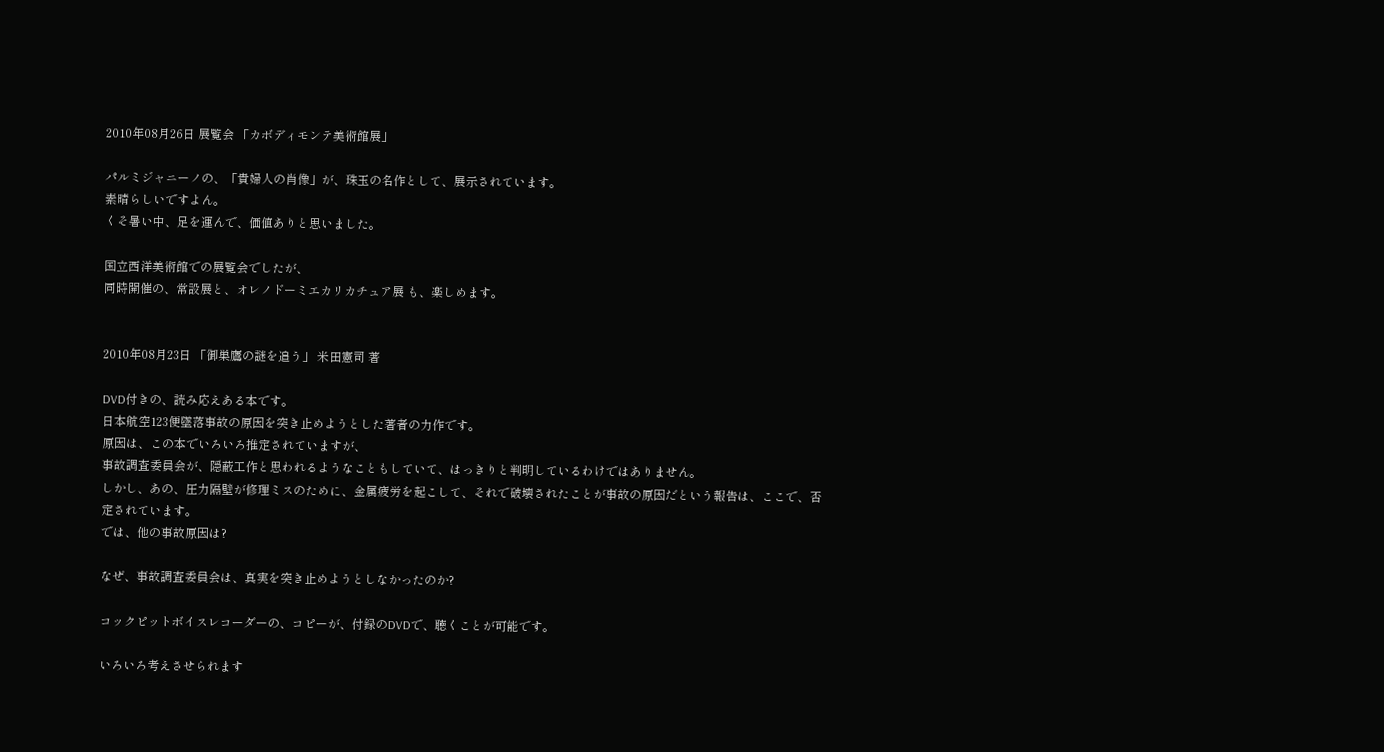2010年08月26日 展覧会 「カボディモンテ美術館展」

パルミジャニーノの、「貴婦人の肖像」が、珠玉の名作として、展示されています。
素晴らしいですよん。
くそ暑い中、足を運んで、価値ありと思いました。

国立西洋美術館での展覧会でしたが、
同時開催の、常設展と、オレノドーミエカリカチュア展 も、楽しめます。


2010年08月23日 「御巣鷹の謎を追う」 米田憲司 著

DVD付きの、読み応えある本です。
日本航空123便墜落事故の原因を突き止めようとした著者の力作です。
原因は、この本でいろいろ推定されていますが、
事故調査委員会が、隠蔽工作と思われるようなこともしていて、はっきりと判明しているわけではありません。
しかし、あの、圧力隔壁が修理ミスのために、金属疲労を起こして、それで破壊されたことが事故の原因だという報告は、ここで、否定されています。
では、他の事故原因は?

なぜ、事故調査委員会は、真実を突き止めようとしなかったのか?

コックピットボイスレコーダーの、コピーが、付録のDVDで、聴くことが可能です。

いろいろ考えさせられます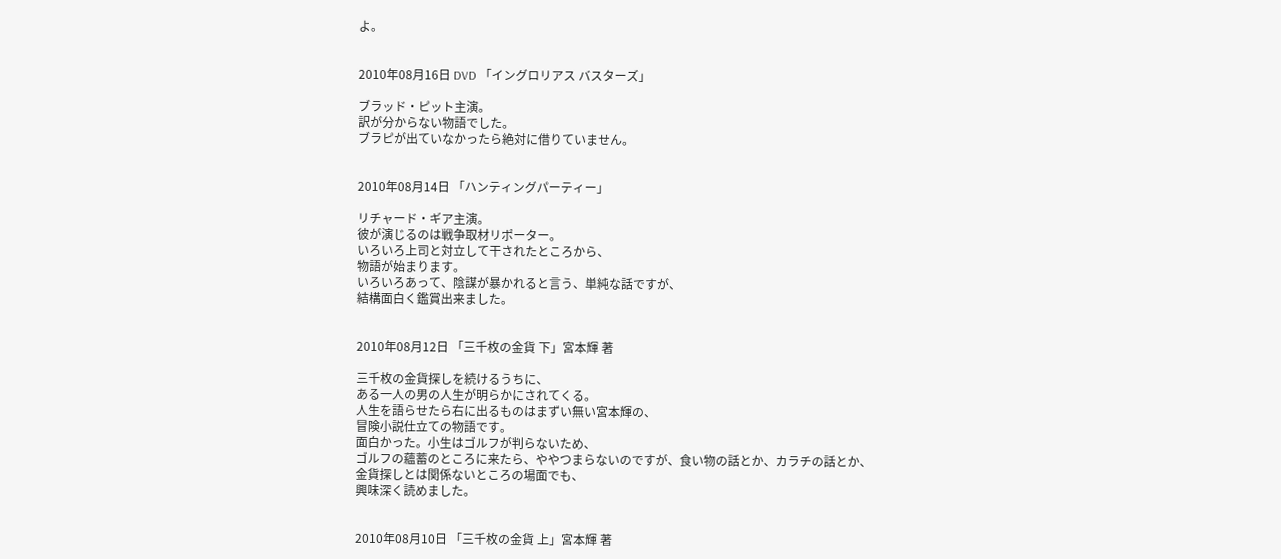よ。


2010年08月16日 DVD 「イングロリアス バスターズ」

ブラッド・ピット主演。
訳が分からない物語でした。
ブラピが出ていなかったら絶対に借りていません。


2010年08月14日 「ハンティングパーティー」

リチャード・ギア主演。
彼が演じるのは戦争取材リポーター。
いろいろ上司と対立して干されたところから、
物語が始まります。
いろいろあって、陰謀が暴かれると言う、単純な話ですが、
結構面白く鑑賞出来ました。


2010年08月12日 「三千枚の金貨 下」宮本輝 著

三千枚の金貨探しを続けるうちに、
ある一人の男の人生が明らかにされてくる。
人生を語らせたら右に出るものはまずい無い宮本輝の、
冒険小説仕立ての物語です。
面白かった。小生はゴルフが判らないため、
ゴルフの蘊蓄のところに来たら、ややつまらないのですが、食い物の話とか、カラチの話とか、
金貨探しとは関係ないところの場面でも、
興味深く読めました。


2010年08月10日 「三千枚の金貨 上」宮本輝 著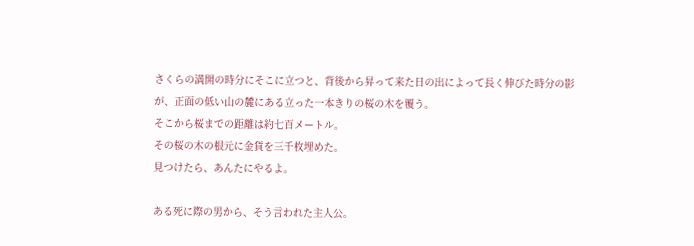さくらの満開の時分にそこに立つと、背後から昇って来た日の出によって長く伸びた時分の影が、正面の低い山の麓にある立った一本きりの桜の木を覆う。
そこから桜までの距離は約七百メートル。
その桜の木の根元に金貨を三千枚埋めた。
見つけたら、あんたにやるよ。

ある死に際の男から、そう言われた主人公。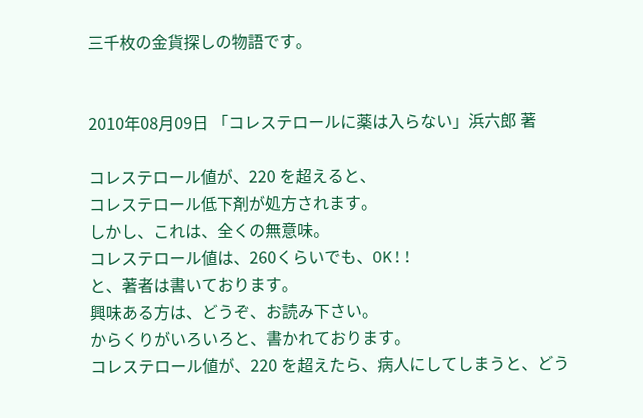三千枚の金貨探しの物語です。


2010年08月09日 「コレステロールに薬は入らない」浜六郎 著

コレステロール値が、220 を超えると、
コレステロール低下剤が処方されます。
しかし、これは、全くの無意味。
コレステロール値は、260くらいでも、OK!!
と、著者は書いております。
興味ある方は、どうぞ、お読み下さい。
からくりがいろいろと、書かれております。
コレステロール値が、220 を超えたら、病人にしてしまうと、どう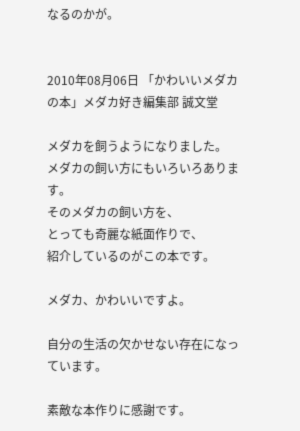なるのかが。


2010年08月06日 「かわいいメダカの本」メダカ好き編集部 誠文堂

メダカを飼うようになりました。
メダカの飼い方にもいろいろあります。
そのメダカの飼い方を、
とっても奇麗な紙面作りで、
紹介しているのがこの本です。

メダカ、かわいいですよ。

自分の生活の欠かせない存在になっています。

素敵な本作りに感謝です。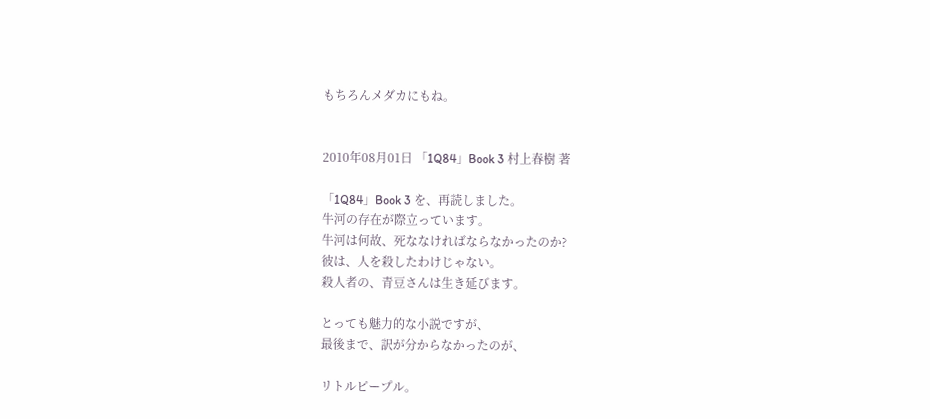もちろんメダカにもね。


2010年08月01日 「1Q84」Book 3 村上春樹 著

「1Q84」Book 3 を、再読しました。
牛河の存在が際立っています。
牛河は何故、死ななければならなかったのか?
彼は、人を殺したわけじゃない。
殺人者の、青豆さんは生き延びます。

とっても魅力的な小説ですが、
最後まで、訳が分からなかったのが、

リトルピープル。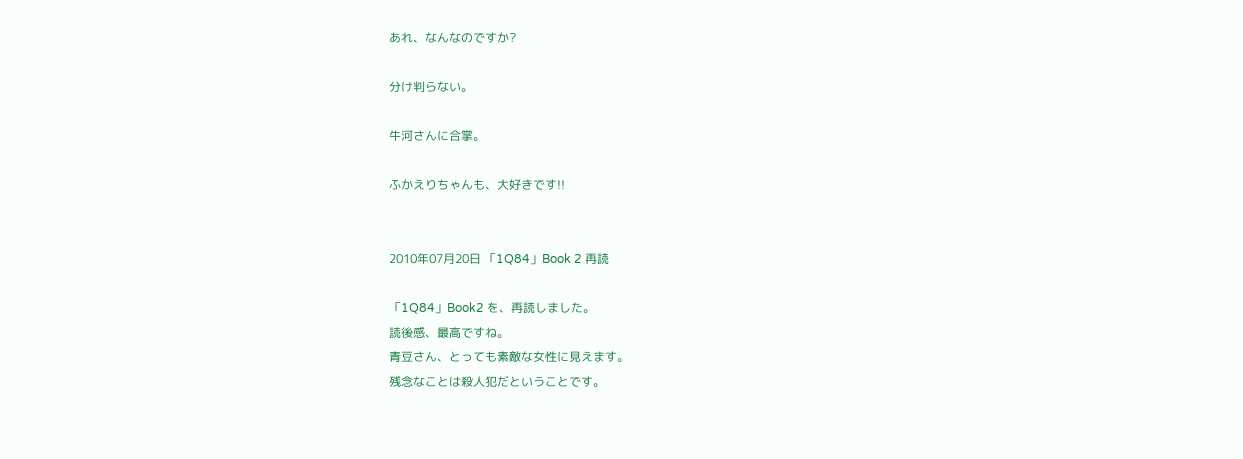あれ、なんなのですか?

分け判らない。

牛河さんに合掌。

ふかえりちゃんも、大好きです!!


2010年07月20日 「1Q84」Book 2 再読

「1Q84」Book2 を、再読しました。
読後感、最高ですね。
青豆さん、とっても素敵な女性に見えます。
残念なことは殺人犯だということです。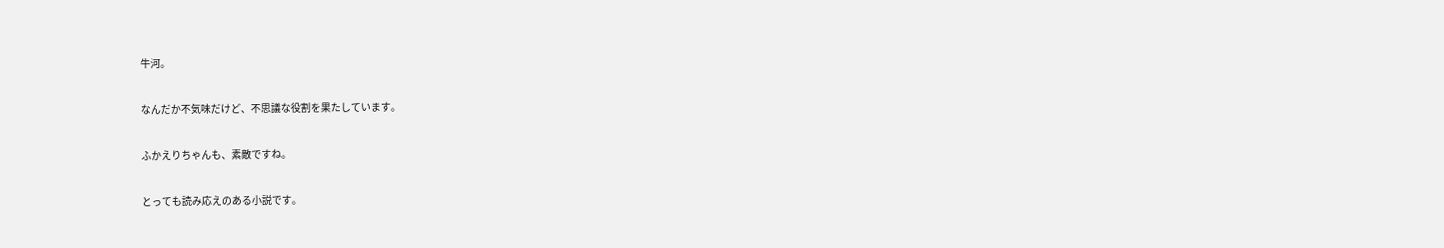牛河。

なんだか不気味だけど、不思議な役割を果たしています。

ふかえりちゃんも、素敵ですね。

とっても読み応えのある小説です。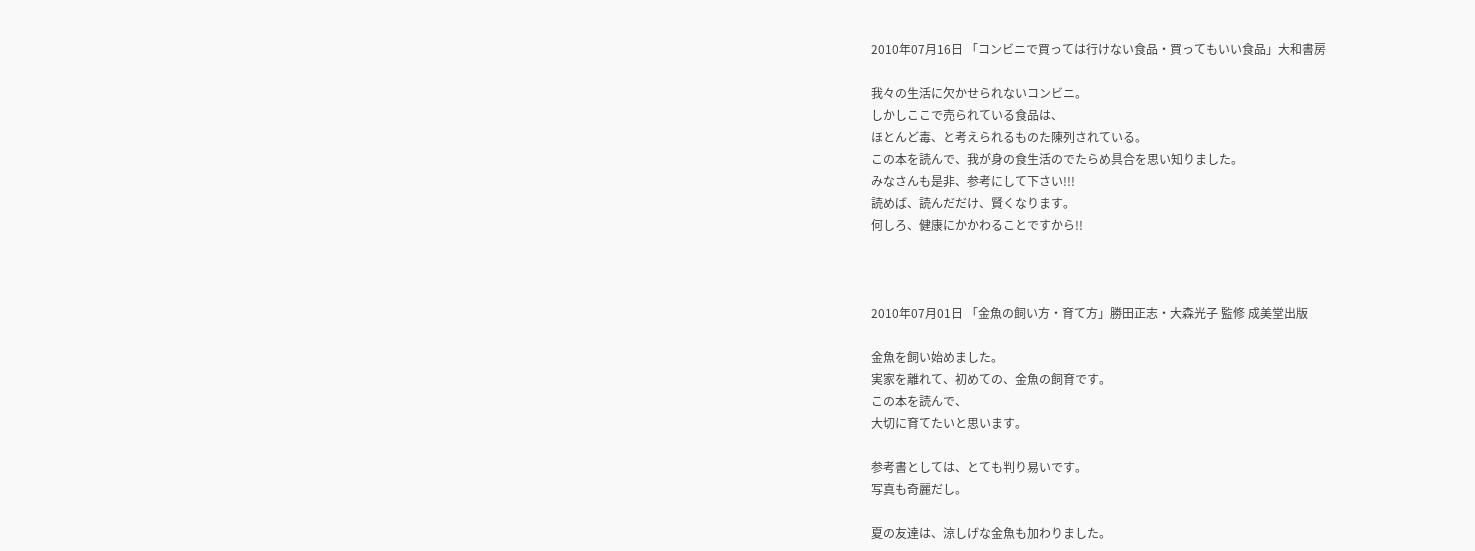2010年07月16日 「コンビニで買っては行けない食品・買ってもいい食品」大和書房

我々の生活に欠かせられないコンビニ。
しかしここで売られている食品は、
ほとんど毒、と考えられるものた陳列されている。
この本を読んで、我が身の食生活のでたらめ具合を思い知りました。
みなさんも是非、参考にして下さい!!!
読めば、読んだだけ、賢くなります。
何しろ、健康にかかわることですから!!



2010年07月01日 「金魚の飼い方・育て方」勝田正志・大森光子 監修 成美堂出版

金魚を飼い始めました。
実家を離れて、初めての、金魚の飼育です。
この本を読んで、
大切に育てたいと思います。

参考書としては、とても判り易いです。
写真も奇麗だし。

夏の友達は、涼しげな金魚も加わりました。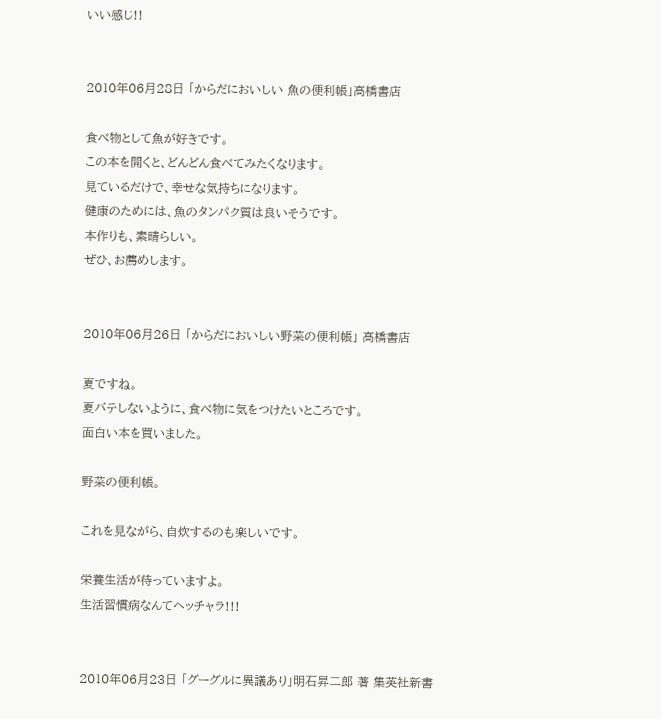いい感じ!!


2010年06月28日 「からだにおいしい 魚の便利帳」高橋書店

食べ物として魚が好きです。
この本を開くと、どんどん食べてみたくなります。
見ているだけで、幸せな気持ちになります。
健康のためには、魚のタンパク質は良いそうです。
本作りも、素晴らしい。
ぜひ、お薦めします。


2010年06月26日 「からだにおいしい野菜の便利帳」 高橋書店

夏ですね。
夏バテしないように、食べ物に気をつけたいところです。
面白い本を買いました。

野菜の便利帳。

これを見ながら、自炊するのも楽しいです。

栄養生活が待っていますよ。
生活習慣病なんてヘッチャラ!!!


2010年06月23日 「グーグルに異議あり」明石昇二郎 著 集英社新書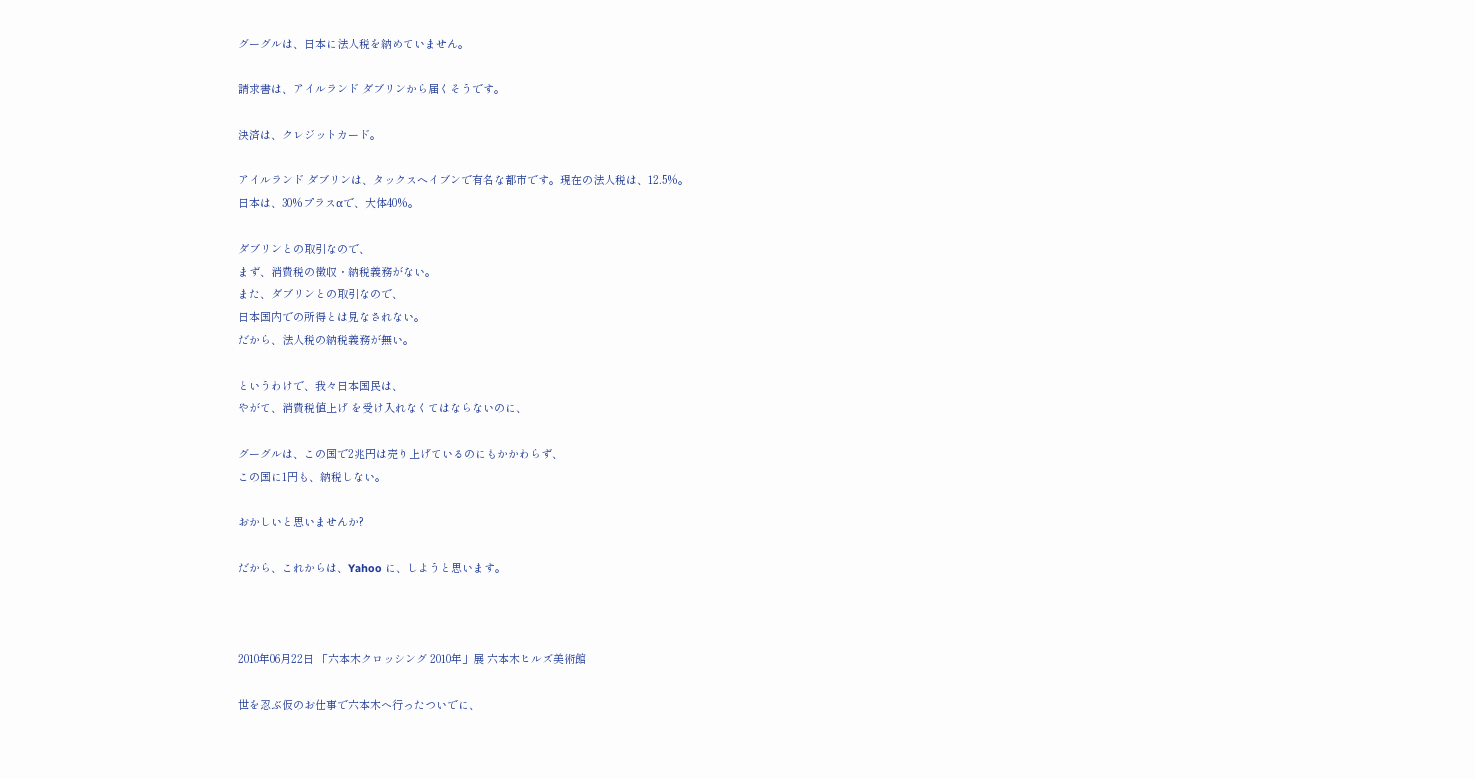グーグルは、日本に法人税を納めていません。

請求書は、アイルランド ダブリンから届くそうです。

決済は、クレジットカード。

アイルランド ダブリンは、タックスヘイブンで有名な都市です。現在の法人税は、12.5%。
日本は、30%プラスαで、大体40%。

ダブリンとの取引なので、
まず、消費税の徴収・納税義務がない。
また、ダブリンとの取引なので、
日本国内での所得とは見なされない。
だから、法人税の納税義務が無い。

というわけで、我々日本国民は、
やがて、消費税値上げ を受け入れなくてはならないのに、

グーグルは、この国で2兆円は売り上げているのにもかかわらず、
この国に1円も、納税しない。

おかしいと思いませんか?

だから、これからは、Yahoo に、しようと思います。



2010年06月22日 「六本木クロッシング 2010年」展 六本木ヒルズ美術館

世を忍ぶ仮のお仕事で六本木へ行ったついでに、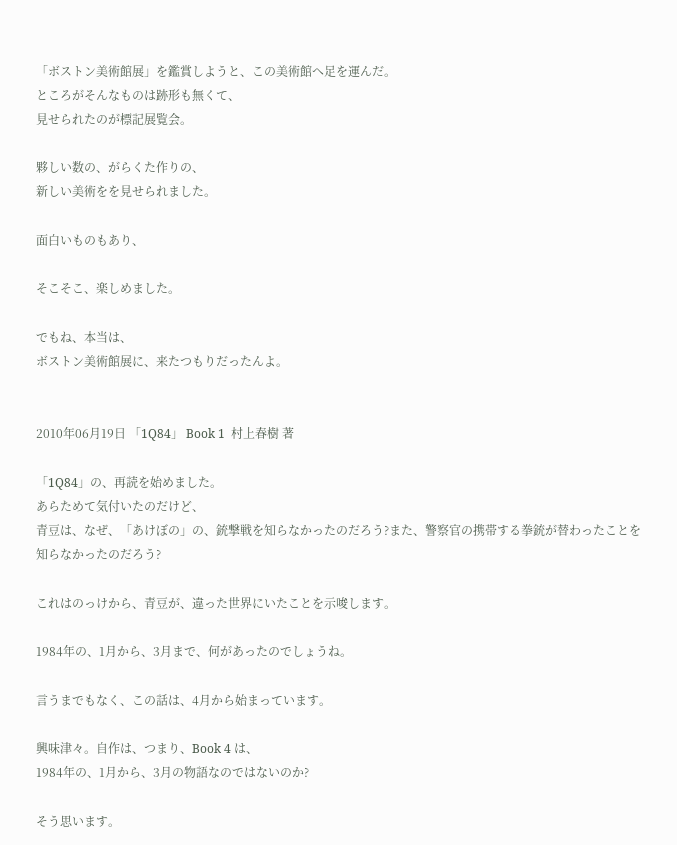「ボストン美術館展」を鑑賞しようと、この美術館へ足を運んだ。
ところがそんなものは跡形も無くて、
見せられたのが標記展覧会。

夥しい数の、がらくた作りの、
新しい美術をを見せられました。

面白いものもあり、

そこそこ、楽しめました。

でもね、本当は、
ボストン美術館展に、来たつもりだったんよ。


2010年06月19日 「1Q84」 Book 1  村上春樹 著

「1Q84」の、再読を始めました。
あらためて気付いたのだけど、
青豆は、なぜ、「あけぼの」の、銃撃戦を知らなかったのだろう?また、警察官の携帯する拳銃が替わったことを知らなかったのだろう?

これはのっけから、青豆が、違った世界にいたことを示唆します。

1984年の、1月から、3月まで、何があったのでしょうね。

言うまでもなく、この話は、4月から始まっています。

興味津々。自作は、つまり、Book 4 は、
1984年の、1月から、3月の物語なのではないのか?

そう思います。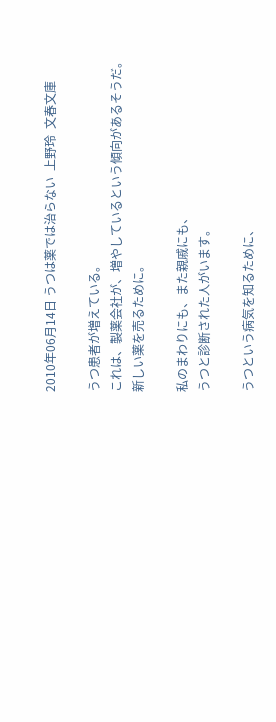2010年06月14日 うつは薬では治らない  上野玲  文春文庫

うつ患者が増えている。
これは、製薬会社が、増やしているという傾向があるそうだ。
新しい薬を売るために。

私のまわりにも、また親戚にも、
うつと診断された人がいます。

うつという病気を知るために、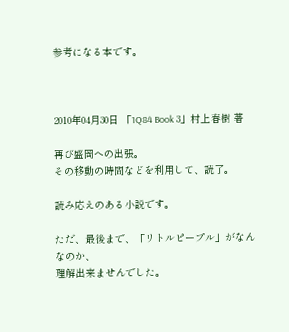参考になる本です。



2010年04月30日 「1Q84 Book 3」村上春樹 著

再び盛岡への出張。
その移動の時間などを利用して、読了。

読み応えのある小説です。

ただ、最後まで、「リトルピープル」がなんなのか、
理解出来ませんでした。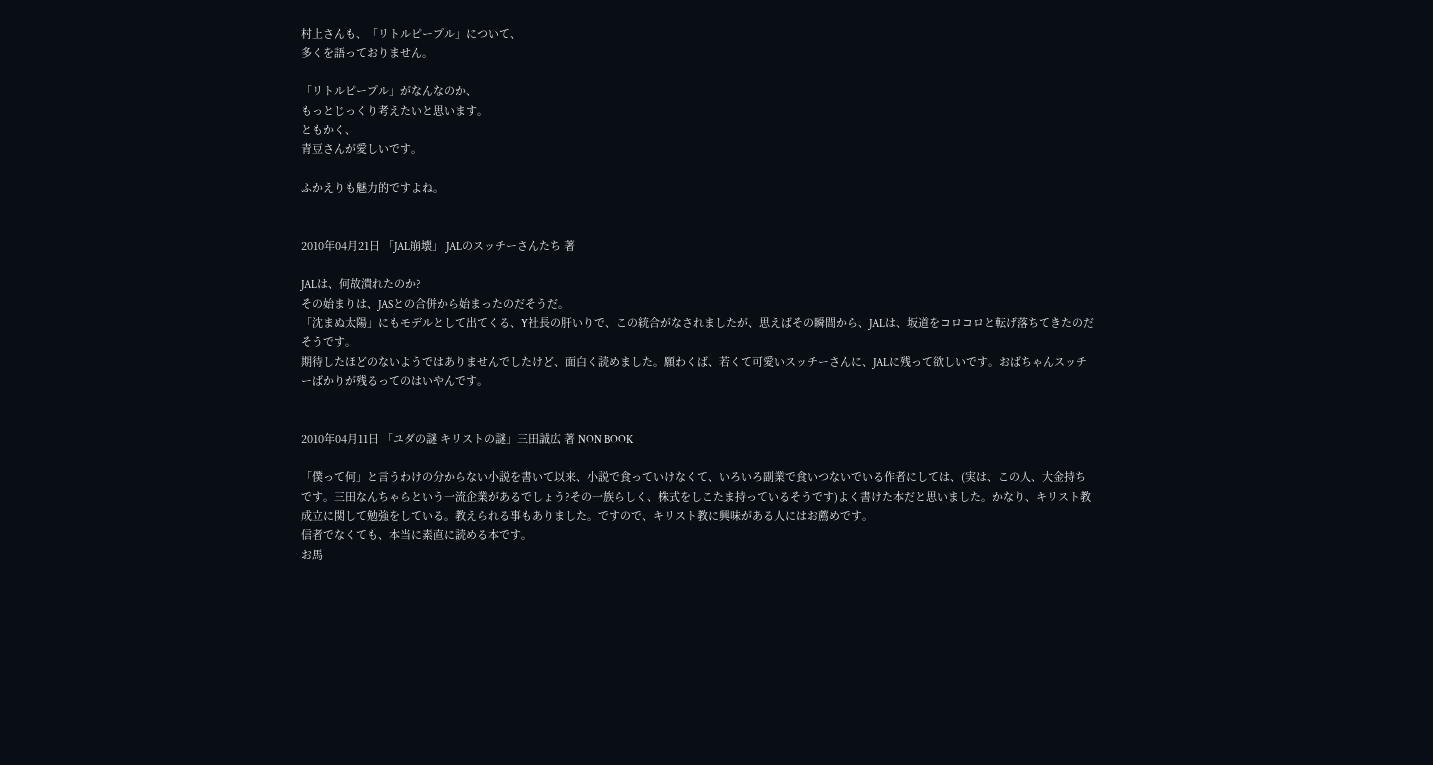村上さんも、「リトルピープル」について、
多くを語っておりません。

「リトルピープル」がなんなのか、
もっとじっくり考えたいと思います。
ともかく、
青豆さんが愛しいです。

ふかえりも魅力的ですよね。


2010年04月21日 「JAL崩壊」 JALのスッチーさんたち 著

JALは、何故潰れたのか?
その始まりは、JASとの合併から始まったのだそうだ。
「沈まぬ太陽」にもモデルとして出てくる、Y社長の肝いりで、この統合がなされましたが、思えばその瞬間から、JALは、坂道をコロコロと転げ落ちてきたのだそうです。
期待したほどのないようではありませんでしたけど、面白く読めました。願わくば、若くて可愛いスッチーさんに、JALに残って欲しいです。おばちゃんスッチーばかりが残るってのはいやんです。


2010年04月11日 「ユダの謎 キリストの謎」三田誠広 著 NON BOOK

「僕って何」と言うわけの分からない小説を書いて以来、小説で食っていけなくて、いろいろ副業で食いつないでいる作者にしては、(実は、この人、大金持ちです。三田なんちゃらという一流企業があるでしょう?その一族らしく、株式をしこたま持っているそうです)よく書けた本だと思いました。かなり、キリスト教成立に関して勉強をしている。教えられる事もありました。ですので、キリスト教に興味がある人にはお薦めです。
信者でなくても、本当に素直に読める本です。
お馬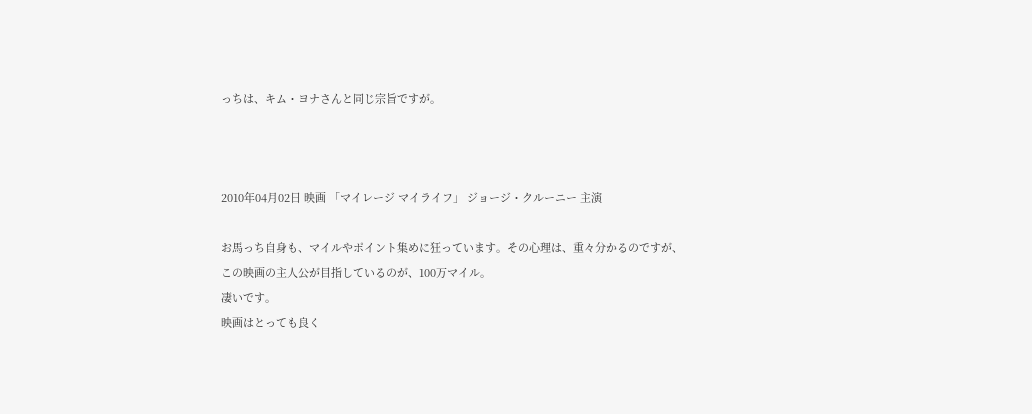っちは、キム・ヨナさんと同じ宗旨ですが。



2010年04月02日 映画 「マイレージ マイライフ」 ジョージ・クルーニー 主演

お馬っち自身も、マイルやポイント集めに狂っています。その心理は、重々分かるのですが、この映画の主人公が目指しているのが、100万マイル。
凄いです。
映画はとっても良く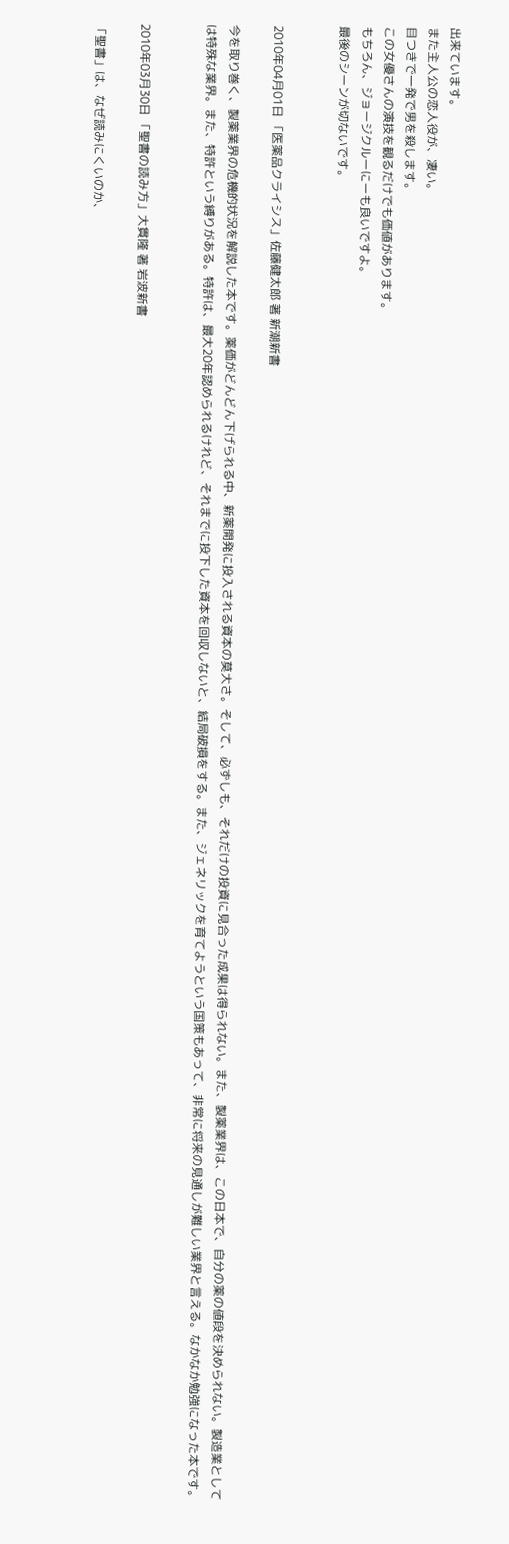出来ています。
また主人公の恋人役が、凄い。
目つきで一発で男を殺します。
この女優さんの演技を観るだけでも価値があります。
もちろん、ジョージクルーにーも良いですよ。
最後のシーンが切ないです。


2010年04月01日 「医薬品クライシス」佐藤健太郎 著 新潮新書

今を取り巻く、製薬業界の危機的状況を解説した本です。薬価がどんどん下げられる中、新薬開発に投入される資本の莫大さ。そして、必ずしも、それだけの投資に見合った成果は得られない。また、製薬業界は、この日本で、自分の薬の値段を決められない。製造業としては特殊な業界。また、特許という縛りがある。特許は、最大20年認められるけれど、それまでに投下した資本を回収しないと、結局破損をする。また、ジェネリックを育てようという国策もあって、非常に将来の見通しが難しい業界と言える。なかなか勉強になった本です。


2010年03月30日 「聖書の読み方」大貫隆 著 岩波新書

「聖書」は、なぜ読みにくいのか、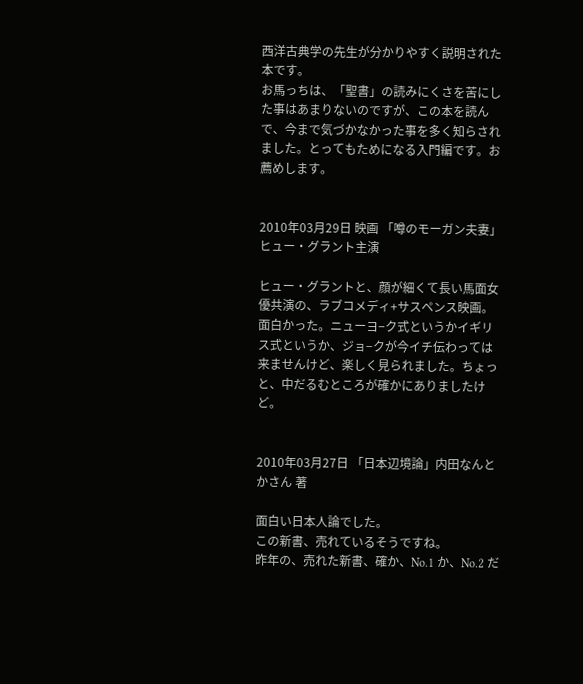西洋古典学の先生が分かりやすく説明された本です。
お馬っちは、「聖書」の読みにくさを苦にした事はあまりないのですが、この本を読んで、今まで気づかなかった事を多く知らされました。とってもためになる入門編です。お薦めします。


2010年03月29日 映画 「噂のモーガン夫妻」 ヒュー・グラント主演

ヒュー・グラントと、顔が細くて長い馬面女優共演の、ラブコメディ+サスペンス映画。
面白かった。ニューヨ−ク式というかイギリス式というか、ジョ−クが今イチ伝わっては来ませんけど、楽しく見られました。ちょっと、中だるむところが確かにありましたけど。


2010年03月27日 「日本辺境論」内田なんとかさん 著

面白い日本人論でした。
この新書、売れているそうですね。
昨年の、売れた新書、確か、No.1 か、No.2 だ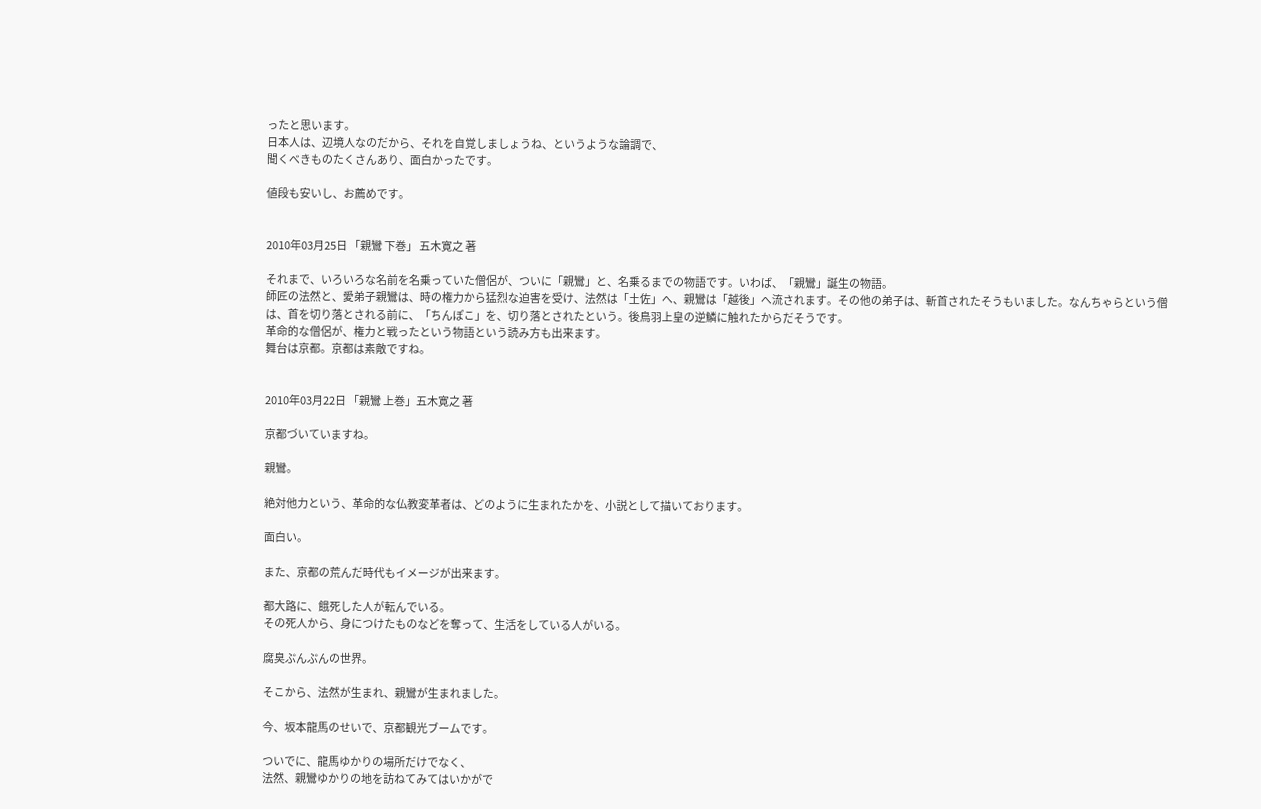ったと思います。
日本人は、辺境人なのだから、それを自覚しましょうね、というような論調で、
聞くべきものたくさんあり、面白かったです。

値段も安いし、お薦めです。


2010年03月25日 「親鸞 下巻」 五木寛之 著

それまで、いろいろな名前を名乗っていた僧侶が、ついに「親鸞」と、名乗るまでの物語です。いわば、「親鸞」誕生の物語。
師匠の法然と、愛弟子親鸞は、時の権力から猛烈な迫害を受け、法然は「土佐」へ、親鸞は「越後」へ流されます。その他の弟子は、斬首されたそうもいました。なんちゃらという僧は、首を切り落とされる前に、「ちんぽこ」を、切り落とされたという。後鳥羽上皇の逆鱗に触れたからだそうです。
革命的な僧侶が、権力と戦ったという物語という読み方も出来ます。
舞台は京都。京都は素敵ですね。


2010年03月22日 「親鸞 上巻」五木寛之 著

京都づいていますね。

親鸞。

絶対他力という、革命的な仏教変革者は、どのように生まれたかを、小説として描いております。

面白い。

また、京都の荒んだ時代もイメージが出来ます。

都大路に、餓死した人が転んでいる。
その死人から、身につけたものなどを奪って、生活をしている人がいる。

腐臭ぷんぷんの世界。

そこから、法然が生まれ、親鸞が生まれました。

今、坂本龍馬のせいで、京都観光ブームです。

ついでに、龍馬ゆかりの場所だけでなく、
法然、親鸞ゆかりの地を訪ねてみてはいかがで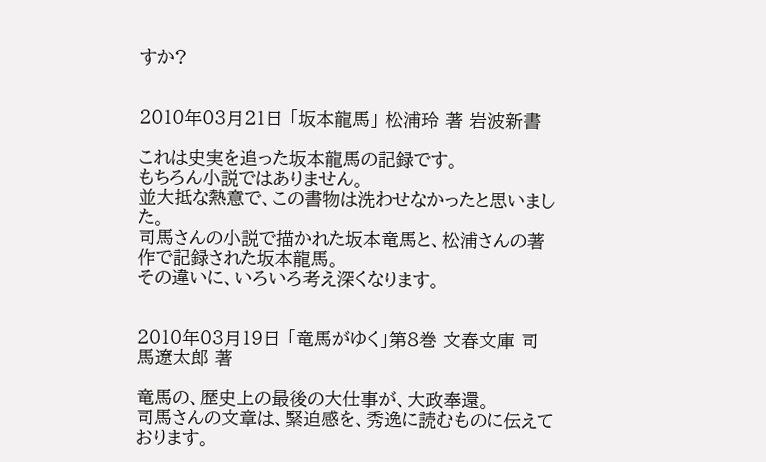すか?


2010年03月21日 「坂本龍馬」 松浦玲 著 岩波新書

これは史実を追った坂本龍馬の記録です。
もちろん小説ではありません。
並大抵な熱意で、この書物は洗わせなかったと思いました。
司馬さんの小説で描かれた坂本竜馬と、松浦さんの著作で記録された坂本龍馬。
その違いに、いろいろ考え深くなります。


2010年03月19日 「竜馬がゆく」第8巻 文春文庫 司馬遼太郎 著

竜馬の、歴史上の最後の大仕事が、大政奉還。
司馬さんの文章は、緊迫感を、秀逸に読むものに伝えております。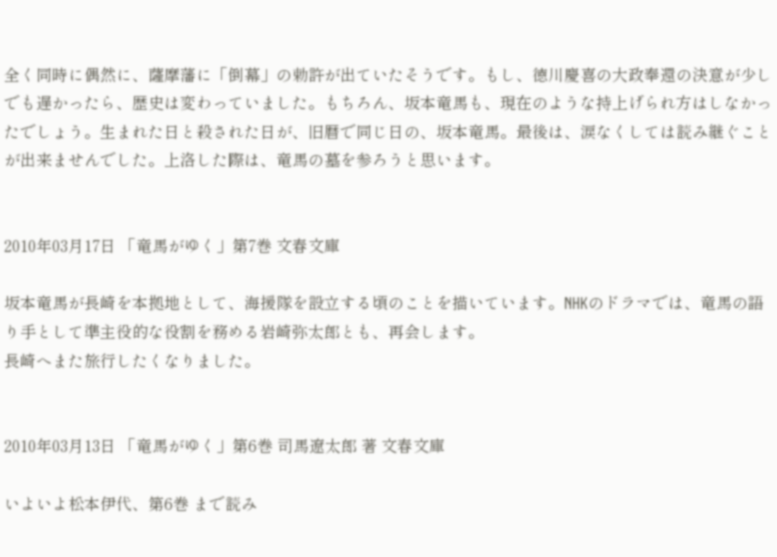全く同時に偶然に、薩摩藩に「倒幕」の勅許が出ていたそうです。もし、徳川慶喜の大政奉還の決意が少しでも遅かったら、歴史は変わっていました。もちろん、坂本竜馬も、現在のような持上げられ方はしなかったでしょう。生まれた日と殺された日が、旧暦で同じ日の、坂本竜馬。最後は、涙なくしては読み継ぐことが出来ませんでした。上洛した際は、竜馬の墓を参ろうと思います。


2010年03月17日 「竜馬がゆく」第7巻 文春文庫

坂本竜馬が長崎を本拠地として、海援隊を設立する頃のことを描いています。NHKのドラマでは、竜馬の語り手として準主役的な役割を務める岩崎弥太郎とも、再会します。
長崎へまた旅行したくなりました。


2010年03月13日 「竜馬がゆく」第6巻 司馬遼太郎 著 文春文庫

いよいよ松本伊代、第6巻 まで読み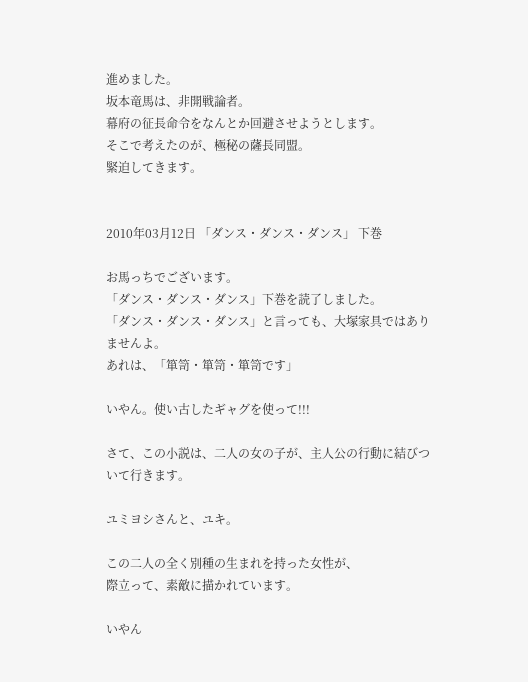進めました。
坂本竜馬は、非開戦論者。
幕府の征長命令をなんとか回避させようとします。
そこで考えたのが、極秘の薩長同盟。
緊迫してきます。


2010年03月12日 「ダンス・ダンス・ダンス」 下巻

お馬っちでございます。
「ダンス・ダンス・ダンス」下巻を読了しました。
「ダンス・ダンス・ダンス」と言っても、大塚家具ではありませんよ。
あれは、「箪笥・箪笥・箪笥です」

いやん。使い古したギャグを使って!!!

さて、この小説は、二人の女の子が、主人公の行動に結びついて行きます。

ユミヨシさんと、ユキ。

この二人の全く別種の生まれを持った女性が、
際立って、素敵に描かれています。

いやん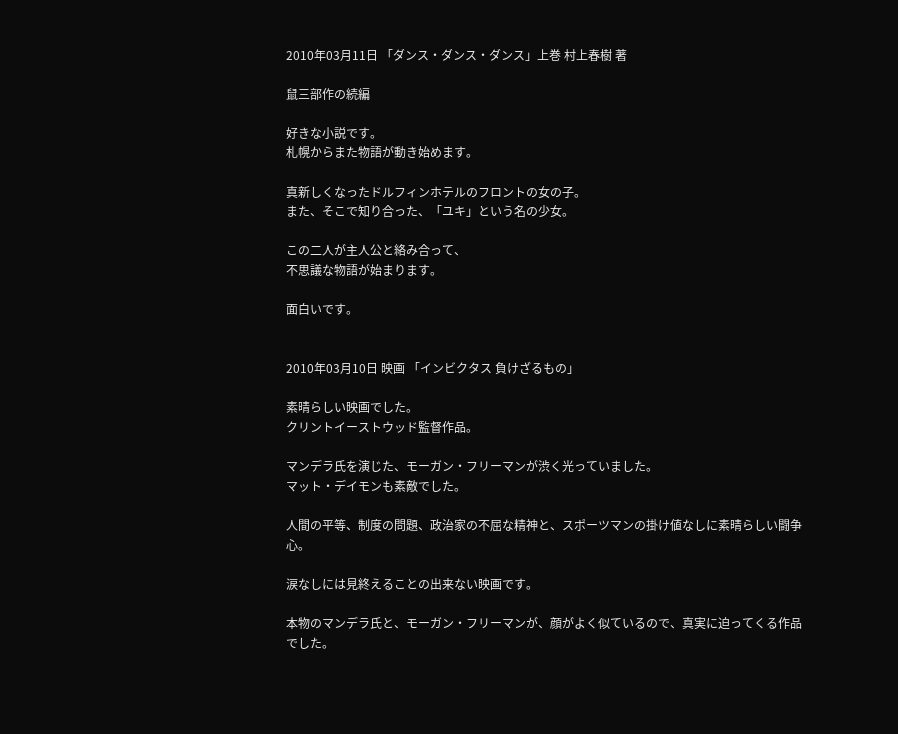2010年03月11日 「ダンス・ダンス・ダンス」上巻 村上春樹 著

鼠三部作の続編

好きな小説です。
札幌からまた物語が動き始めます。

真新しくなったドルフィンホテルのフロントの女の子。
また、そこで知り合った、「ユキ」という名の少女。

この二人が主人公と絡み合って、
不思議な物語が始まります。

面白いです。


2010年03月10日 映画 「インビクタス 負けざるもの」

素晴らしい映画でした。
クリントイーストウッド監督作品。

マンデラ氏を演じた、モーガン・フリーマンが渋く光っていました。
マット・デイモンも素敵でした。

人間の平等、制度の問題、政治家の不屈な精神と、スポーツマンの掛け値なしに素晴らしい闘争心。

涙なしには見終えることの出来ない映画です。

本物のマンデラ氏と、モーガン・フリーマンが、顔がよく似ているので、真実に迫ってくる作品でした。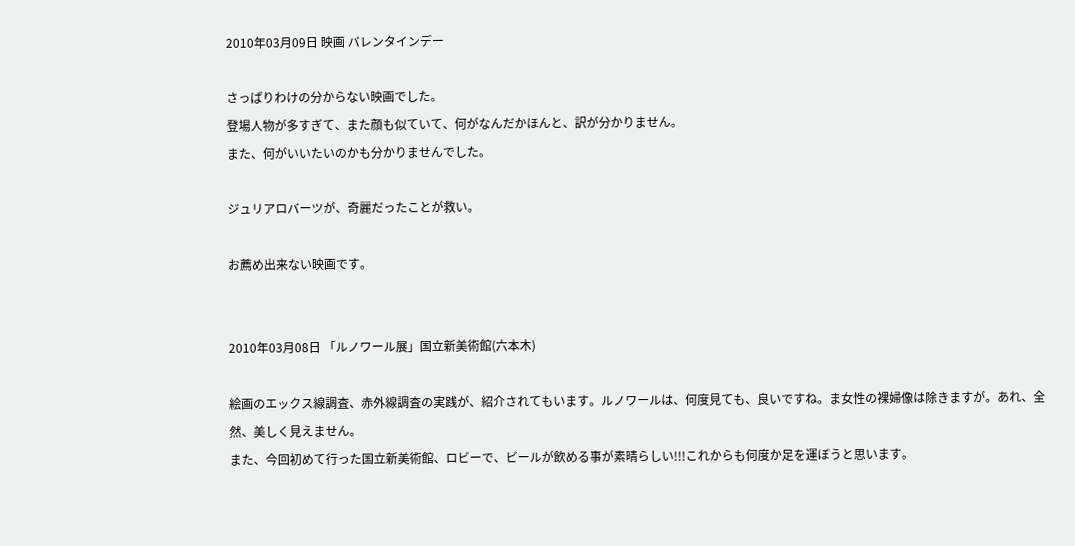2010年03月09日 映画 バレンタインデー

さっぱりわけの分からない映画でした。
登場人物が多すぎて、また顔も似ていて、何がなんだかほんと、訳が分かりません。
また、何がいいたいのかも分かりませんでした。

ジュリアロバーツが、奇麗だったことが救い。

お薦め出来ない映画です。


2010年03月08日 「ルノワール展」国立新美術館(六本木)

絵画のエックス線調査、赤外線調査の実践が、紹介されてもいます。ルノワールは、何度見ても、良いですね。ま女性の裸婦像は除きますが。あれ、全然、美しく見えません。
また、今回初めて行った国立新美術館、ロビーで、ビールが飲める事が素晴らしい!!!これからも何度か足を運ぼうと思います。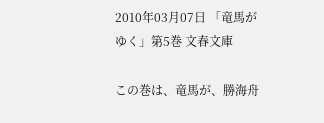2010年03月07日 「竜馬がゆく」第5巻 文春文庫

この巻は、竜馬が、勝海舟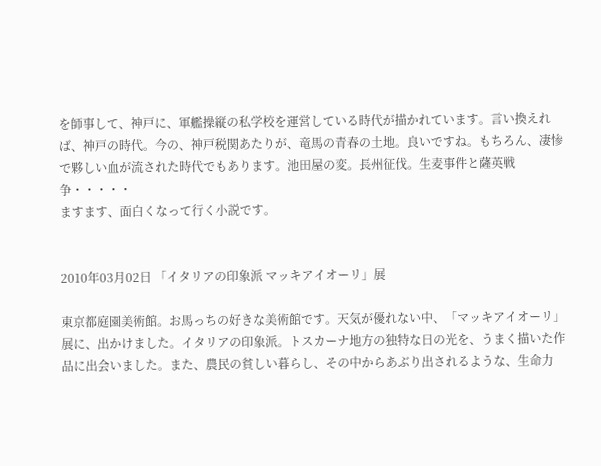を師事して、神戸に、軍艦操縦の私学校を運営している時代が描かれています。言い換えれば、神戸の時代。今の、神戸税関あたりが、竜馬の青春の土地。良いですね。もちろん、凄惨で夥しい血が流された時代でもあります。池田屋の変。長州征伐。生麦事件と薩英戦争・・・・・
ますます、面白くなって行く小説です。


2010年03月02日 「イタリアの印象派 マッキアイオーリ」展

東京都庭園美術館。お馬っちの好きな美術館です。天気が優れない中、「マッキアイオーリ」展に、出かけました。イタリアの印象派。トスカーナ地方の独特な日の光を、うまく描いた作品に出会いました。また、農民の貧しい暮らし、その中からあぶり出されるような、生命力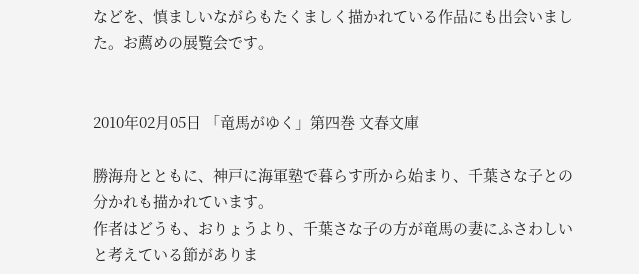などを、慎ましいながらもたくましく描かれている作品にも出会いました。お薦めの展覧会です。


2010年02月05日 「竜馬がゆく」第四巻 文春文庫

勝海舟とともに、神戸に海軍塾で暮らす所から始まり、千葉さな子との分かれも描かれています。
作者はどうも、おりょうより、千葉さな子の方が竜馬の妻にふさわしいと考えている節がありま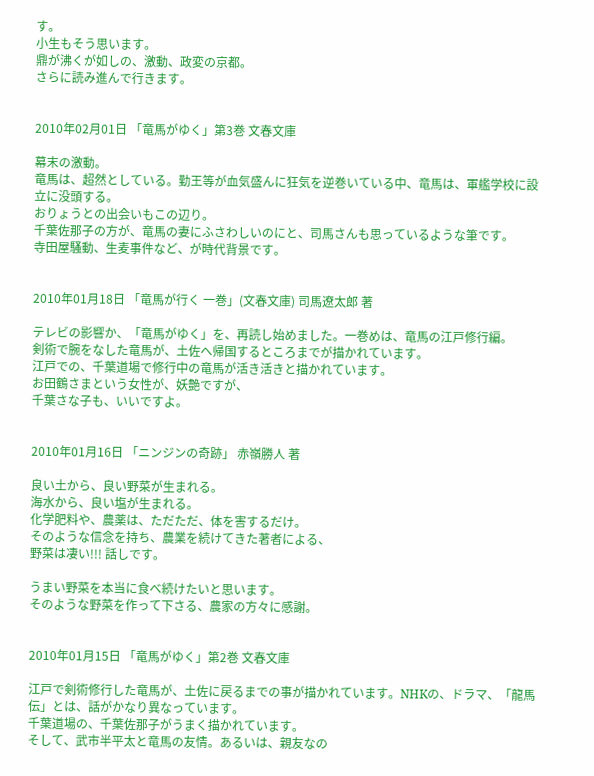す。
小生もそう思います。
鼎が沸くが如しの、激動、政変の京都。
さらに読み進んで行きます。


2010年02月01日 「竜馬がゆく」第3巻 文春文庫

幕末の激動。
竜馬は、超然としている。勤王等が血気盛んに狂気を逆巻いている中、竜馬は、軍艦学校に設立に没頭する。
おりょうとの出会いもこの辺り。
千葉佐那子の方が、竜馬の妻にふさわしいのにと、司馬さんも思っているような筆です。
寺田屋騒動、生麦事件など、が時代背景です。


2010年01月18日 「竜馬が行く 一巻」(文春文庫) 司馬遼太郎 著

テレビの影響か、「竜馬がゆく」を、再読し始めました。一巻めは、竜馬の江戸修行編。
剣術で腕をなした竜馬が、土佐へ帰国するところまでが描かれています。
江戸での、千葉道場で修行中の竜馬が活き活きと描かれています。
お田鶴さまという女性が、妖艶ですが、
千葉さな子も、いいですよ。


2010年01月16日 「ニンジンの奇跡」 赤嶺勝人 著

良い土から、良い野菜が生まれる。
海水から、良い塩が生まれる。
化学肥料や、農薬は、ただただ、体を害するだけ。
そのような信念を持ち、農業を続けてきた著者による、
野菜は凄い!!! 話しです。

うまい野菜を本当に食べ続けたいと思います。
そのような野菜を作って下さる、農家の方々に感謝。


2010年01月15日 「竜馬がゆく」第2巻 文春文庫

江戸で剣術修行した竜馬が、土佐に戻るまでの事が描かれています。NHKの、ドラマ、「龍馬伝」とは、話がかなり異なっています。
千葉道場の、千葉佐那子がうまく描かれています。
そして、武市半平太と竜馬の友情。あるいは、親友なの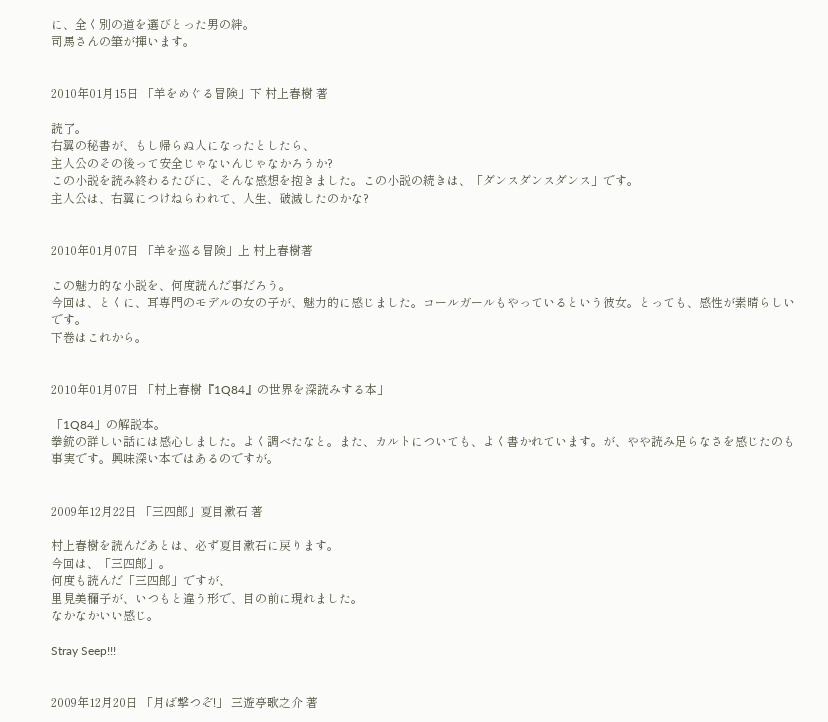に、全く別の道を選びとった男の絆。
司馬さんの筆が揮います。


2010年01月15日 「羊をめぐる冒険」下 村上春樹 著

読了。
右翼の秘書が、もし帰らぬ人になったとしたら、
主人公のその後って安全じゃないんじゃなかろうか?
この小説を読み終わるたびに、そんな感想を抱きました。この小説の続きは、「ダンスダンスダンス」です。
主人公は、右翼につけねらわれて、人生、破滅したのかな?


2010年01月07日 「羊を巡る冒険」上 村上春樹著

この魅力的な小説を、何度読んだ事だろう。
今回は、とくに、耳専門のモデルの女の子が、魅力的に感じました。コールガールもやっているという彼女。とっても、感性が素晴らしいです。
下巻はこれから。


2010年01月07日 「村上春樹『1Q84』の世界を深読みする本」

「1Q84」の解説本。
拳銃の詳しい話には感心しました。よく調べたなと。また、カルトについても、よく書かれています。が、やや読み足らなさを感じたのも事実です。興味深い本ではあるのですが。


2009年12月22日 「三四郎」夏目漱石 著

村上春樹を読んだあとは、必ず夏目漱石に戻ります。
今回は、「三四郎」。
何度も読んだ「三四郎」ですが、
里見美穪子が、いつもと違う形で、目の前に現れました。
なかなかいい感じ。

Stray Seep!!!


2009年12月20日 「月ば撃つぞ!」 三遊亭歌之介 著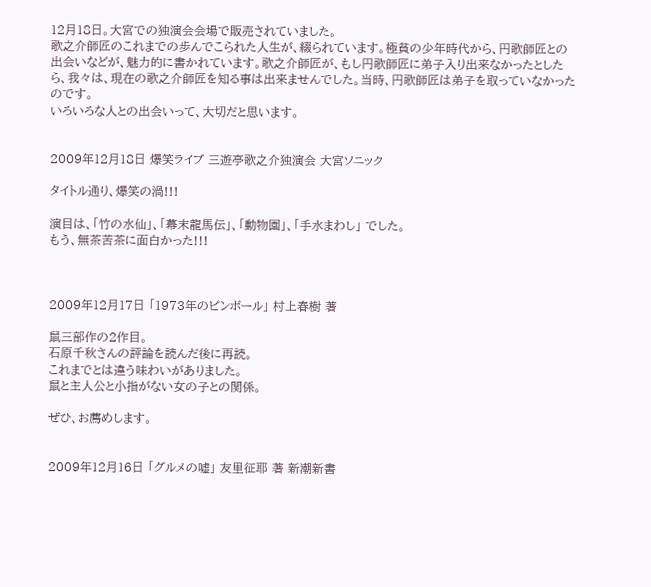12月18日。大宮での独演会会場で販売されていました。
歌之介師匠のこれまでの歩んでこられた人生が、綴られています。極貧の少年時代から、円歌師匠との出会いなどが、魅力的に書かれています。歌之介師匠が、もし円歌師匠に弟子入り出来なかったとしたら、我々は、現在の歌之介師匠を知る事は出来ませんでした。当時、円歌師匠は弟子を取っていなかったのです。
いろいろな人との出会いって、大切だと思います。


2009年12月18日 爆笑ライブ 三遊亭歌之介独演会 大宮ソニック

タイトル通り、爆笑の渦!!!

演目は、「竹の水仙」、「幕末龍馬伝」、「動物園」、「手水まわし」 でした。
もう、無茶苦茶に面白かった!!!



2009年12月17日 「1973年のピンボール」 村上春樹 著

鼠三部作の2作目。
石原千秋さんの評論を読んだ後に再読。
これまでとは違う味わいがありました。
鼠と主人公と小指がない女の子との関係。

ぜひ、お薦めします。


2009年12月16日 「グルメの嘘」 友里征耶 著 新潮新書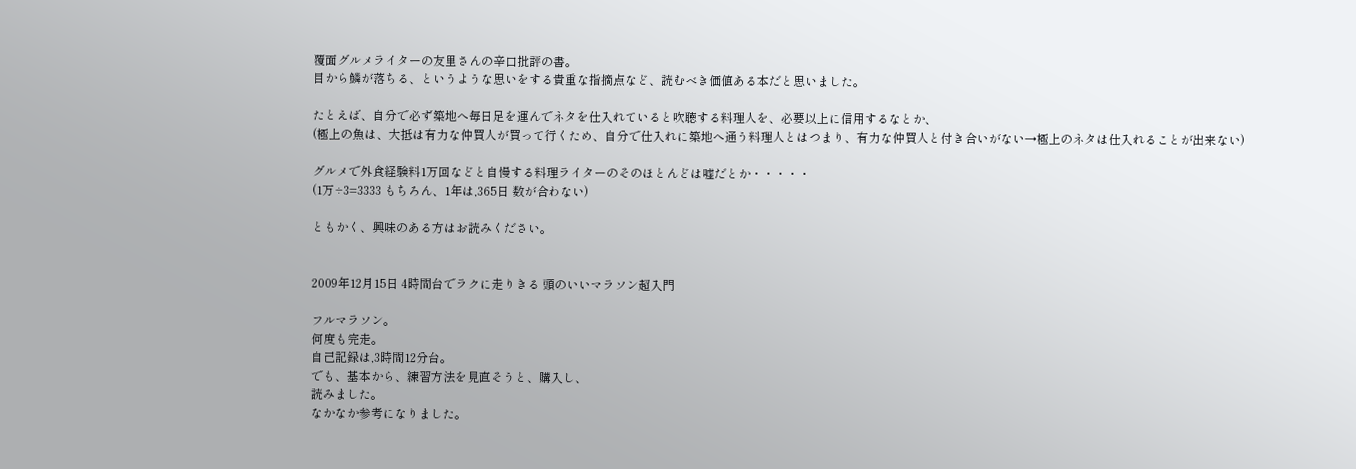覆面グルメライターの友里さんの辛口批評の書。
目から鱗が落ちる、というような思いをする貴重な指摘点など、読むべき価値ある本だと思いました。

たとえば、自分で必ず築地へ毎日足を運んでネタを仕入れていると吹聴する料理人を、必要以上に信用するなとか、
(極上の魚は、大抵は有力な仲買人が買って行くため、自分で仕入れに築地へ通う料理人とはつまり、有力な仲買人と付き合いがない→極上のネタは仕入れることが出来ない)

グルメで外食経験料1万回などと自慢する料理ライターのそのほとんどは嘘だとか・・・・・
(1万÷3=3333 もちろん、1年は,365日 数が合わない)

ともかく、興味のある方はお読みください。


2009年12月15日 4時間台でラクに走りきる 頭のいいマラソン超入門

フルマラソン。
何度も完走。
自己記録は,3時間12分台。
でも、基本から、練習方法を見直そうと、購入し、
読みました。
なかなか参考になりました。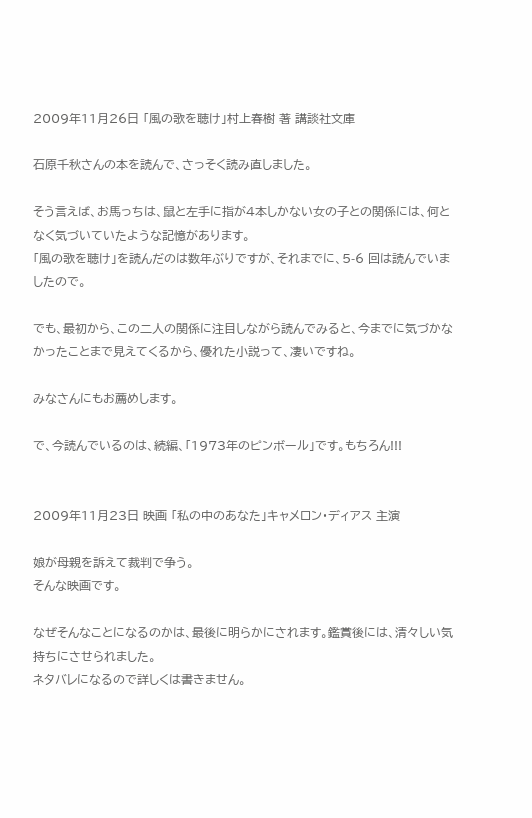2009年11月26日 「風の歌を聴け」村上春樹 著 講談社文庫

石原千秋さんの本を読んで、さっそく読み直しました。

そう言えば、お馬っちは、鼠と左手に指が4本しかない女の子との関係には、何となく気づいていたような記憶があります。
「風の歌を聴け」を読んだのは数年ぶりですが、それまでに、5-6 回は読んでいましたので。

でも、最初から、この二人の関係に注目しながら読んでみると、今までに気づかなかったことまで見えてくるから、優れた小説って、凄いですね。

みなさんにもお薦めします。

で、今読んでいるのは、続編、「1973年のピンボール」です。もちろん!!!


2009年11月23日 映画 「私の中のあなた」キャメロン・ディアス 主演

娘が母親を訴えて裁判で争う。
そんな映画です。

なぜそんなことになるのかは、最後に明らかにされます。鑑賞後には、清々しい気持ちにさせられました。
ネタバレになるので詳しくは書きません。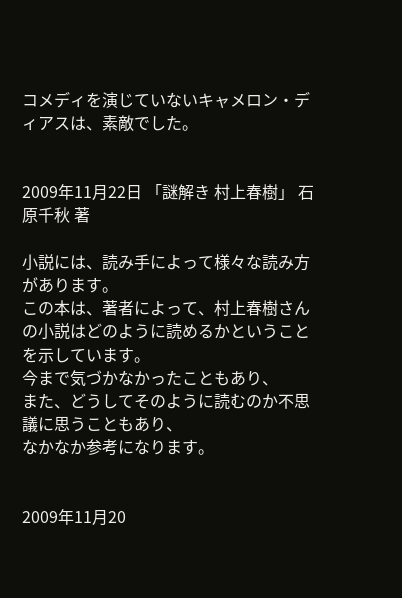コメディを演じていないキャメロン・ディアスは、素敵でした。


2009年11月22日 「謎解き 村上春樹」 石原千秋 著

小説には、読み手によって様々な読み方があります。
この本は、著者によって、村上春樹さんの小説はどのように読めるかということを示しています。
今まで気づかなかったこともあり、
また、どうしてそのように読むのか不思議に思うこともあり、
なかなか参考になります。


2009年11月20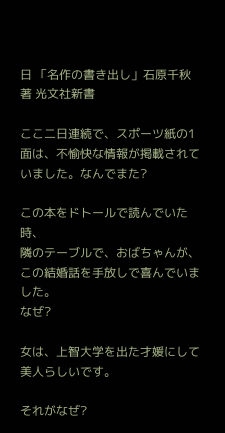日 「名作の書き出し」石原千秋 著 光文社新書

ここ二日連続で、スポーツ紙の1面は、不愉快な情報が掲載されていました。なんでまた?

この本をドトールで読んでいた時、
隣のテーブルで、おばちゃんが、この結婚話を手放しで喜んでいました。
なぜ?

女は、上智大学を出た才媛にして美人らしいです。

それがなぜ?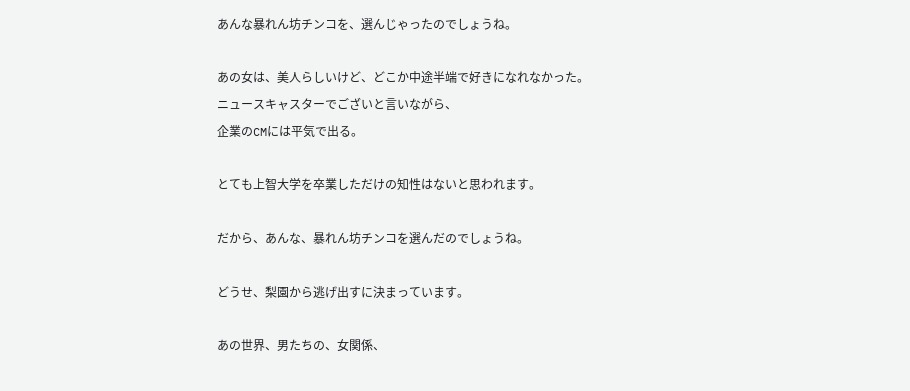あんな暴れん坊チンコを、選んじゃったのでしょうね。

あの女は、美人らしいけど、どこか中途半端で好きになれなかった。
ニュースキャスターでございと言いながら、
企業のCMには平気で出る。

とても上智大学を卒業しただけの知性はないと思われます。

だから、あんな、暴れん坊チンコを選んだのでしょうね。

どうせ、梨園から逃げ出すに決まっています。

あの世界、男たちの、女関係、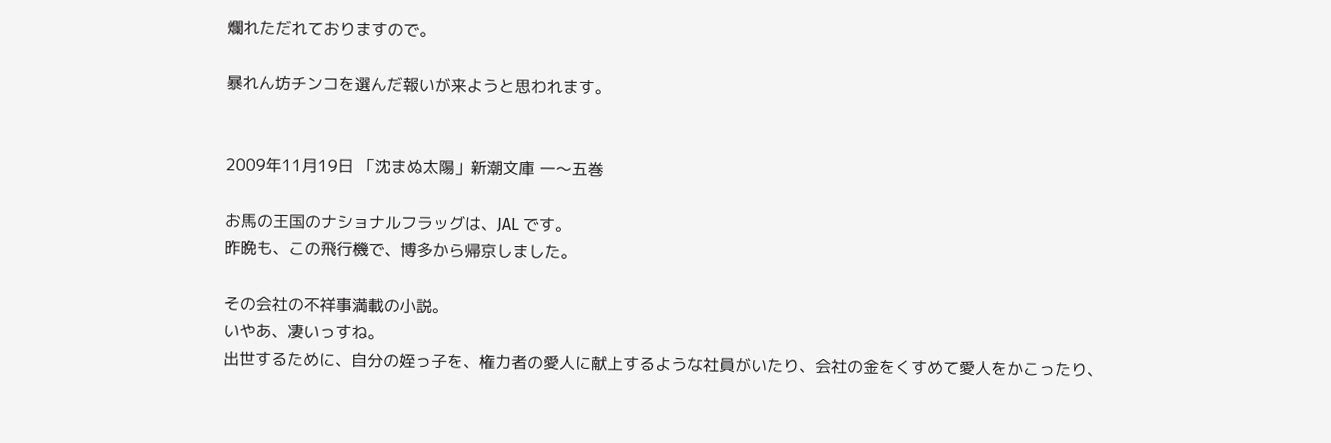爛れただれておりますので。

暴れん坊チンコを選んだ報いが来ようと思われます。


2009年11月19日 「沈まぬ太陽」新潮文庫 一〜五巻

お馬の王国のナショナルフラッグは、JAL です。
昨晩も、この飛行機で、博多から帰京しました。

その会社の不祥事満載の小説。
いやあ、凄いっすね。
出世するために、自分の姪っ子を、権力者の愛人に献上するような社員がいたり、会社の金をくすめて愛人をかこったり、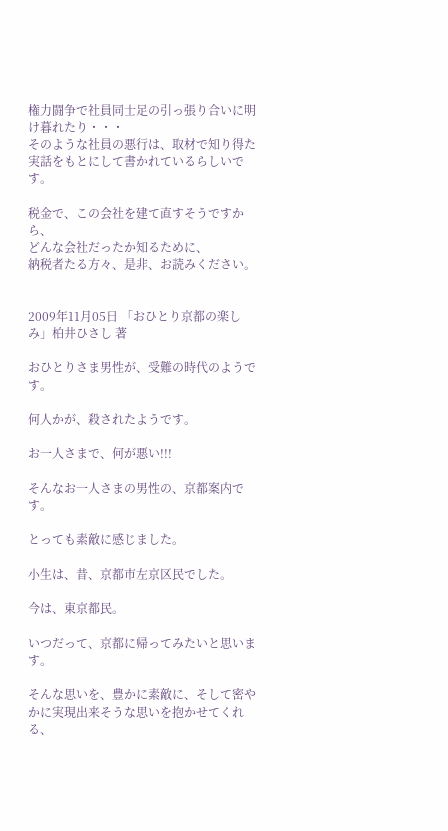権力闘争で社員同士足の引っ張り合いに明け暮れたり・・・
そのような社員の悪行は、取材で知り得た実話をもとにして書かれているらしいです。

税金で、この会社を建て直すそうですから、
どんな会社だったか知るために、
納税者たる方々、是非、お読みください。


2009年11月05日 「おひとり京都の楽しみ」柏井ひさし 著

おひとりさま男性が、受難の時代のようです。

何人かが、殺されたようです。

お一人さまで、何が悪い!!!

そんなお一人さまの男性の、京都案内です。

とっても素敵に感じました。

小生は、昔、京都市左京区民でした。

今は、東京都民。

いつだって、京都に帰ってみたいと思います。

そんな思いを、豊かに素敵に、そして密やかに実現出来そうな思いを抱かせてくれる、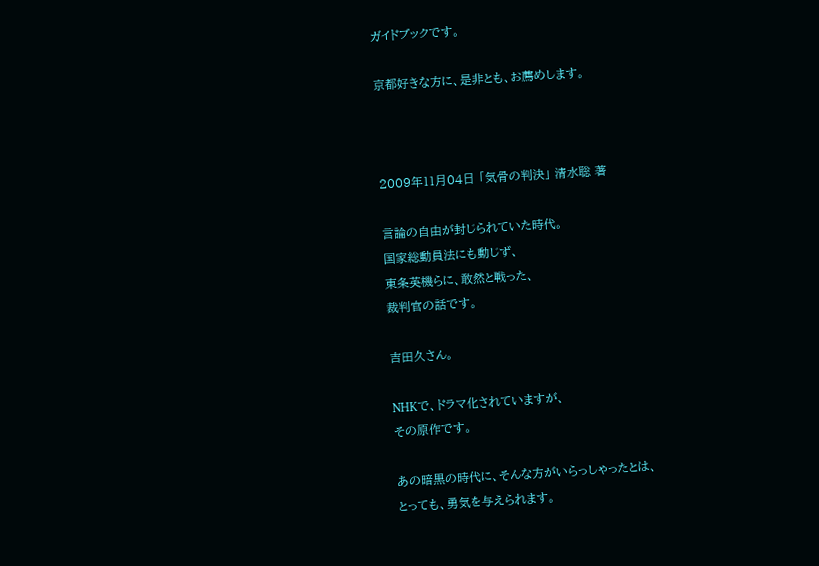ガイドブックです。

京都好きな方に、是非とも、お薦めします。



2009年11月04日 「気骨の判決」 清水聡 著

言論の自由が封じられていた時代。
国家総動員法にも動じず、
東条英機らに、敢然と戦った、
裁判官の話です。

吉田久さん。

NHKで、ドラマ化されていますが、
その原作です。

あの暗黒の時代に、そんな方がいらっしゃったとは、
とっても、勇気を与えられます。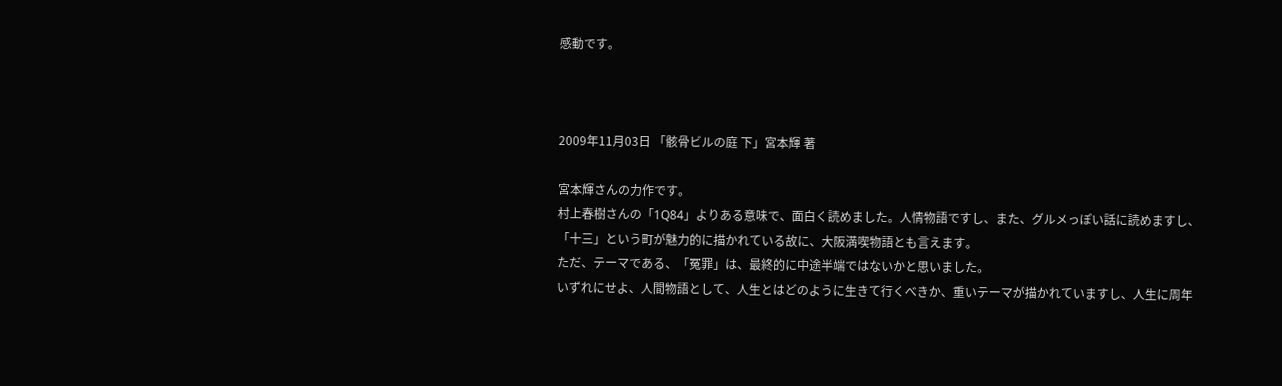感動です。



2009年11月03日 「骸骨ビルの庭 下」宮本輝 著

宮本輝さんの力作です。
村上春樹さんの「1Q84」よりある意味で、面白く読めました。人情物語ですし、また、グルメっぽい話に読めますし、「十三」という町が魅力的に描かれている故に、大阪満喫物語とも言えます。
ただ、テーマである、「冤罪」は、最終的に中途半端ではないかと思いました。
いずれにせよ、人間物語として、人生とはどのように生きて行くべきか、重いテーマが描かれていますし、人生に周年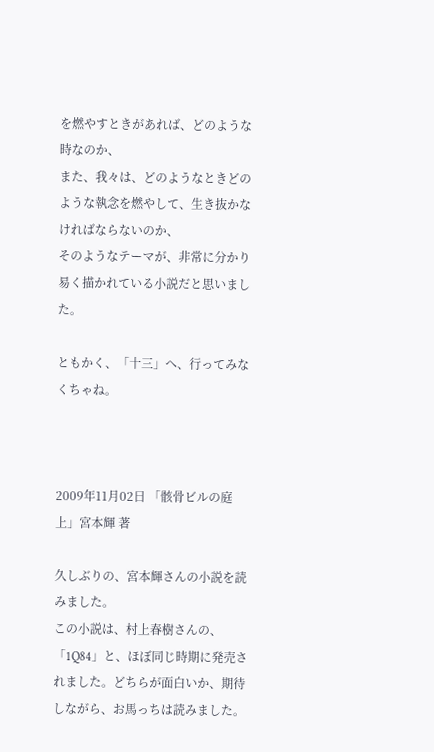を燃やすときがあれば、どのような時なのか、
また、我々は、どのようなときどのような執念を燃やして、生き抜かなければならないのか、
そのようなテーマが、非常に分かり易く描かれている小説だと思いました。

ともかく、「十三」へ、行ってみなくちゃね。



2009年11月02日 「骸骨ビルの庭 上」宮本輝 著

久しぶりの、宮本輝さんの小説を読みました。
この小説は、村上春樹さんの、「1Q84」と、ほぼ同じ時期に発売されました。どちらが面白いか、期待しながら、お馬っちは読みました。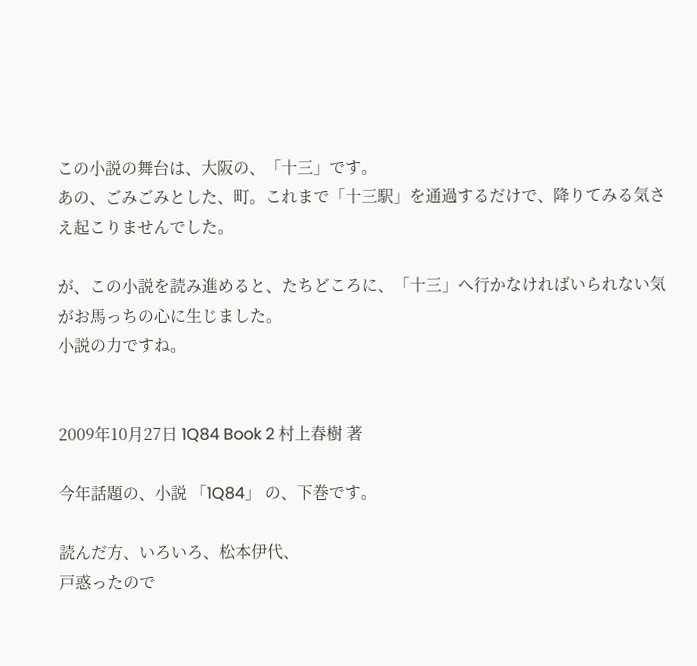この小説の舞台は、大阪の、「十三」です。
あの、ごみごみとした、町。これまで「十三駅」を通過するだけで、降りてみる気さえ起こりませんでした。

が、この小説を読み進めると、たちどころに、「十三」へ行かなければいられない気がお馬っちの心に生じました。
小説の力ですね。


2009年10月27日 1Q84 Book 2 村上春樹 著

今年話題の、小説 「1Q84」 の、下巻です。

読んだ方、いろいろ、松本伊代、
戸惑ったので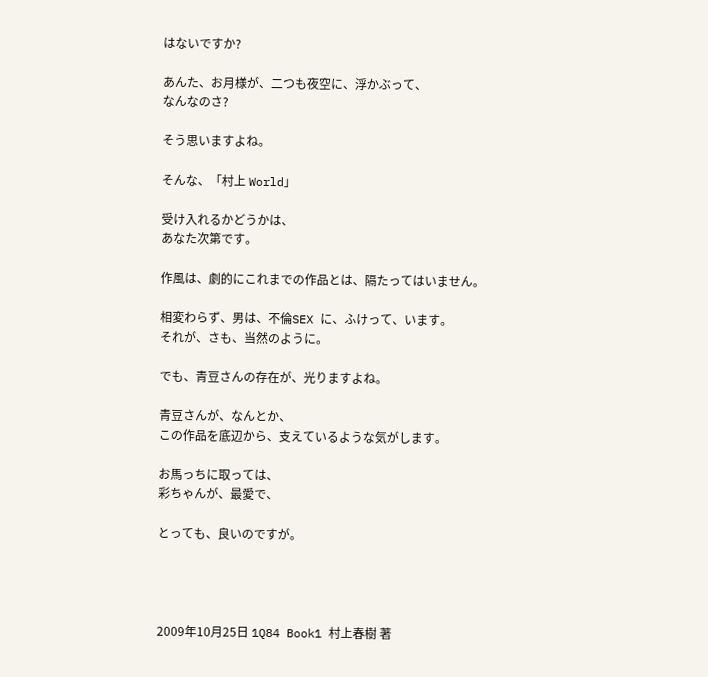はないですか?

あんた、お月様が、二つも夜空に、浮かぶって、
なんなのさ?

そう思いますよね。

そんな、「村上 World」

受け入れるかどうかは、
あなた次第です。

作風は、劇的にこれまでの作品とは、隔たってはいません。

相変わらず、男は、不倫SEX に、ふけって、います。
それが、さも、当然のように。

でも、青豆さんの存在が、光りますよね。

青豆さんが、なんとか、
この作品を底辺から、支えているような気がします。

お馬っちに取っては、
彩ちゃんが、最愛で、

とっても、良いのですが。




2009年10月25日 1Q84 Book1 村上春樹 著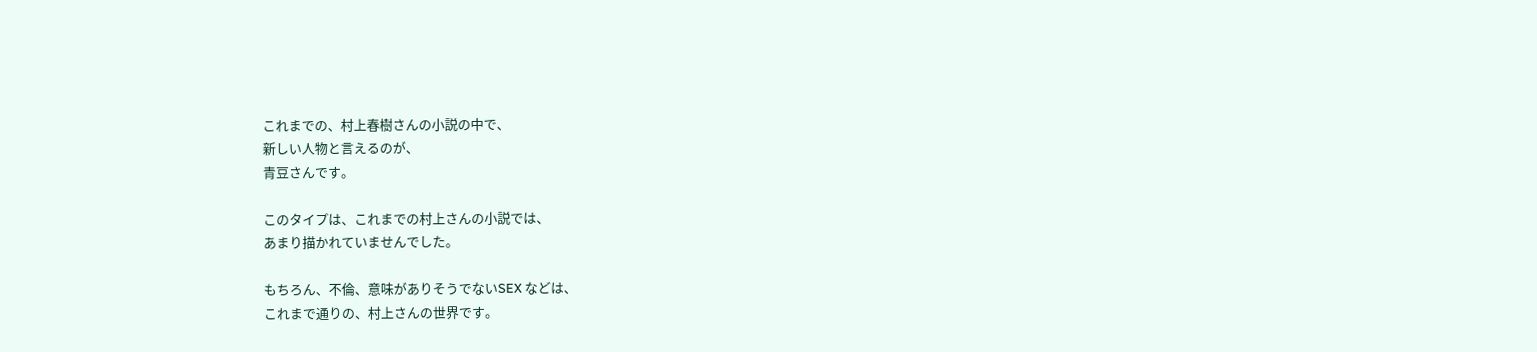これまでの、村上春樹さんの小説の中で、
新しい人物と言えるのが、
青豆さんです。

このタイプは、これまでの村上さんの小説では、
あまり描かれていませんでした。

もちろん、不倫、意味がありそうでないSEX などは、
これまで通りの、村上さんの世界です。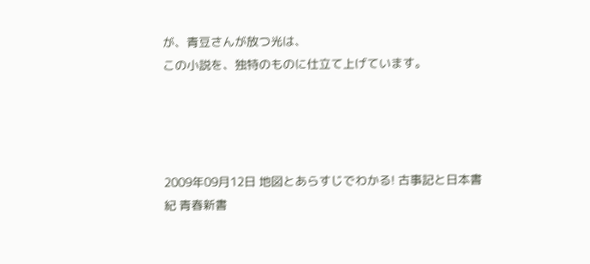が、青豆さんが放つ光は、
この小説を、独特のものに仕立て上げています。




2009年09月12日 地図とあらすじでわかる! 古事記と日本書紀 青春新書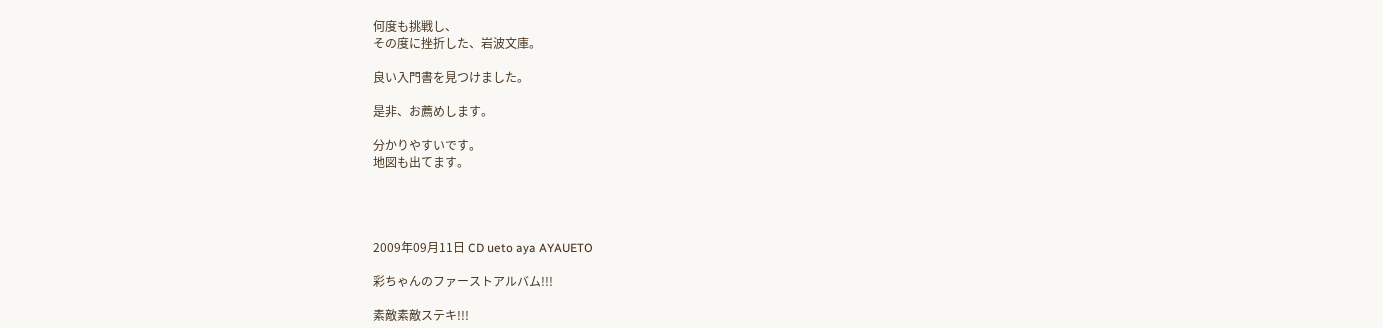何度も挑戦し、
その度に挫折した、岩波文庫。

良い入門書を見つけました。

是非、お薦めします。

分かりやすいです。
地図も出てます。




2009年09月11日 CD ueto aya AYAUETO

彩ちゃんのファーストアルバム!!!

素敵素敵ステキ!!!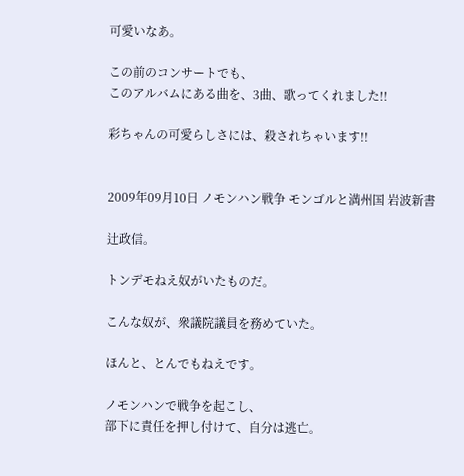可愛いなあ。

この前のコンサートでも、
このアルバムにある曲を、3曲、歌ってくれました!!

彩ちゃんの可愛らしさには、殺されちゃいます!!


2009年09月10日 ノモンハン戦争 モンゴルと満州国 岩波新書

辻政信。

トンデモねえ奴がいたものだ。

こんな奴が、衆議院議員を務めていた。

ほんと、とんでもねえです。

ノモンハンで戦争を起こし、
部下に責任を押し付けて、自分は逃亡。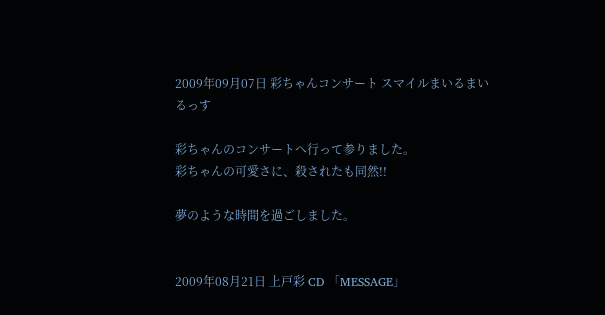2009年09月07日 彩ちゃんコンサート スマイルまいるまいるっす

彩ちゃんのコンサートへ行って参りました。
彩ちゃんの可愛さに、殺されたも同然!!

夢のような時間を過ごしました。


2009年08月21日 上戸彩 CD 「MESSAGE」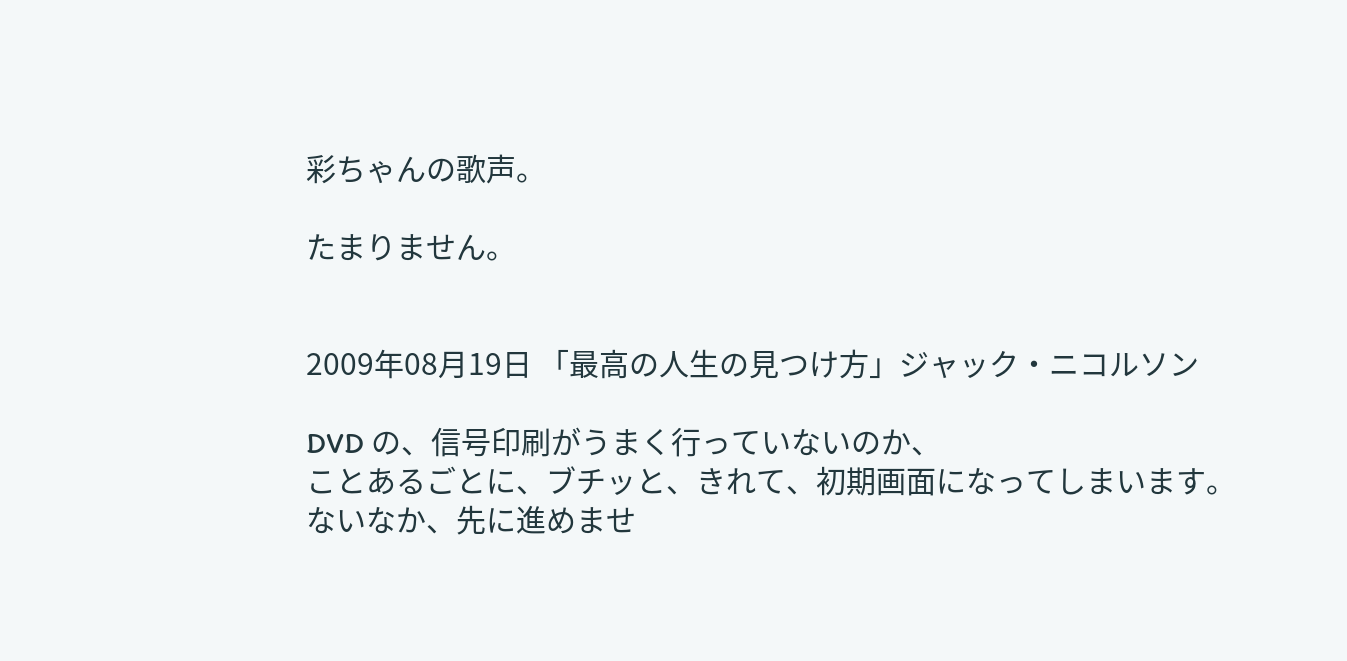彩ちゃんの歌声。

たまりません。


2009年08月19日 「最高の人生の見つけ方」ジャック・ニコルソン

DVD の、信号印刷がうまく行っていないのか、
ことあるごとに、ブチッと、きれて、初期画面になってしまいます。
ないなか、先に進めませ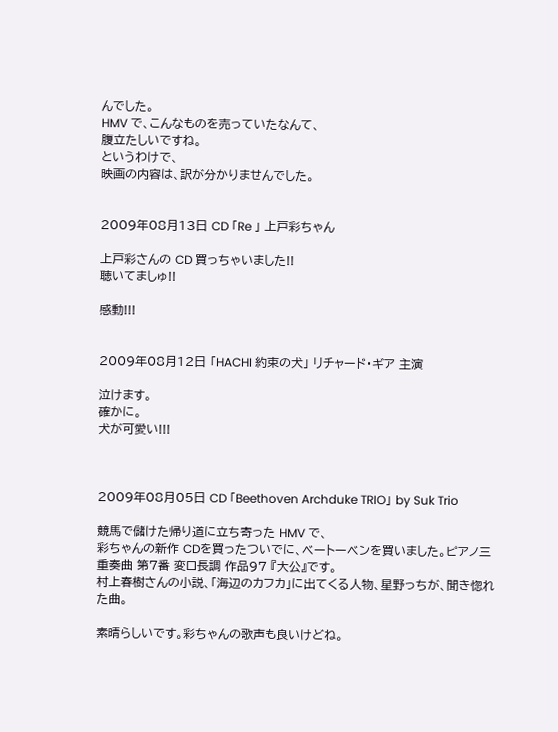んでした。
HMV で、こんなものを売っていたなんて、
腹立たしいですね。
というわけで、
映画の内容は、訳が分かりませんでした。


2009年08月13日 CD 「Re 」 上戸彩ちゃん

上戸彩さんの CD 買っちゃいました!!
聴いてましゅ!!

感動!!!


2009年08月12日 「HACHI 約束の犬」 リチャード・ギア 主演

泣けます。
確かに。
犬が可愛い!!!



2009年08月05日 CD 「Beethoven Archduke TRIO」 by Suk Trio

競馬で儲けた帰り道に立ち寄った HMV で、
彩ちゃんの新作 CDを買ったついでに、ベートーベンを買いました。ピアノ三重奏曲 第7番 変ロ長調 作品97 『大公』です。
村上春樹さんの小説、「海辺のカフカ」に出てくる人物、星野っちが、聞き惚れた曲。

素晴らしいです。彩ちゃんの歌声も良いけどね。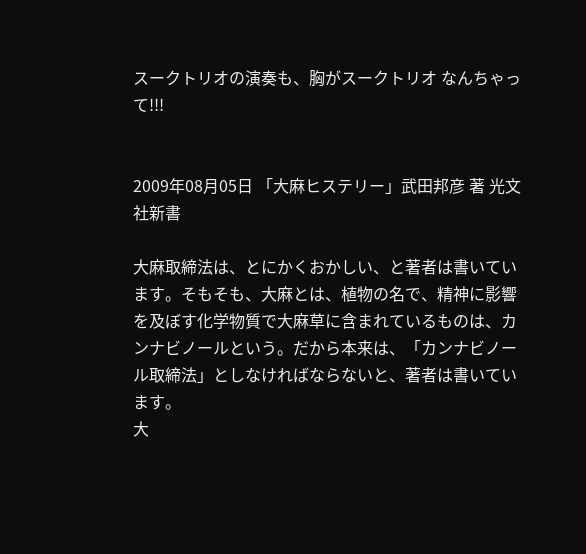スークトリオの演奏も、胸がスークトリオ なんちゃって!!!


2009年08月05日 「大麻ヒステリー」武田邦彦 著 光文社新書

大麻取締法は、とにかくおかしい、と著者は書いています。そもそも、大麻とは、植物の名で、精神に影響を及ぼす化学物質で大麻草に含まれているものは、カンナビノールという。だから本来は、「カンナビノール取締法」としなければならないと、著者は書いています。
大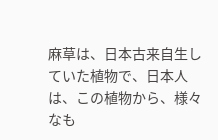麻草は、日本古来自生していた植物で、日本人は、この植物から、様々なも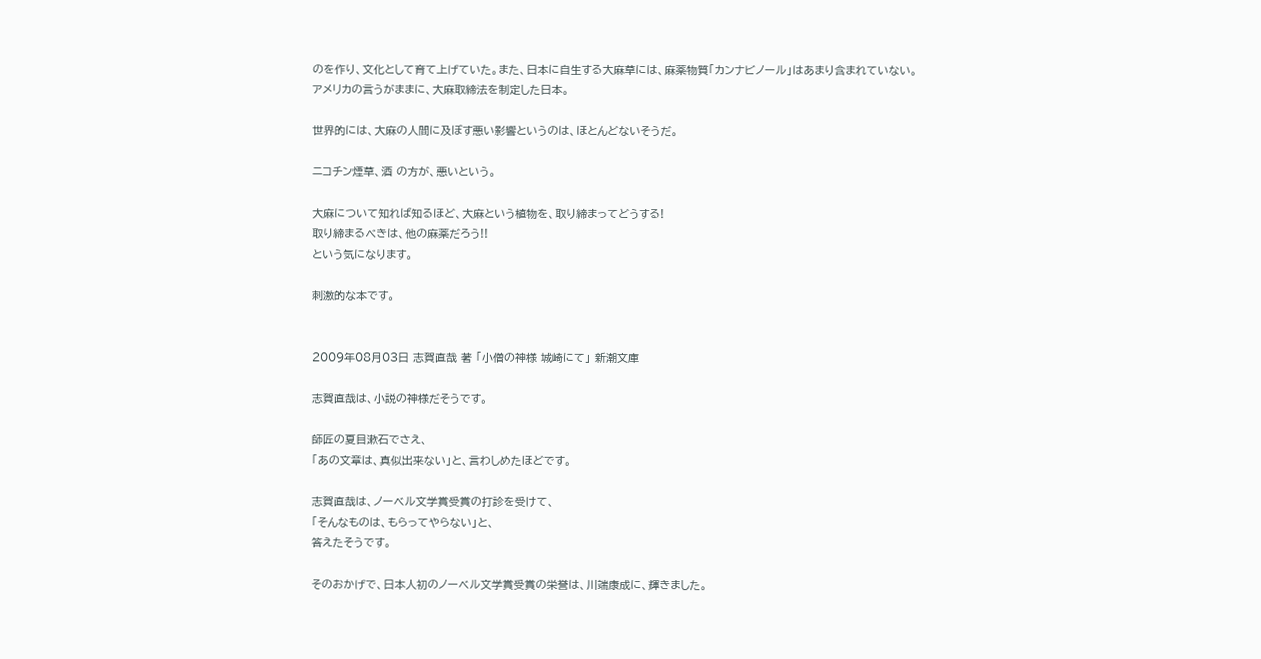のを作り、文化として育て上げていた。また、日本に自生する大麻草には、麻薬物質「カンナビノール」はあまり含まれていない。
アメリカの言うがままに、大麻取締法を制定した日本。

世界的には、大麻の人間に及ぼす悪い影響というのは、ほとんどないそうだ。

ニコチン煙草、酒 の方が、悪いという。

大麻について知れば知るほど、大麻という植物を、取り締まってどうする!
取り締まるべきは、他の麻薬だろう!!
という気になります。

刺激的な本です。


2009年08月03日 志賀直哉 著 「小僧の神様 城崎にて」 新潮文庫

志賀直哉は、小説の神様だそうです。

師匠の夏目漱石でさえ、
「あの文章は、真似出来ない」と、言わしめたほどです。

志賀直哉は、ノーベル文学賞受賞の打診を受けて、
「そんなものは、もらってやらない」と、
答えたそうです。

そのおかげで、日本人初のノーベル文学賞受賞の栄誉は、川端康成に、輝きました。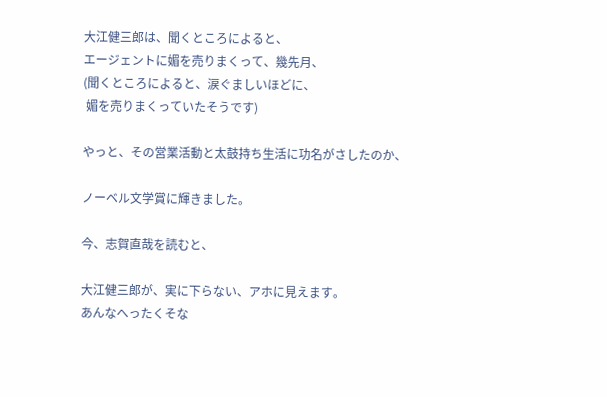大江健三郎は、聞くところによると、
エージェントに媚を売りまくって、幾先月、
(聞くところによると、涙ぐましいほどに、
 媚を売りまくっていたそうです)

やっと、その営業活動と太鼓持ち生活に功名がさしたのか、

ノーベル文学賞に輝きました。

今、志賀直哉を読むと、

大江健三郎が、実に下らない、アホに見えます。
あんなへったくそな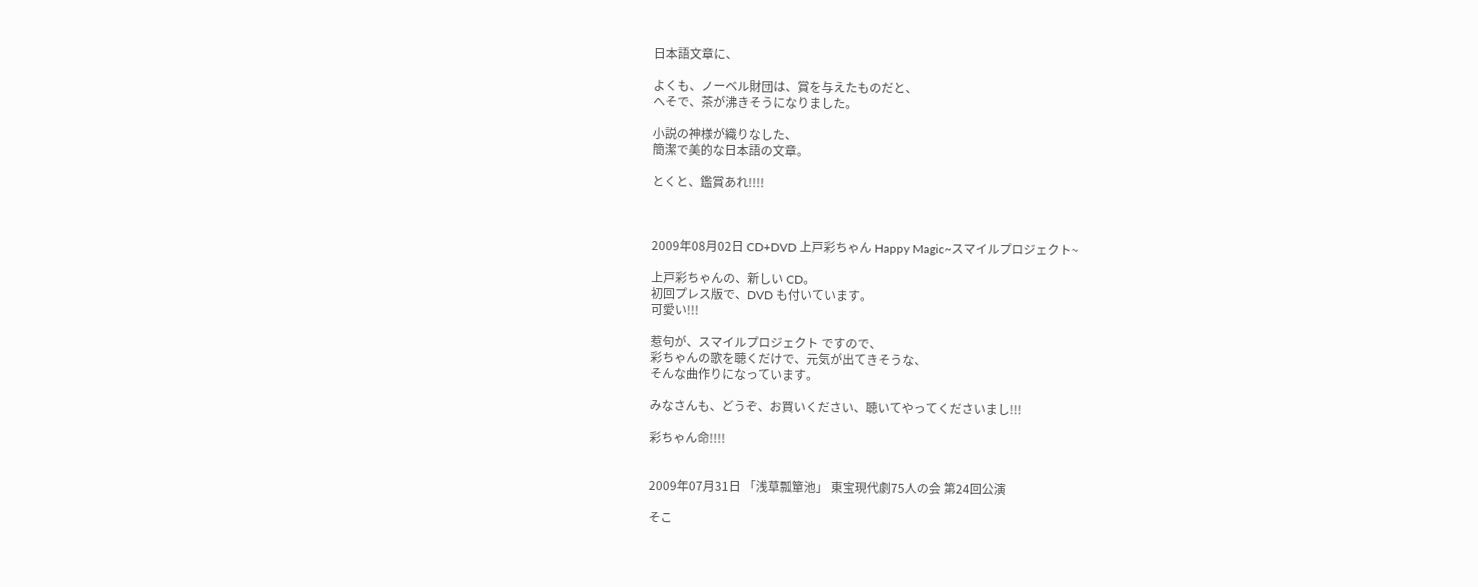日本語文章に、

よくも、ノーベル財団は、賞を与えたものだと、
へそで、茶が沸きそうになりました。

小説の神様が織りなした、
簡潔で美的な日本語の文章。

とくと、鑑賞あれ!!!!



2009年08月02日 CD+DVD 上戸彩ちゃん Happy Magic~スマイルプロジェクト~

上戸彩ちゃんの、新しい CD。
初回プレス版で、DVD も付いています。
可愛い!!!

惹句が、スマイルプロジェクト ですので、
彩ちゃんの歌を聴くだけで、元気が出てきそうな、
そんな曲作りになっています。

みなさんも、どうぞ、お買いください、聴いてやってくださいまし!!!

彩ちゃん命!!!!


2009年07月31日 「浅草瓢簞池」 東宝現代劇75人の会 第24回公演

そこ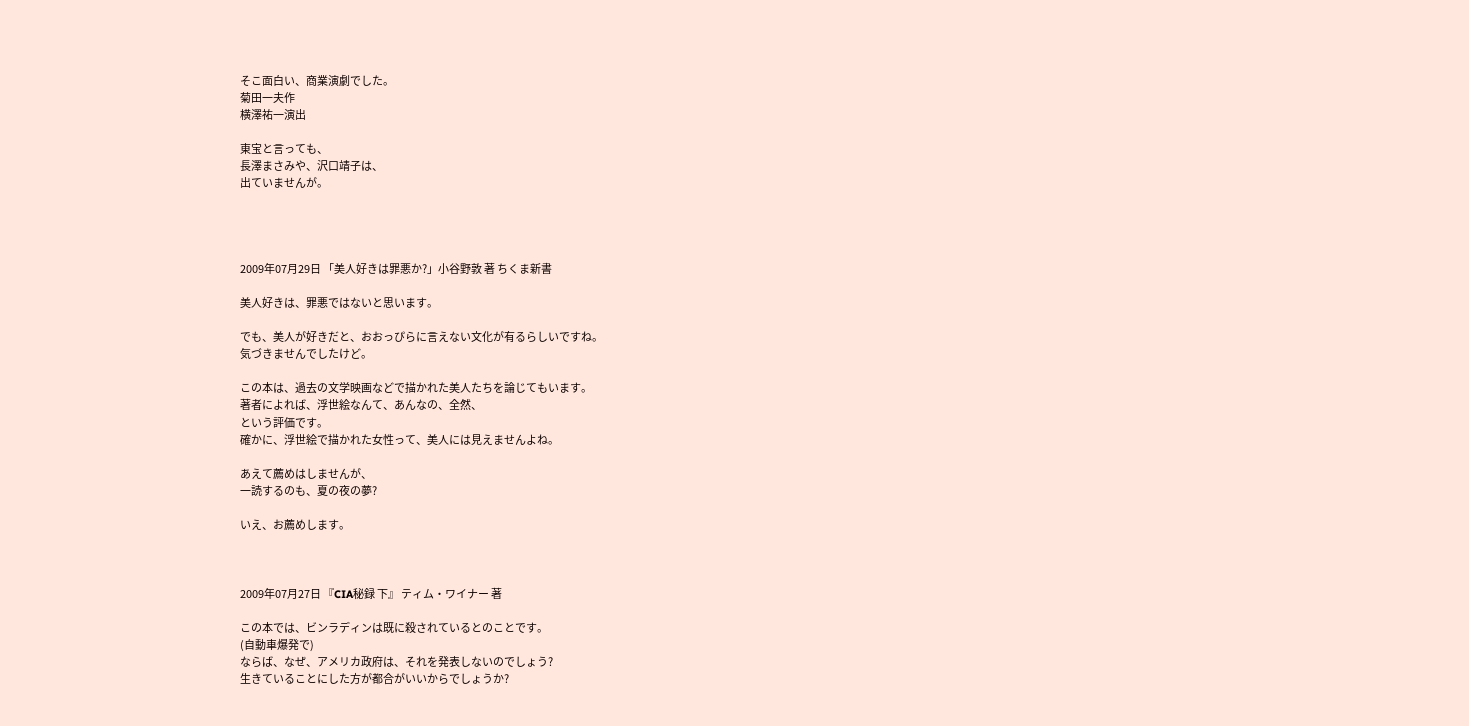そこ面白い、商業演劇でした。
菊田一夫作
横澤祐一演出

東宝と言っても、
長澤まさみや、沢口靖子は、
出ていませんが。




2009年07月29日 「美人好きは罪悪か?」小谷野敦 著 ちくま新書

美人好きは、罪悪ではないと思います。

でも、美人が好きだと、おおっぴらに言えない文化が有るらしいですね。
気づきませんでしたけど。

この本は、過去の文学映画などで描かれた美人たちを論じてもいます。
著者によれば、浮世絵なんて、あんなの、全然、
という評価です。
確かに、浮世絵で描かれた女性って、美人には見えませんよね。

あえて薦めはしませんが、
一読するのも、夏の夜の夢?

いえ、お薦めします。



2009年07月27日 『CIA秘録 下』 ティム・ワイナー 著

この本では、ビンラディンは既に殺されているとのことです。
(自動車爆発で)
ならば、なぜ、アメリカ政府は、それを発表しないのでしょう?
生きていることにした方が都合がいいからでしょうか?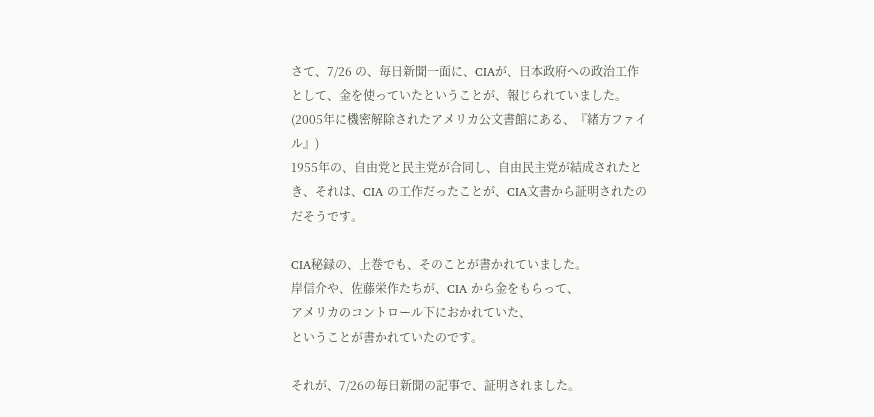さて、7/26 の、毎日新聞一面に、CIAが、日本政府への政治工作として、金を使っていたということが、報じられていました。
(2005年に機密解除されたアメリカ公文書館にある、『緒方ファイル』)
1955年の、自由党と民主党が合同し、自由民主党が結成されたとき、それは、CIA の工作だったことが、CIA文書から証明されたのだそうです。

CIA秘録の、上巻でも、そのことが書かれていました。
岸信介や、佐藤栄作たちが、CIA から金をもらって、
アメリカのコントロール下におかれていた、
ということが書かれていたのです。

それが、7/26の毎日新聞の記事で、証明されました。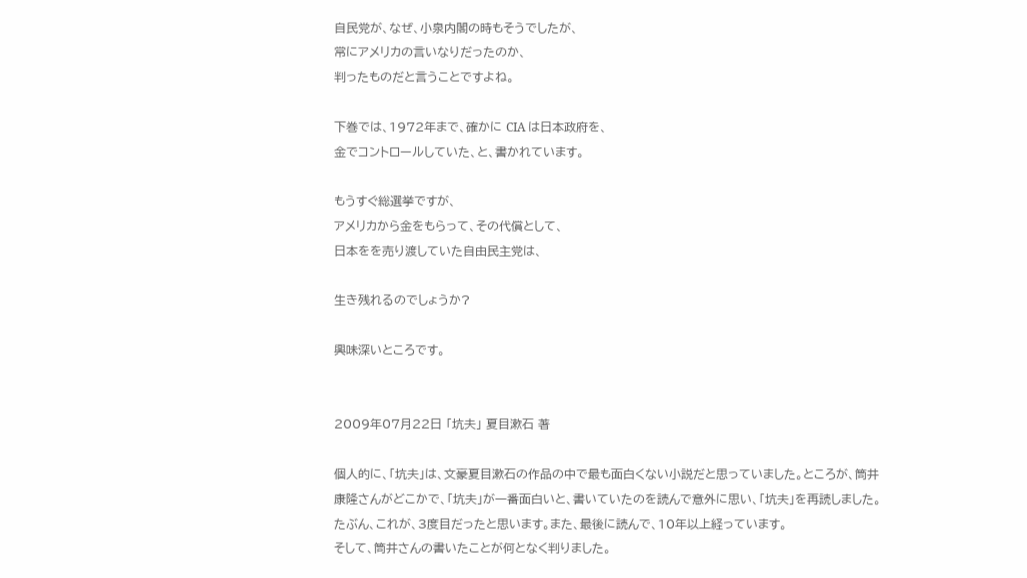自民党が、なぜ、小泉内閣の時もそうでしたが、
常にアメリカの言いなりだったのか、
判ったものだと言うことですよね。

下巻では、1972年まで、確かに CIA は日本政府を、
金でコントロールしていた、と、書かれています。

もうすぐ総選挙ですが、
アメリカから金をもらって、その代償として、
日本をを売り渡していた自由民主党は、

生き残れるのでしょうか?

興味深いところです。


2009年07月22日 「坑夫」 夏目漱石 著

個人的に、「坑夫」は、文豪夏目漱石の作品の中で最も面白くない小説だと思っていました。ところが、筒井康隆さんがどこかで、「坑夫」が一番面白いと、書いていたのを読んで意外に思い、「坑夫」を再読しました。たぶん、これが、3度目だったと思います。また、最後に読んで、10年以上経っています。
そして、筒井さんの書いたことが何となく判りました。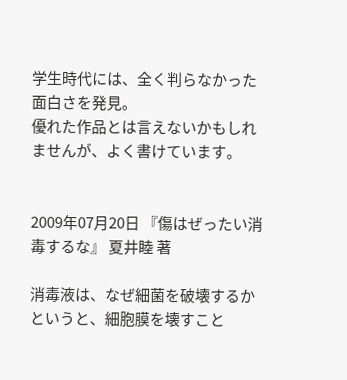学生時代には、全く判らなかった面白さを発見。
優れた作品とは言えないかもしれませんが、よく書けています。


2009年07月20日 『傷はぜったい消毒するな』 夏井睦 著

消毒液は、なぜ細菌を破壊するかというと、細胞膜を壊すこと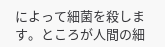によって細菌を殺します。ところが人間の細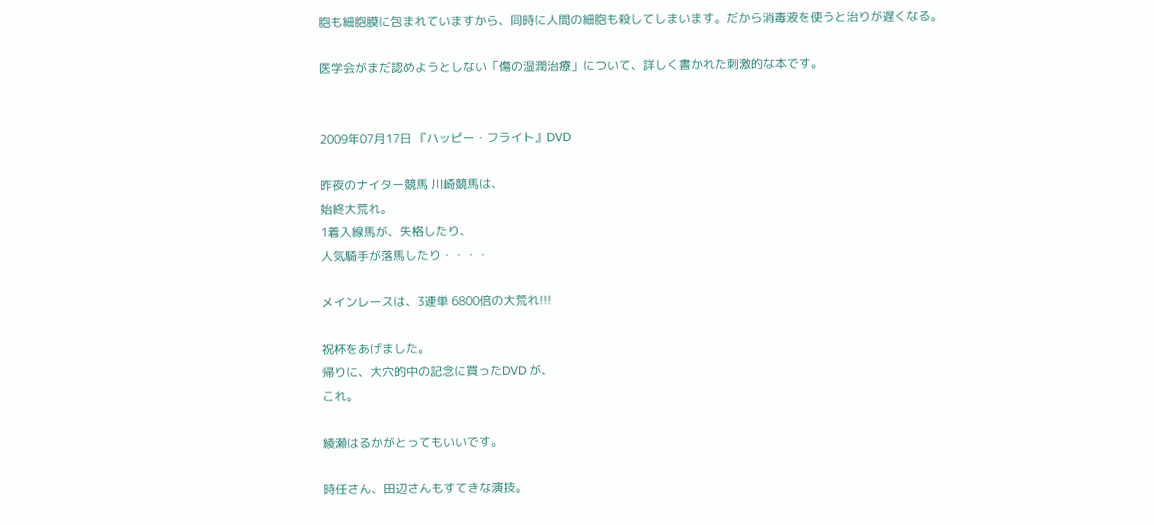胞も細胞膜に包まれていますから、同時に人間の細胞も殺してしまいます。だから消毒液を使うと治りが遅くなる。

医学会がまだ認めようとしない「傷の湿潤治療」について、詳しく書かれた刺激的な本です。


2009年07月17日 『ハッピー・フライト』DVD

昨夜のナイター競馬 川崎競馬は、
始終大荒れ。
1着入線馬が、失格したり、
人気騎手が落馬したり・・・・

メインレースは、3連単 6800倍の大荒れ!!!

祝杯をあげました。
帰りに、大穴的中の記念に買ったDVD が、
これ。

綾瀬はるかがとってもいいです。

時任さん、田辺さんもすてきな演技。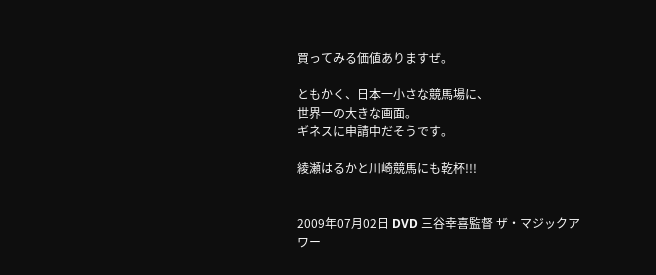買ってみる価値ありますぜ。

ともかく、日本一小さな競馬場に、
世界一の大きな画面。
ギネスに申請中だそうです。

綾瀬はるかと川崎競馬にも乾杯!!!


2009年07月02日 DVD 三谷幸喜監督 ザ・マジックアワー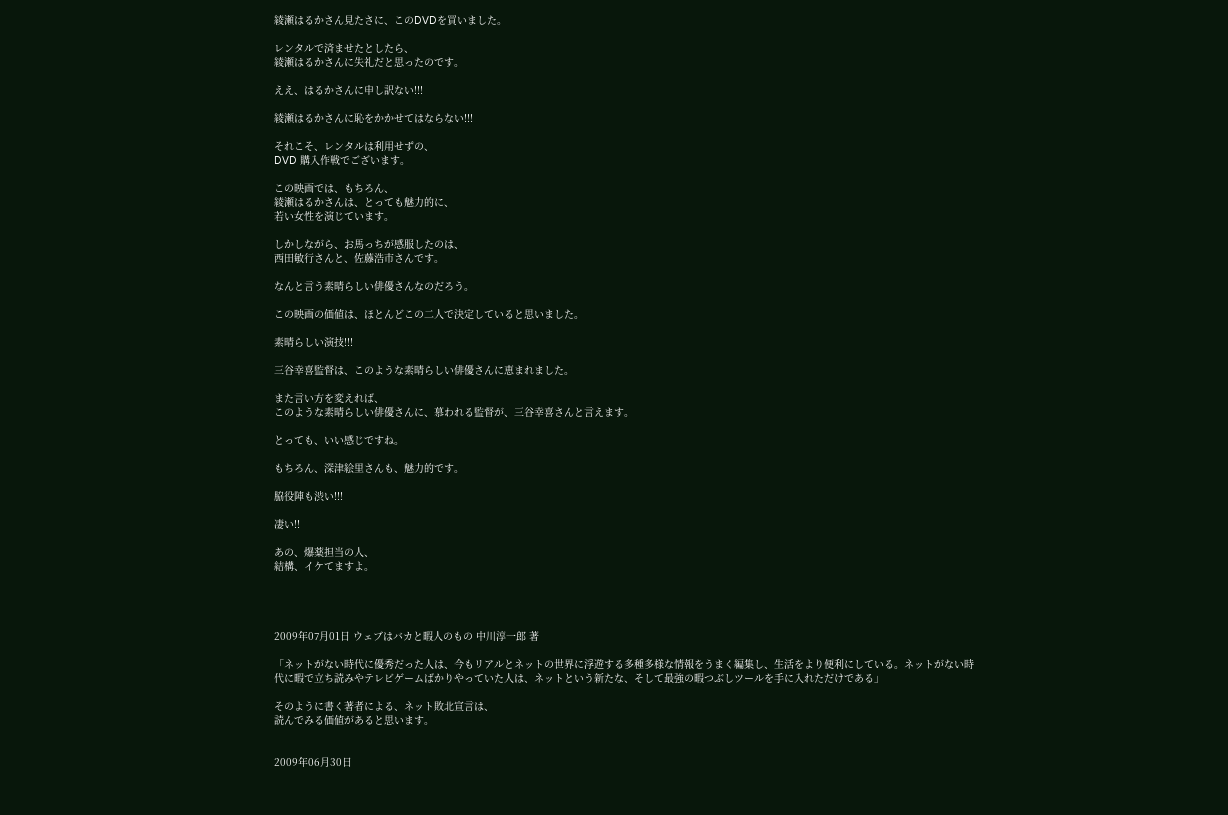綾瀬はるかさん見たさに、このDVDを買いました。

レンタルで済ませたとしたら、
綾瀬はるかさんに失礼だと思ったのです。

ええ、はるかさんに申し訳ない!!!

綾瀬はるかさんに恥をかかせてはならない!!!

それこそ、レンタルは利用せずの、
DVD 購入作戦でございます。

この映画では、もちろん、
綾瀬はるかさんは、とっても魅力的に、
若い女性を演じています。

しかしながら、お馬っちが感服したのは、
西田敏行さんと、佐藤浩市さんです。

なんと言う素晴らしい俳優さんなのだろう。

この映画の価値は、ほとんどこの二人で決定していると思いました。

素晴らしい演技!!!

三谷幸喜監督は、このような素晴らしい俳優さんに恵まれました。

また言い方を変えれば、
このような素晴らしい俳優さんに、慕われる監督が、三谷幸喜さんと言えます。

とっても、いい感じですね。

もちろん、深津絵里さんも、魅力的です。

脇役陣も渋い!!!

凄い!!

あの、爆薬担当の人、
結構、イケてますよ。




2009年07月01日 ウェブはバカと暇人のもの 中川淳一郎 著

「ネットがない時代に優秀だった人は、今もリアルとネットの世界に浮遊する多種多様な情報をうまく編集し、生活をより便利にしている。ネットがない時代に暇で立ち読みやテレビゲームばかりやっていた人は、ネットという新たな、そして最強の暇つぶしツールを手に入れただけである」

そのように書く著者による、ネット敗北宣言は、
読んでみる価値があると思います。


2009年06月30日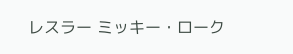レスラー ミッキー・ローク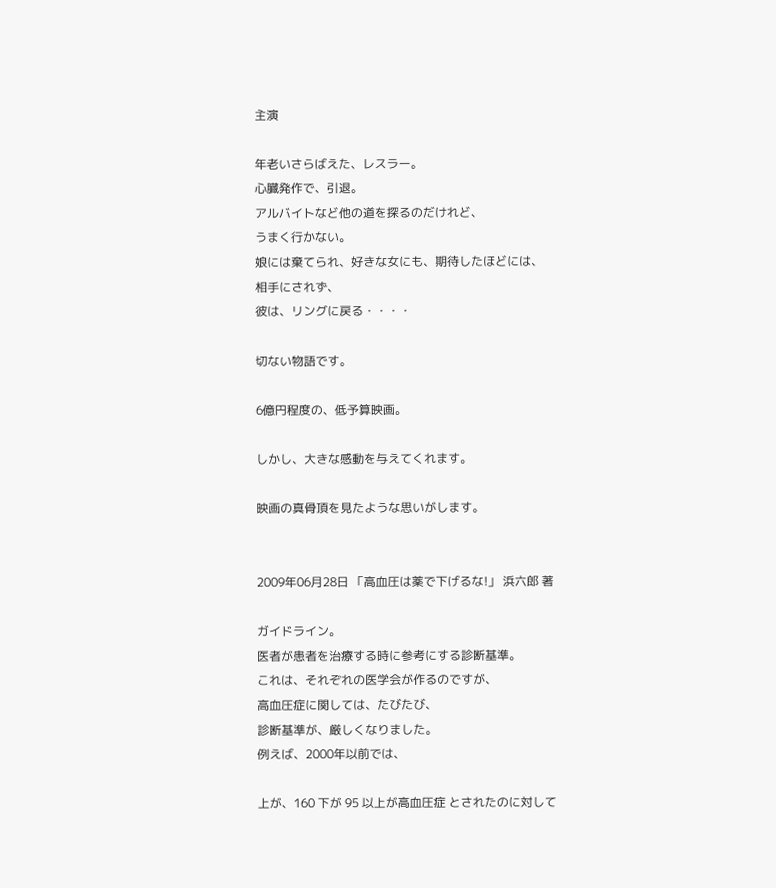主演

年老いさらばえた、レスラー。
心臓発作で、引退。
アルバイトなど他の道を探るのだけれど、
うまく行かない。
娘には棄てられ、好きな女にも、期待したほどには、
相手にされず、
彼は、リングに戻る・・・・

切ない物語です。

6億円程度の、低予算映画。

しかし、大きな感動を与えてくれます。

映画の真骨頂を見たような思いがします。


2009年06月28日 「高血圧は薬で下げるな!」 浜六郎 著

ガイドライン。
医者が患者を治療する時に参考にする診断基準。
これは、それぞれの医学会が作るのですが、
高血圧症に関しては、たびたび、
診断基準が、厳しくなりました。
例えば、2000年以前では、

上が、160 下が 95 以上が高血圧症 とされたのに対して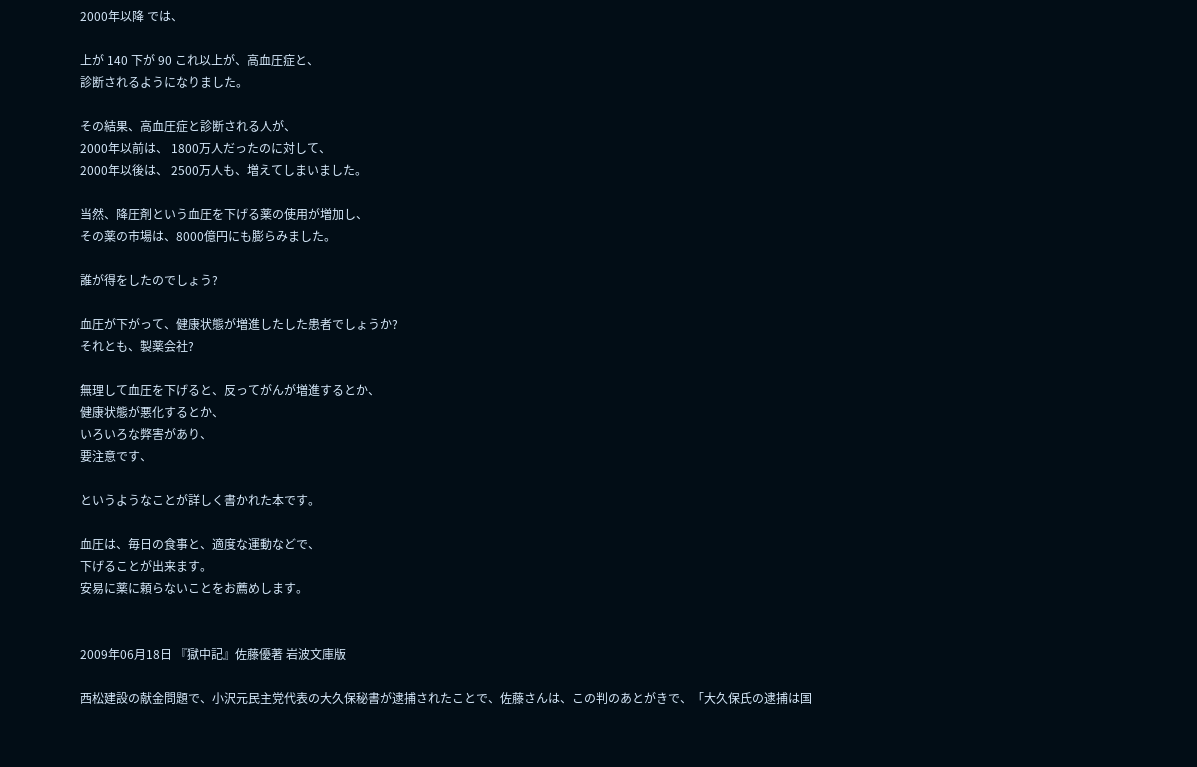2000年以降 では、

上が 140 下が 90 これ以上が、高血圧症と、
診断されるようになりました。

その結果、高血圧症と診断される人が、
2000年以前は、 1800万人だったのに対して、
2000年以後は、 2500万人も、増えてしまいました。

当然、降圧剤という血圧を下げる薬の使用が増加し、
その薬の市場は、8000億円にも膨らみました。

誰が得をしたのでしょう?

血圧が下がって、健康状態が増進したした患者でしょうか?
それとも、製薬会社?

無理して血圧を下げると、反ってがんが増進するとか、
健康状態が悪化するとか、
いろいろな弊害があり、
要注意です、

というようなことが詳しく書かれた本です。

血圧は、毎日の食事と、適度な運動などで、
下げることが出来ます。
安易に薬に頼らないことをお薦めします。


2009年06月18日 『獄中記』佐藤優著 岩波文庫版

西松建設の献金問題で、小沢元民主党代表の大久保秘書が逮捕されたことで、佐藤さんは、この判のあとがきで、「大久保氏の逮捕は国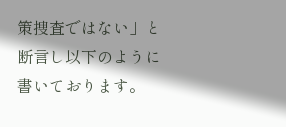策捜査ではない」と断言し以下のように書いております。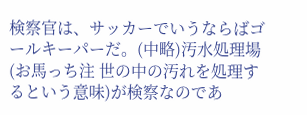検察官は、サッカーでいうならばゴールキーパーだ。(中略)汚水処理場(お馬っち注 世の中の汚れを処理するという意味)が検察なのであ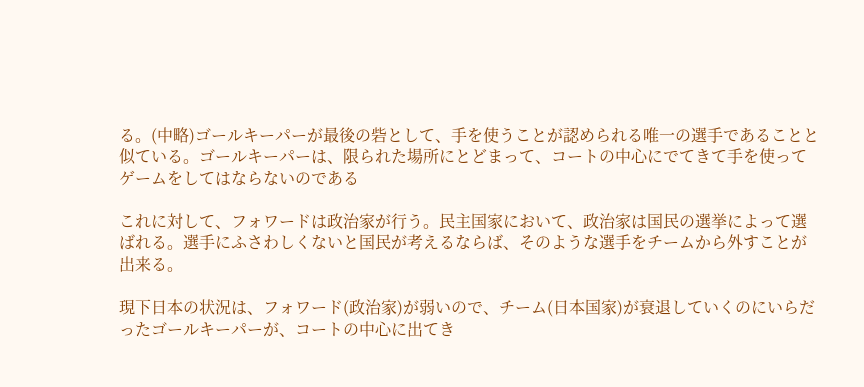る。(中略)ゴールキーパーが最後の砦として、手を使うことが認められる唯一の選手であることと似ている。ゴールキーパーは、限られた場所にとどまって、コートの中心にでてきて手を使ってゲームをしてはならないのである

これに対して、フォワードは政治家が行う。民主国家において、政治家は国民の選挙によって選ばれる。選手にふさわしくないと国民が考えるならば、そのような選手をチームから外すことが出来る。

現下日本の状況は、フォワード(政治家)が弱いので、チーム(日本国家)が衰退していくのにいらだったゴールキーパーが、コートの中心に出てき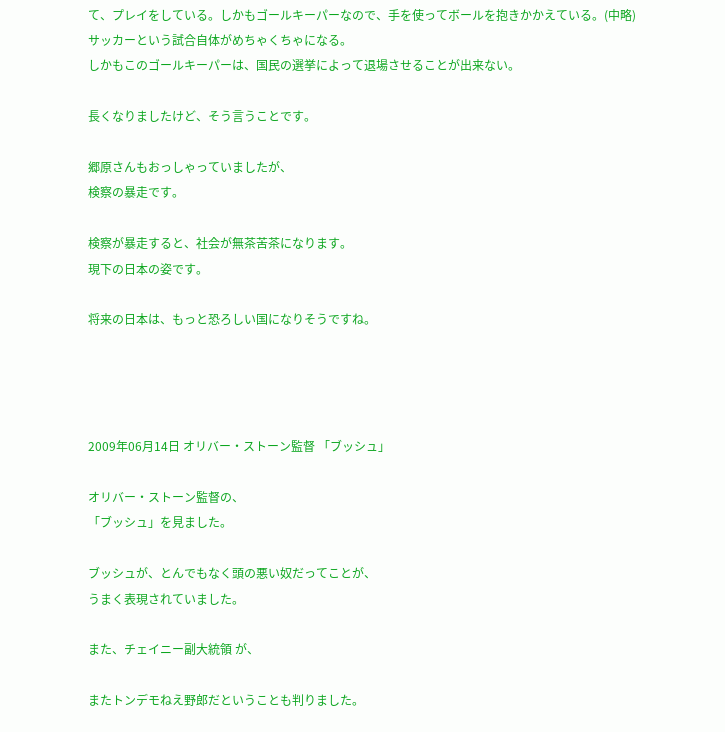て、プレイをしている。しかもゴールキーパーなので、手を使ってボールを抱きかかえている。(中略)
サッカーという試合自体がめちゃくちゃになる。
しかもこのゴールキーパーは、国民の選挙によって退場させることが出来ない。

長くなりましたけど、そう言うことです。

郷原さんもおっしゃっていましたが、
検察の暴走です。

検察が暴走すると、社会が無茶苦茶になります。
現下の日本の姿です。

将来の日本は、もっと恐ろしい国になりそうですね。




2009年06月14日 オリバー・ストーン監督 「ブッシュ」

オリバー・ストーン監督の、
「ブッシュ」を見ました。

ブッシュが、とんでもなく頭の悪い奴だってことが、
うまく表現されていました。

また、チェイニー副大統領 が、

またトンデモねえ野郎だということも判りました。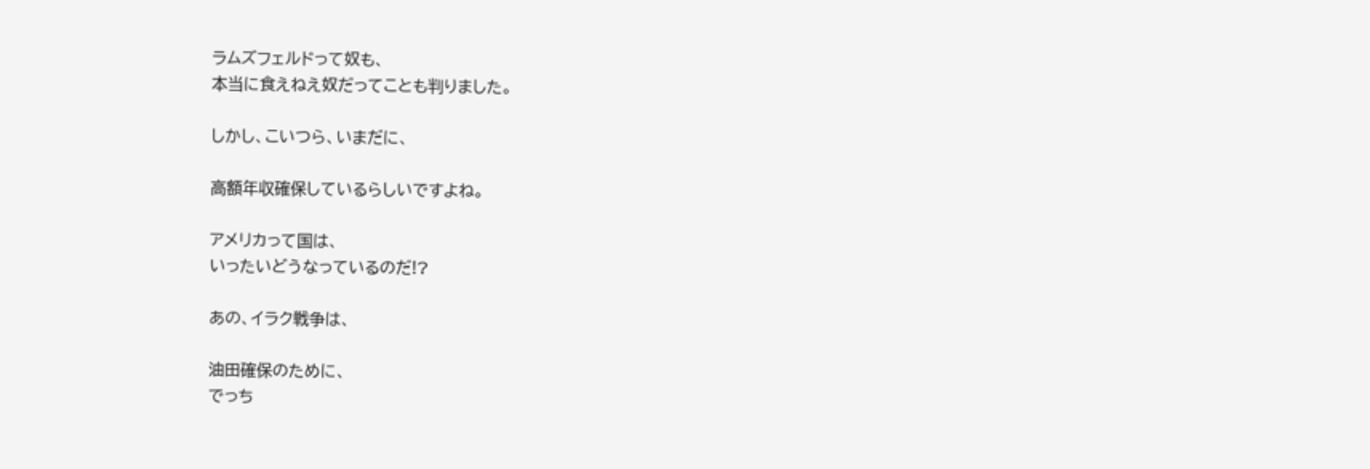ラムズフェルドって奴も、
本当に食えねえ奴だってことも判りました。

しかし、こいつら、いまだに、

高額年収確保しているらしいですよね。

アメリカって国は、
いったいどうなっているのだ!?

あの、イラク戦争は、

油田確保のために、
でっち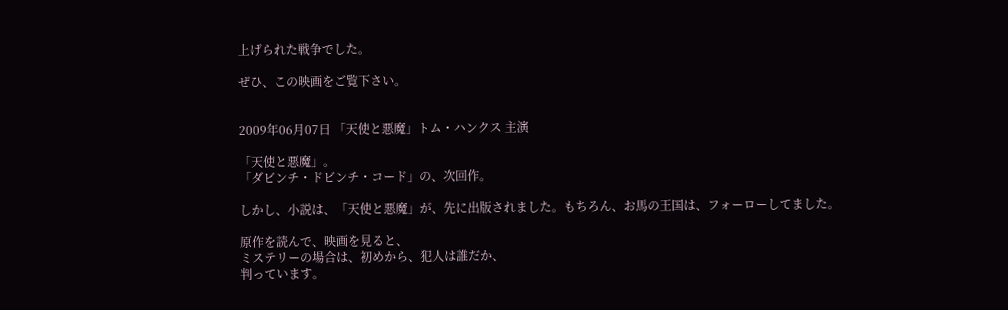上げられた戦争でした。

ぜひ、この映画をご覧下さい。


2009年06月07日 「天使と悪魔」トム・ハンクス 主演

「天使と悪魔」。
「ダビンチ・ドビンチ・コード」の、次回作。

しかし、小説は、「天使と悪魔」が、先に出版されました。もちろん、お馬の王国は、フォーローしてました。

原作を読んで、映画を見ると、
ミステリーの場合は、初めから、犯人は誰だか、
判っています。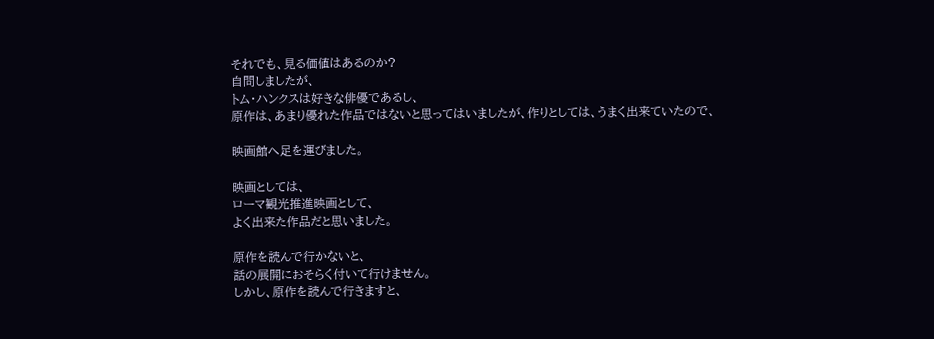それでも、見る価値はあるのか?
自問しましたが、
トム・ハンクスは好きな俳優であるし、
原作は、あまり優れた作品ではないと思ってはいましたが、作りとしては、うまく出来ていたので、

映画館へ足を運びました。

映画としては、
ローマ観光推進映画として、
よく出来た作品だと思いました。

原作を読んで行かないと、
話の展開におそらく付いて行けません。
しかし、原作を読んで行きますと、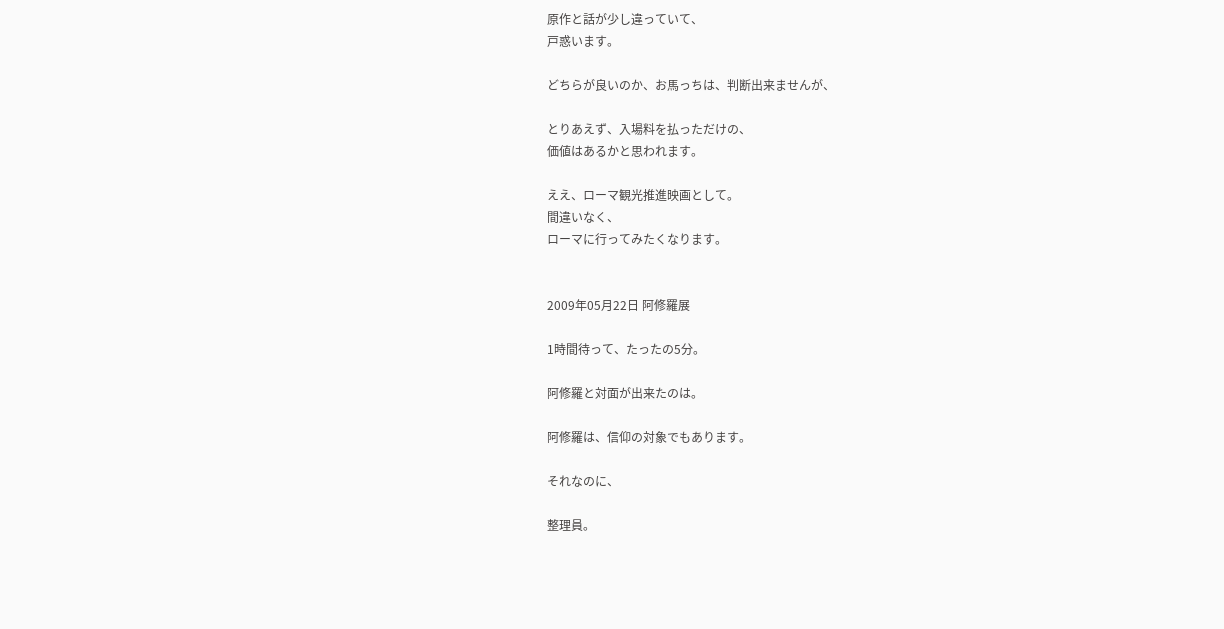原作と話が少し違っていて、
戸惑います。

どちらが良いのか、お馬っちは、判断出来ませんが、

とりあえず、入場料を払っただけの、
価値はあるかと思われます。

ええ、ローマ観光推進映画として。
間違いなく、
ローマに行ってみたくなります。


2009年05月22日 阿修羅展

1時間待って、たったの5分。

阿修羅と対面が出来たのは。

阿修羅は、信仰の対象でもあります。

それなのに、

整理員。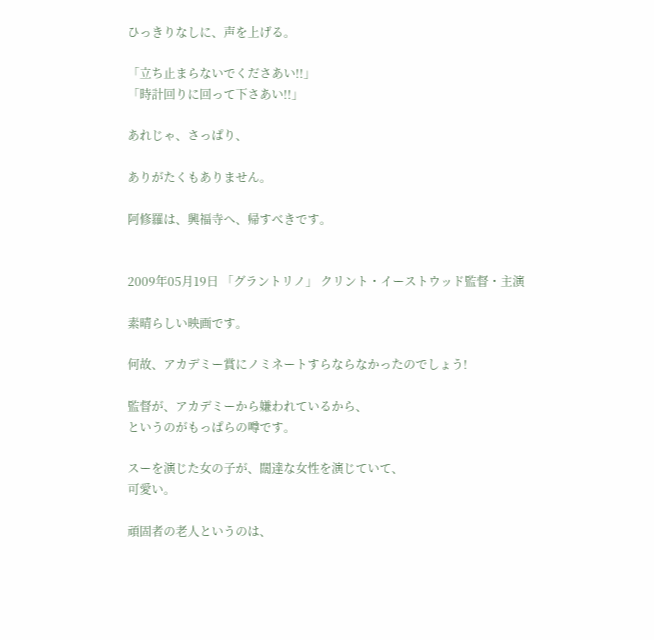ひっきりなしに、声を上げる。

「立ち止まらないでくださあい!!」
「時計回りに回って下さあい!!」

あれじゃ、さっぱり、

ありがたくもありません。

阿修羅は、興福寺へ、帰すべきです。


2009年05月19日 「グラントリノ」 クリント・イーストウッド監督・主演

素晴らしい映画です。

何故、アカデミー賞にノミネートすらならなかったのでしょう!

監督が、アカデミーから嫌われているから、
というのがもっぱらの噂です。

スーを演じた女の子が、闊達な女性を演じていて、
可愛い。

頑固者の老人というのは、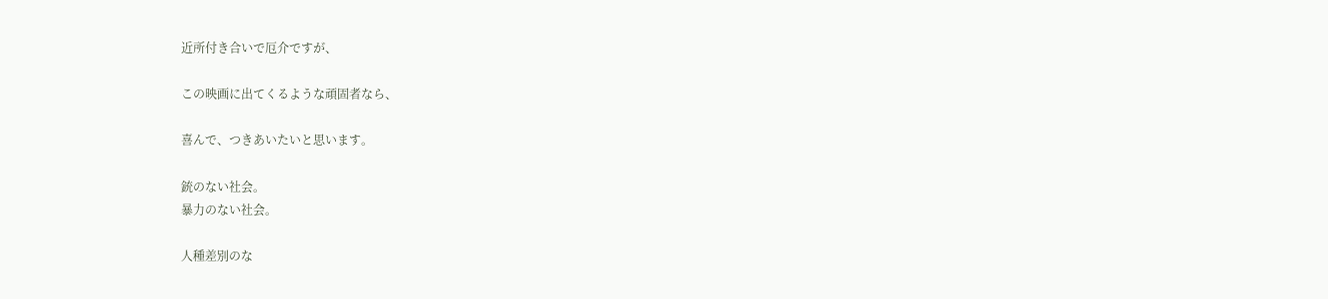近所付き合いで厄介ですが、

この映画に出てくるような頑固者なら、

喜んで、つきあいたいと思います。

銃のない社会。
暴力のない社会。

人種差別のな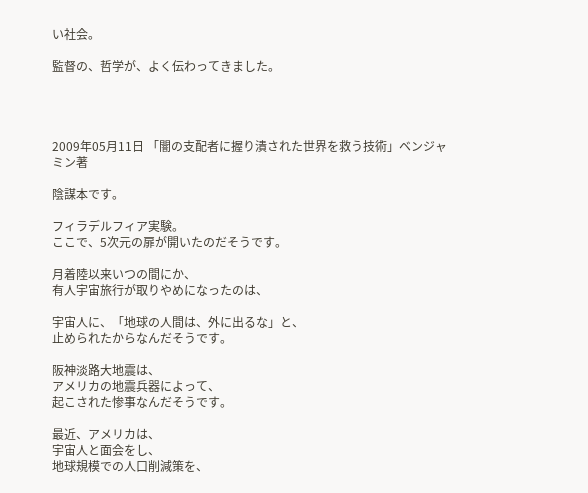い社会。

監督の、哲学が、よく伝わってきました。




2009年05月11日 「闇の支配者に握り潰された世界を救う技術」ベンジャミン著

陰謀本です。

フィラデルフィア実験。
ここで、5次元の扉が開いたのだそうです。

月着陸以来いつの間にか、
有人宇宙旅行が取りやめになったのは、

宇宙人に、「地球の人間は、外に出るな」と、
止められたからなんだそうです。

阪神淡路大地震は、
アメリカの地震兵器によって、
起こされた惨事なんだそうです。

最近、アメリカは、
宇宙人と面会をし、
地球規模での人口削減策を、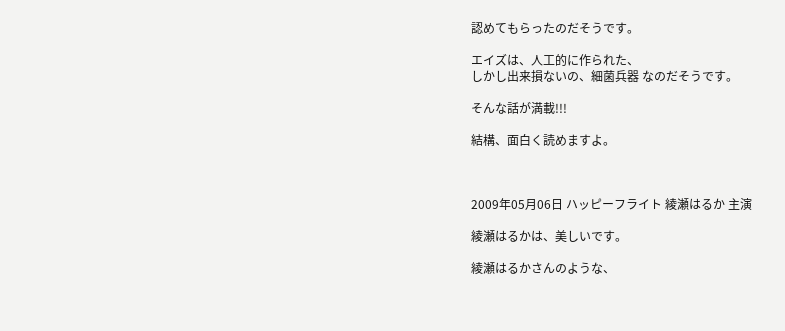認めてもらったのだそうです。

エイズは、人工的に作られた、
しかし出来損ないの、細菌兵器 なのだそうです。

そんな話が満載!!!

結構、面白く読めますよ。



2009年05月06日 ハッピーフライト 綾瀬はるか 主演

綾瀬はるかは、美しいです。

綾瀬はるかさんのような、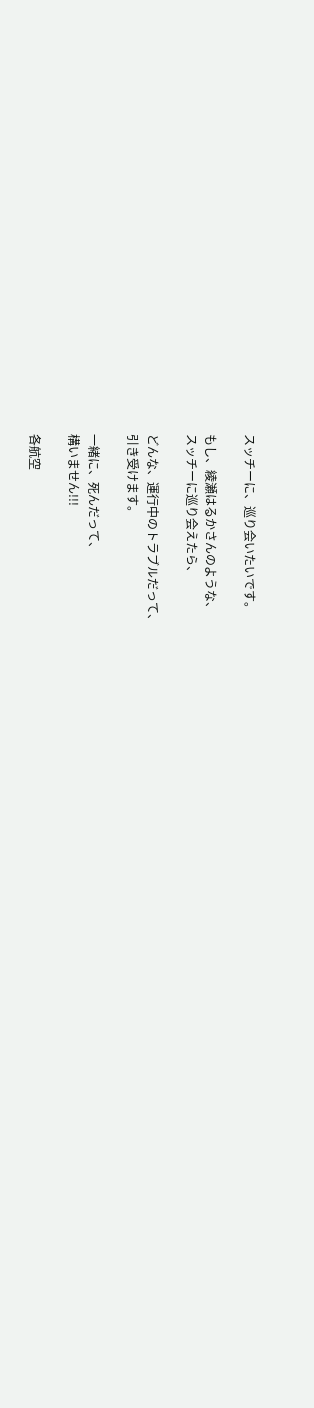スッチーに、巡り会いたいです。

もし、綾瀬はるかさんのような、
スッチーに巡り会えたら、

どんな、運行中のトラブルだって、
引き受けます。

一緒に、死んだって、
構いません!!!

各航空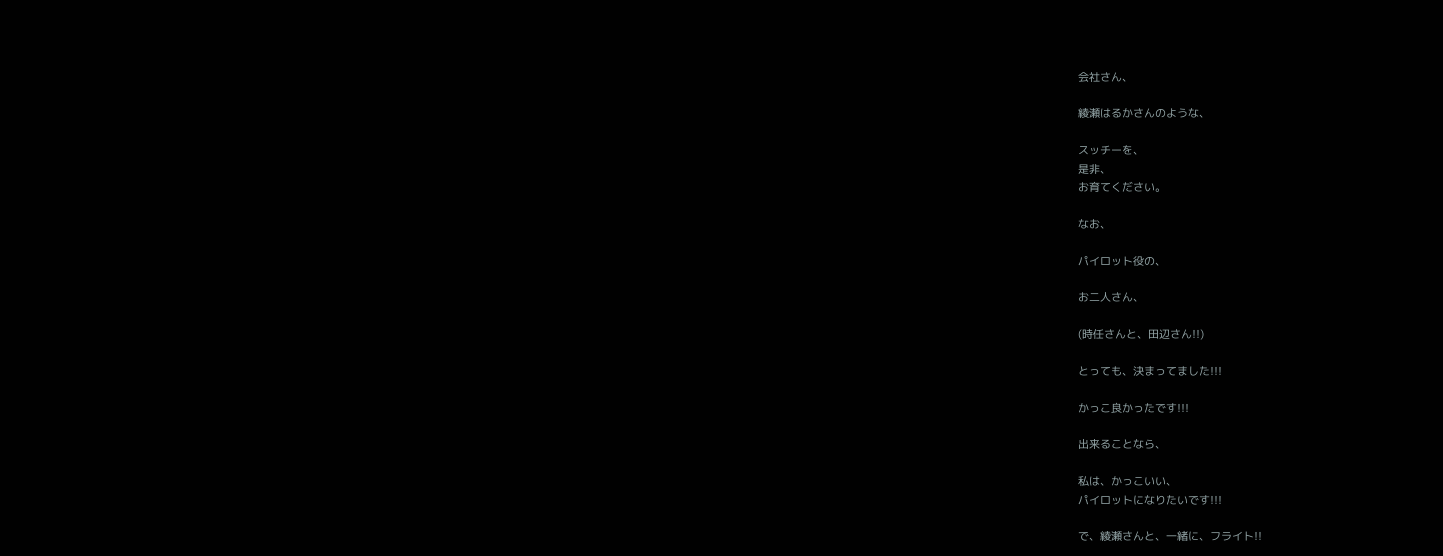会社さん、

綾瀬はるかさんのような、

スッチーを、
是非、
お育てください。

なお、

パイロット役の、

お二人さん、

(時任さんと、田辺さん!!)

とっても、決まってました!!!

かっこ良かったです!!!

出来ることなら、

私は、かっこいい、
パイロットになりたいです!!!

で、綾瀬さんと、一緒に、フライト!!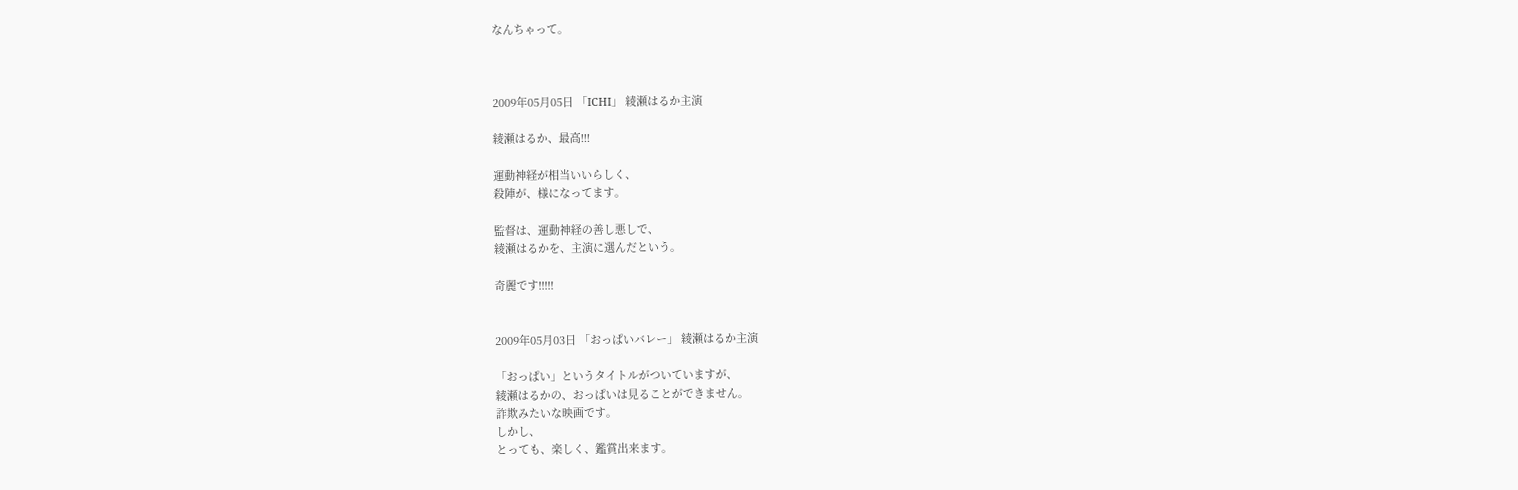なんちゃって。



2009年05月05日 「ICHI」 綾瀬はるか主演

綾瀬はるか、最高!!!

運動神経が相当いいらしく、
殺陣が、様になってます。

監督は、運動神経の善し悪しで、
綾瀬はるかを、主演に選んだという。

奇麗です!!!!!


2009年05月03日 「おっぱいバレー」 綾瀬はるか主演

「おっぱい」というタイトルがついていますが、
綾瀬はるかの、おっぱいは見ることができません。
詐欺みたいな映画です。
しかし、
とっても、楽しく、鑑賞出来ます。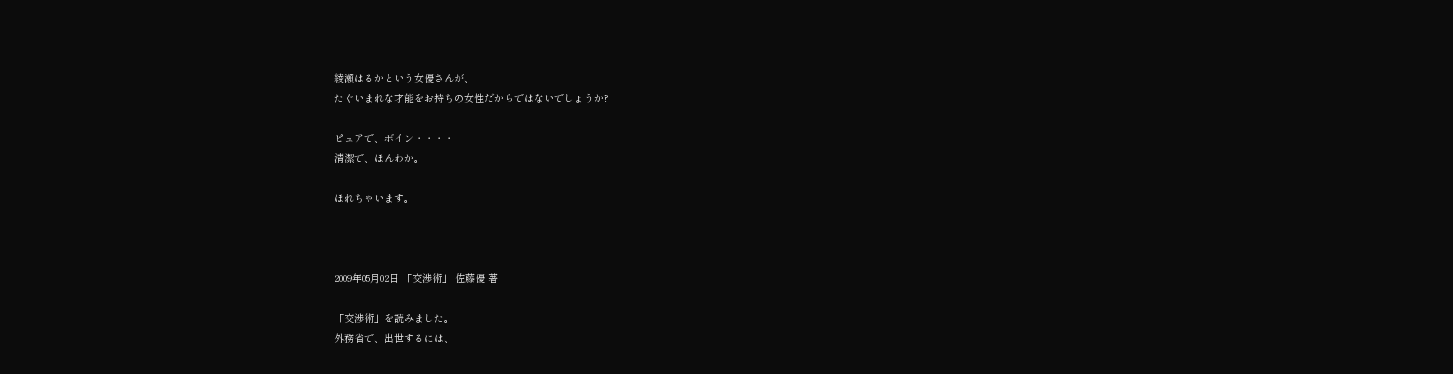綾瀬はるかという女優さんが、
たぐいまれな才能をお持ちの女性だからではないでしょうか?

ピュアで、ボイン・・・・
清潔で、ほんわか。

ほれちゃいます。



2009年05月02日 「交渉術」 佐藤優 著

「交渉術」を読みました。
外務省で、出世するには、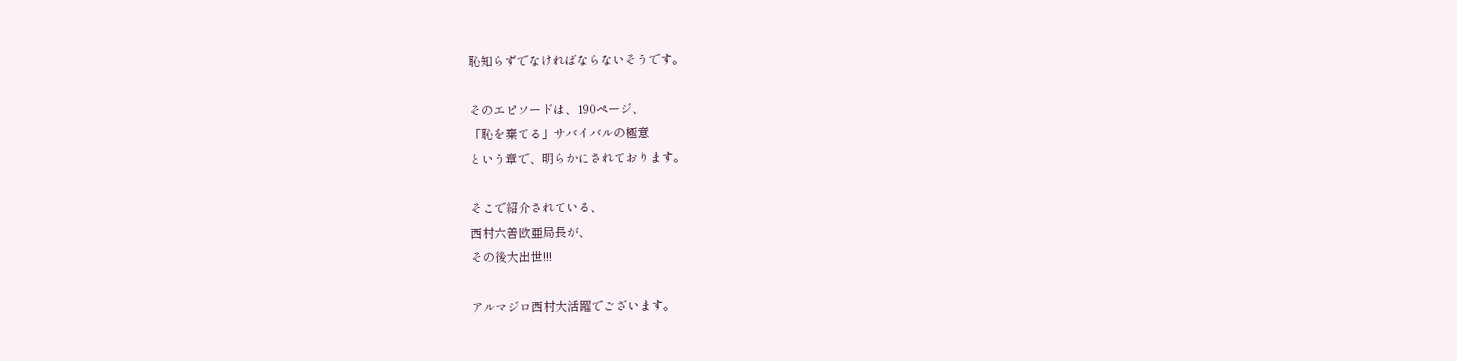恥知らずでなければならないそうです。

そのエピソードは、190ページ、
「恥を棄てる」サバイバルの極意
という章で、明らかにされております。

そこで紹介されている、
西村六善欧亜局長が、
その後大出世!!!

アルマジロ西村大活躍でございます。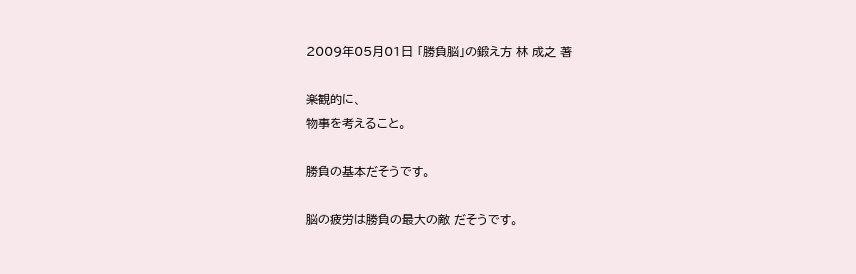2009年05月01日 「勝負脳」の鍛え方 林 成之 著

楽観的に、
物事を考えること。

勝負の基本だそうです。

脳の疲労は勝負の最大の敵 だそうです。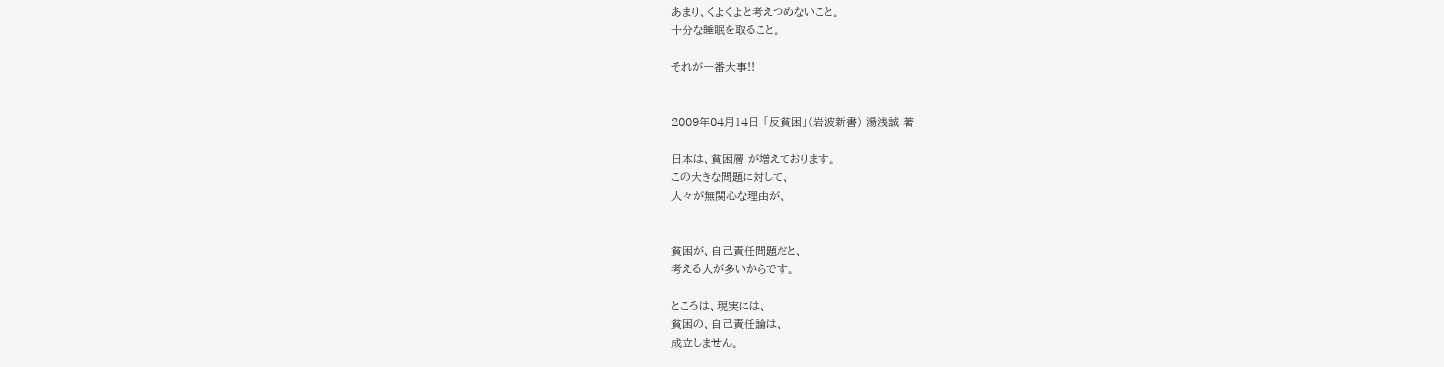あまり、くよくよと考えつめないこと。
十分な睡眠を取ること。

それが一番大事!!


2009年04月14日 「反貧困」(岩波新書) 湯浅誠 著

日本は、貧困層 が増えております。
この大きな問題に対して、
人々が無関心な理由が、


貧困が、自己責任問題だと、
考える人が多いからです。

ところは、現実には、
貧困の、自己責任論は、
成立しません。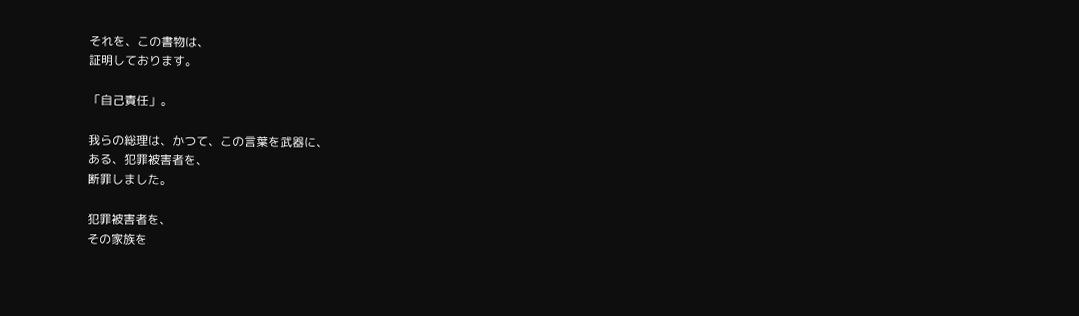それを、この書物は、
証明しております。

「自己責任」。

我らの総理は、かつて、この言葉を武器に、
ある、犯罪被害者を、
断罪しました。

犯罪被害者を、
その家族を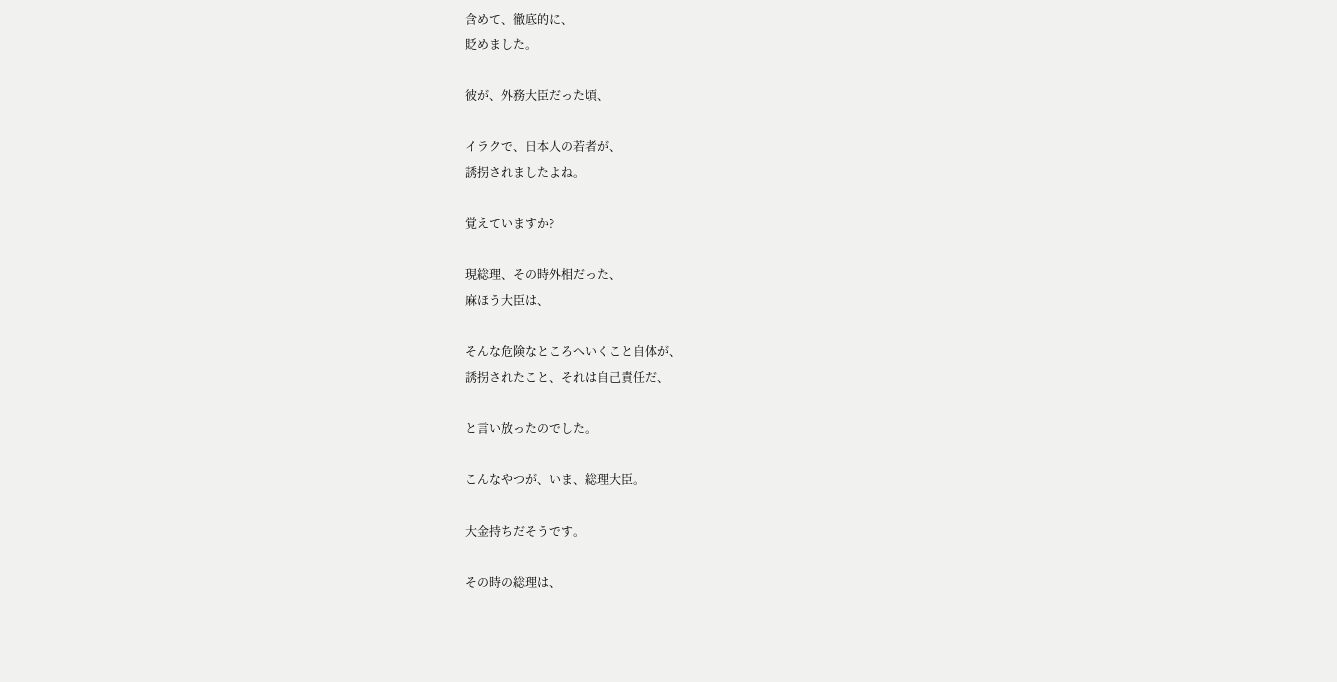含めて、徹底的に、
貶めました。

彼が、外務大臣だった頃、

イラクで、日本人の若者が、
誘拐されましたよね。

覚えていますか?

現総理、その時外相だった、
麻ほう大臣は、

そんな危険なところへいくこと自体が、
誘拐されたこと、それは自己責任だ、

と言い放ったのでした。

こんなやつが、いま、総理大臣。

大金持ちだそうです。

その時の総理は、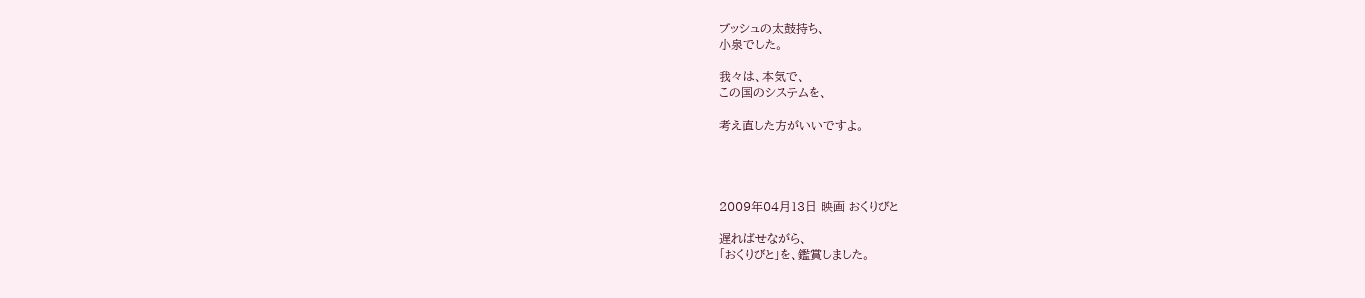ブッシュの太鼓持ち、
小泉でした。

我々は、本気で、
この国のシステムを、

考え直した方がいいですよ。




2009年04月13日 映画 おくりびと

遅ればせながら、
「おくりびと」を、鑑賞しました。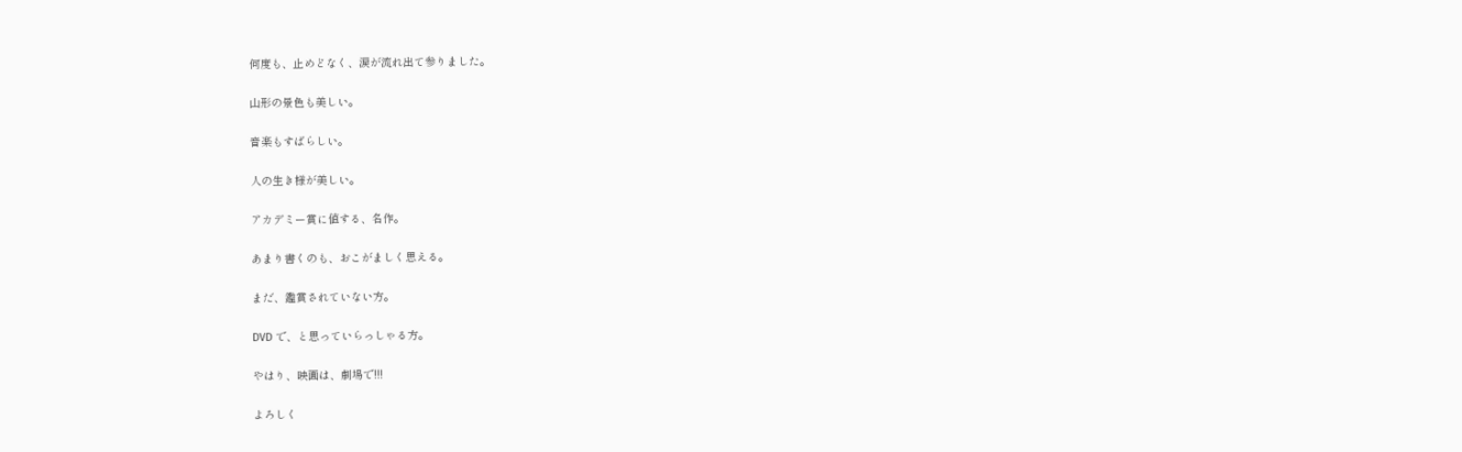何度も、止めどなく、涙が流れ出て参りました。

山形の景色も美しい。

音楽もすばらしい。

人の生き様が美しい。

アカデミー賞に値する、名作。

あまり書くのも、おこがましく思える。

まだ、鑑賞されていない方。

DVD で、と思っていらっしゃる方。

やはり、映画は、劇場で!!!

よろしく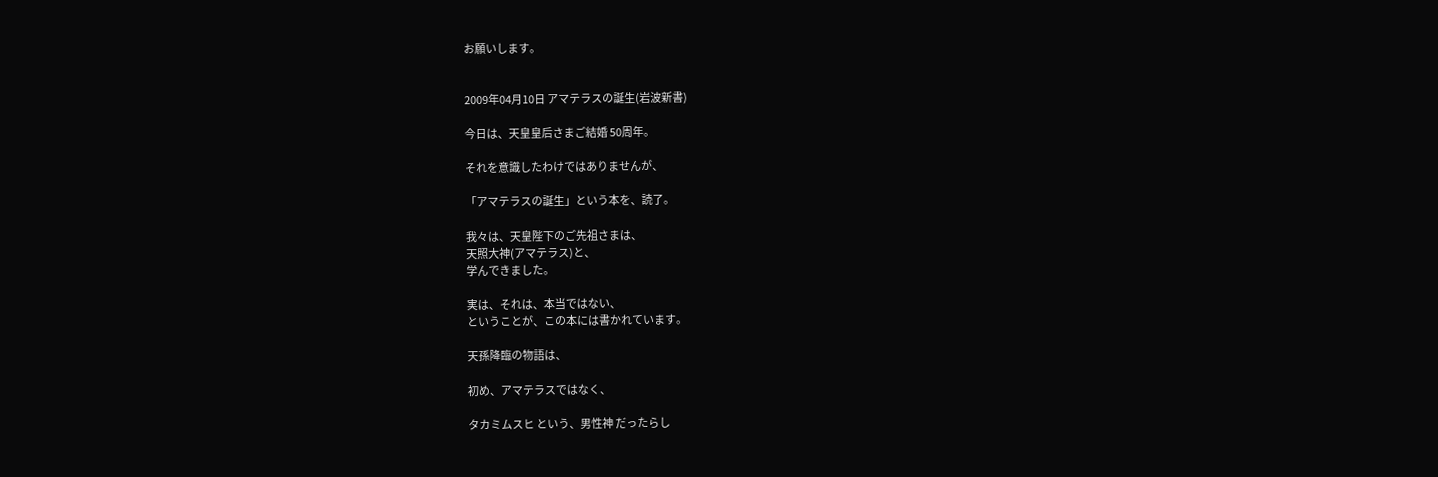お願いします。


2009年04月10日 アマテラスの誕生(岩波新書)

今日は、天皇皇后さまご結婚 50周年。

それを意識したわけではありませんが、

「アマテラスの誕生」という本を、読了。

我々は、天皇陛下のご先祖さまは、
天照大神(アマテラス)と、
学んできました。

実は、それは、本当ではない、
ということが、この本には書かれています。

天孫降臨の物語は、

初め、アマテラスではなく、

タカミムスヒ という、男性神 だったらし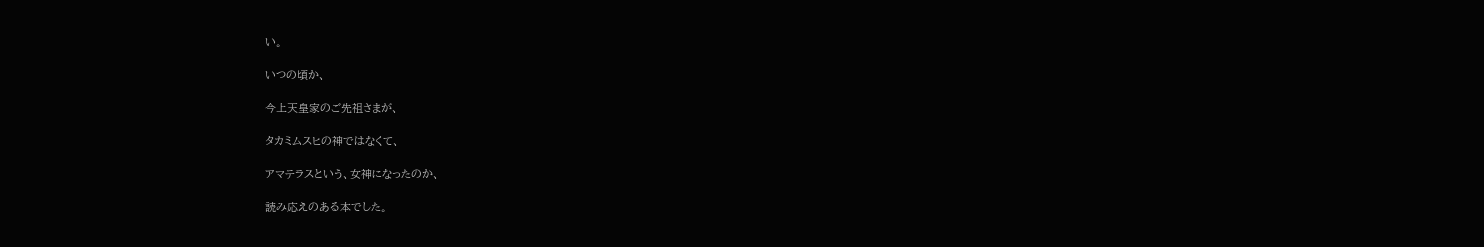い。

いつの頃か、

今上天皇家のご先祖さまが、

タカミムスヒの神ではなくて、

アマテラスという、女神になったのか、

読み応えのある本でした。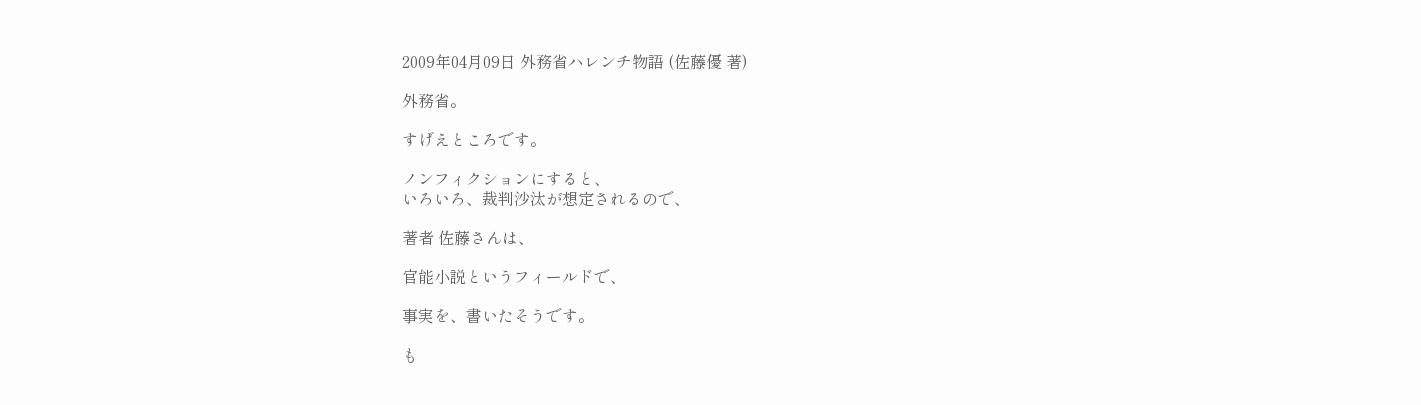2009年04月09日 外務省ハレンチ物語 (佐藤優 著)

外務省。

すげえところです。

ノンフィクションにすると、
いろいろ、裁判沙汰が想定されるので、

著者 佐藤さんは、

官能小説というフィールドで、

事実を、書いたそうです。

も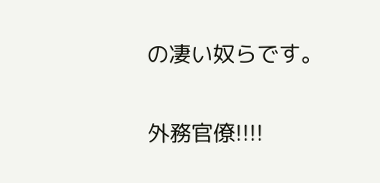の凄い奴らです。

外務官僚!!!!